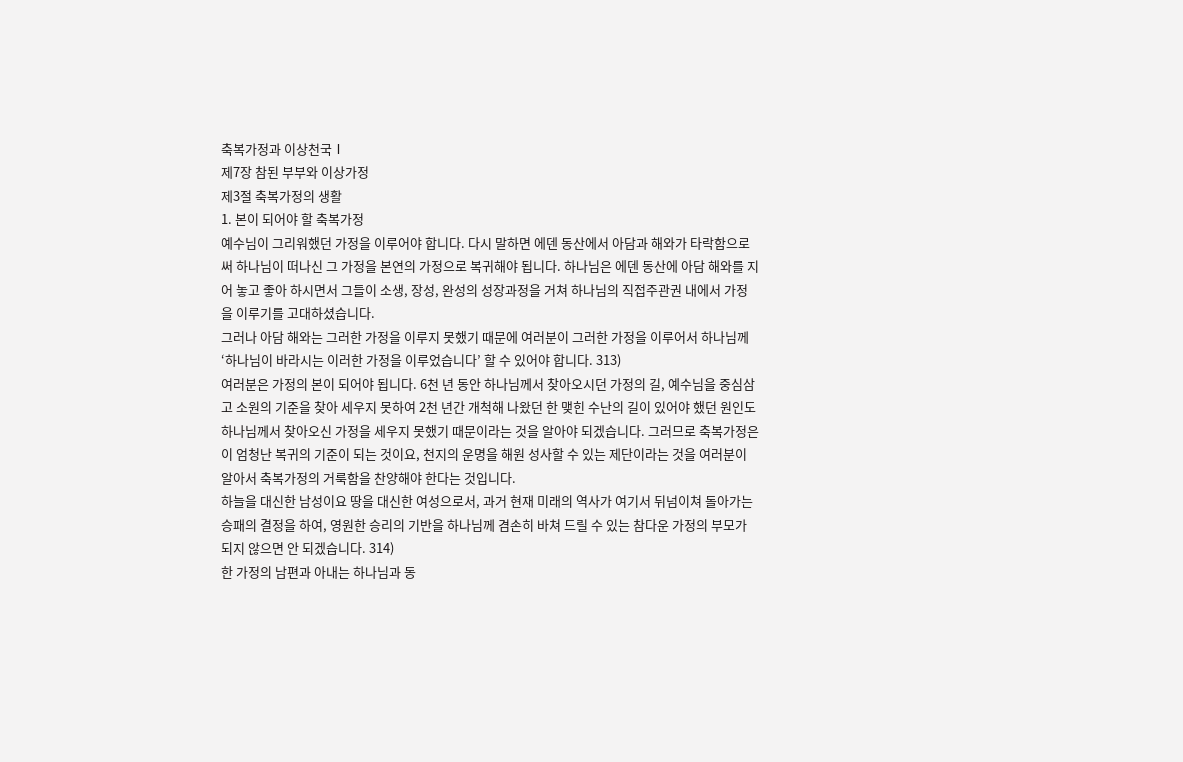축복가정과 이상천국Ⅰ
제7장 참된 부부와 이상가정
제3절 축복가정의 생활
1. 본이 되어야 할 축복가정
예수님이 그리워했던 가정을 이루어야 합니다. 다시 말하면 에덴 동산에서 아담과 해와가 타락함으로써 하나님이 떠나신 그 가정을 본연의 가정으로 복귀해야 됩니다. 하나님은 에덴 동산에 아담 해와를 지어 놓고 좋아 하시면서 그들이 소생, 장성, 완성의 성장과정을 거쳐 하나님의 직접주관권 내에서 가정을 이루기를 고대하셨습니다.
그러나 아담 해와는 그러한 가정을 이루지 못했기 때문에 여러분이 그러한 가정을 이루어서 하나님께 ‘하나님이 바라시는 이러한 가정을 이루었습니다’ 할 수 있어야 합니다. 313)
여러분은 가정의 본이 되어야 됩니다. 6천 년 동안 하나님께서 찾아오시던 가정의 길, 예수님을 중심삼고 소원의 기준을 찾아 세우지 못하여 2천 년간 개척해 나왔던 한 맺힌 수난의 길이 있어야 했던 원인도 하나님께서 찾아오신 가정을 세우지 못했기 때문이라는 것을 알아야 되겠습니다. 그러므로 축복가정은 이 엄청난 복귀의 기준이 되는 것이요, 천지의 운명을 해원 성사할 수 있는 제단이라는 것을 여러분이 알아서 축복가정의 거룩함을 찬양해야 한다는 것입니다.
하늘을 대신한 남성이요 땅을 대신한 여성으로서, 과거 현재 미래의 역사가 여기서 뒤넘이쳐 돌아가는 승패의 결정을 하여, 영원한 승리의 기반을 하나님께 겸손히 바쳐 드릴 수 있는 참다운 가정의 부모가 되지 않으면 안 되겠습니다. 314)
한 가정의 남편과 아내는 하나님과 동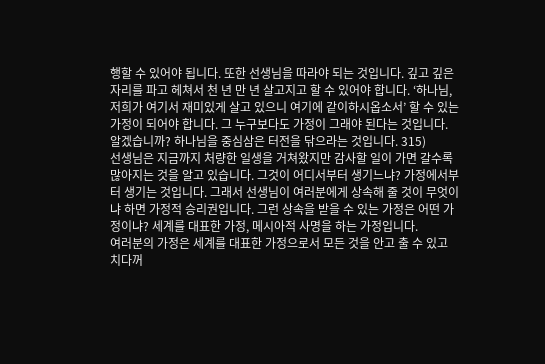행할 수 있어야 됩니다. 또한 선생님을 따라야 되는 것입니다. 깊고 깊은 자리를 파고 헤쳐서 천 년 만 년 살고지고 할 수 있어야 합니다. ‘하나님, 저희가 여기서 재미있게 살고 있으니 여기에 같이하시옵소서’ 할 수 있는 가정이 되어야 합니다. 그 누구보다도 가정이 그래야 된다는 것입니다. 알겠습니까? 하나님을 중심삼은 터전을 닦으라는 것입니다. 315)
선생님은 지금까지 처량한 일생을 거쳐왔지만 감사할 일이 가면 갈수록 많아지는 것을 알고 있습니다. 그것이 어디서부터 생기느냐? 가정에서부터 생기는 것입니다. 그래서 선생님이 여러분에게 상속해 줄 것이 무엇이냐 하면 가정적 승리권입니다. 그런 상속을 받을 수 있는 가정은 어떤 가정이냐? 세계를 대표한 가정, 메시아적 사명을 하는 가정입니다.
여러분의 가정은 세계를 대표한 가정으로서 모든 것을 안고 출 수 있고 치다꺼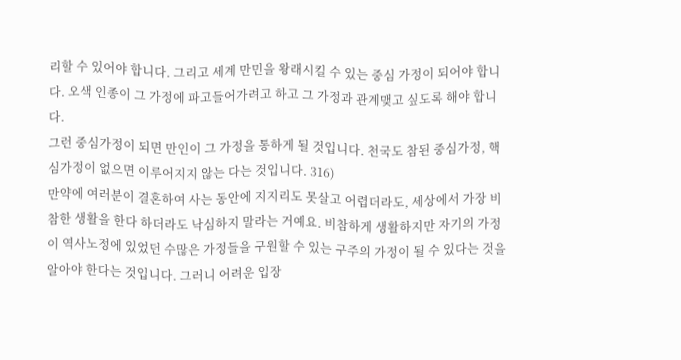리할 수 있어야 합니다. 그리고 세계 만민을 왕래시킬 수 있는 중심 가정이 되어야 합니다. 오색 인종이 그 가정에 파고들어가려고 하고 그 가정과 관계맺고 싶도록 해야 합니다.
그런 중심가정이 되면 만인이 그 가정을 통하게 될 것입니다. 천국도 참된 중심가정, 핵심가정이 없으면 이루어지지 않는 다는 것입니다. 316)
만약에 여러분이 결혼하여 사는 동안에 지지리도 못살고 어렵더라도, 세상에서 가장 비참한 생활을 한다 하더라도 낙심하지 말라는 거예요. 비참하게 생활하지만 자기의 가정이 역사노정에 있었던 수많은 가정들을 구원할 수 있는 구주의 가정이 될 수 있다는 것을 알아야 한다는 것입니다. 그러니 어려운 입장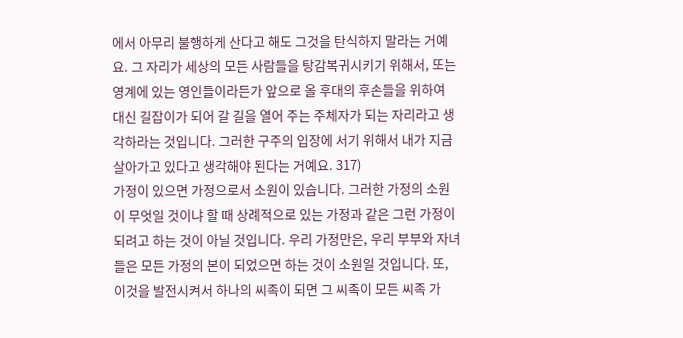에서 아무리 불행하게 산다고 해도 그것을 탄식하지 말라는 거예요. 그 자리가 세상의 모든 사람들을 탕감복귀시키기 위해서, 또는 영계에 있는 영인들이라든가 앞으로 올 후대의 후손들을 위하여 대신 길잡이가 되어 갈 길을 열어 주는 주체자가 되는 자리라고 생각하라는 것입니다. 그러한 구주의 입장에 서기 위해서 내가 지금 살아가고 있다고 생각해야 된다는 거예요. 317)
가정이 있으면 가정으로서 소원이 있습니다. 그러한 가정의 소원이 무엇일 것이냐 할 때 상례적으로 있는 가정과 같은 그런 가정이 되려고 하는 것이 아닐 것입니다. 우리 가정만은, 우리 부부와 자녀들은 모든 가정의 본이 되었으면 하는 것이 소원일 것입니다. 또, 이것을 발전시켜서 하나의 씨족이 되면 그 씨족이 모든 씨족 가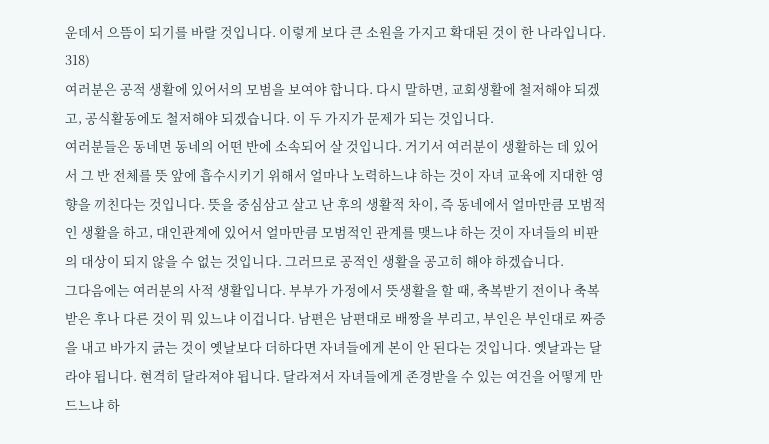운데서 으뜸이 되기를 바랄 것입니다. 이렇게 보다 큰 소원을 가지고 확대된 것이 한 나라입니다. 318)
여러분은 공적 생활에 있어서의 모범을 보여야 합니다. 다시 말하면, 교회생활에 철저해야 되겠고, 공식활동에도 철저해야 되겠습니다. 이 두 가지가 문제가 되는 것입니다.
여러분들은 동네면 동네의 어떤 반에 소속되어 살 것입니다. 거기서 여러분이 생활하는 데 있어서 그 반 전체를 뜻 앞에 흡수시키기 위해서 얼마나 노력하느냐 하는 것이 자녀 교육에 지대한 영향을 끼친다는 것입니다. 뜻을 중심삼고 살고 난 후의 생활적 차이, 즉 동네에서 얼마만큼 모범적인 생활을 하고, 대인관계에 있어서 얼마만큼 모범적인 관계를 맺느냐 하는 것이 자녀들의 비판의 대상이 되지 않을 수 없는 것입니다. 그러므로 공적인 생활을 공고히 해야 하겠습니다.
그다음에는 여러분의 사적 생활입니다. 부부가 가정에서 뜻생활을 할 때, 축복받기 전이나 축복받은 후나 다른 것이 뭐 있느냐 이겁니다. 남편은 남편대로 배짱을 부리고, 부인은 부인대로 짜증을 내고 바가지 긁는 것이 옛날보다 더하다면 자녀들에게 본이 안 된다는 것입니다. 옛날과는 달라야 됩니다. 현격히 달라져야 됩니다. 달라져서 자녀들에게 존경받을 수 있는 여건을 어떻게 만드느냐 하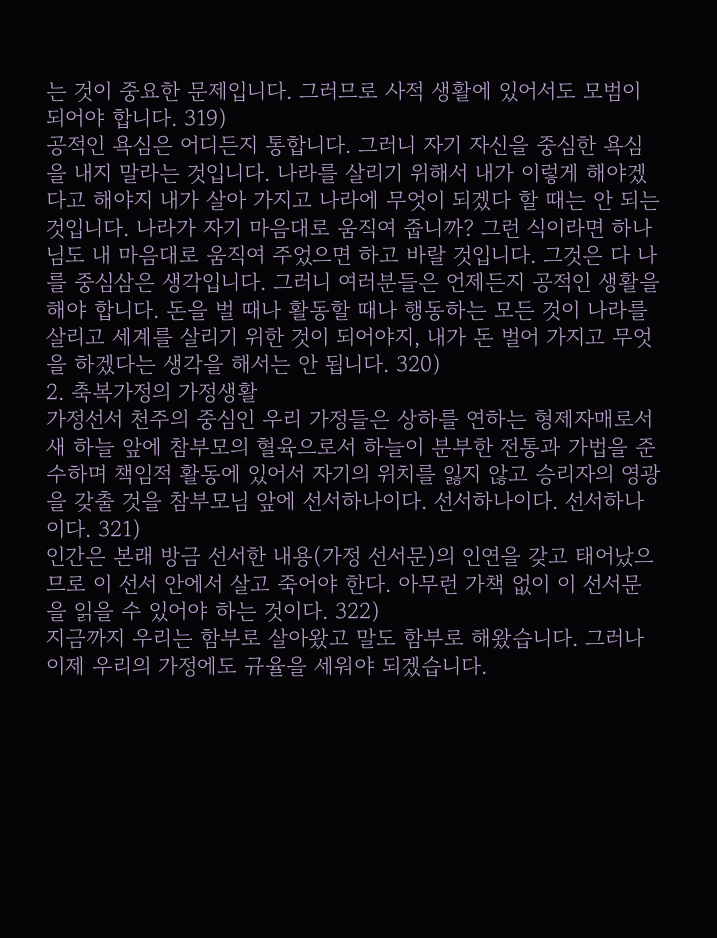는 것이 중요한 문제입니다. 그러므로 사적 생활에 있어서도 모범이 되어야 합니다. 319)
공적인 욕심은 어디든지 통합니다. 그러니 자기 자신을 중심한 욕심을 내지 말라는 것입니다. 나라를 살리기 위해서 내가 이렇게 해야겠다고 해야지 내가 살아 가지고 나라에 무엇이 되겠다 할 때는 안 되는 것입니다. 나라가 자기 마음대로 움직여 줍니까? 그런 식이라면 하나님도 내 마음대로 움직여 주었으면 하고 바랄 것입니다. 그것은 다 나를 중심삼은 생각입니다. 그러니 여러분들은 언제든지 공적인 생활을 해야 합니다. 돈을 벌 때나 활동할 때나 행동하는 모든 것이 나라를 살리고 세계를 살리기 위한 것이 되어야지, 내가 돈 벌어 가지고 무엇을 하겠다는 생각을 해서는 안 됩니다. 320)
2. 축복가정의 가정생활
가정선서 천주의 중심인 우리 가정들은 상하를 연하는 형제자매로서 새 하늘 앞에 참부모의 혈육으로서 하늘이 분부한 전통과 가법을 준수하며 책임적 활동에 있어서 자기의 위치를 잃지 않고 승리자의 영광을 갖출 것을 참부모님 앞에 선서하나이다. 선서하나이다. 선서하나이다. 321)
인간은 본래 방금 선서한 내용(가정 선서문)의 인연을 갖고 태어났으므로 이 선서 안에서 살고 죽어야 한다. 아무런 가책 없이 이 선서문을 읽을 수 있어야 하는 것이다. 322)
지금까지 우리는 함부로 살아왔고 말도 함부로 해왔습니다. 그러나 이제 우리의 가정에도 규율을 세워야 되겠습니다.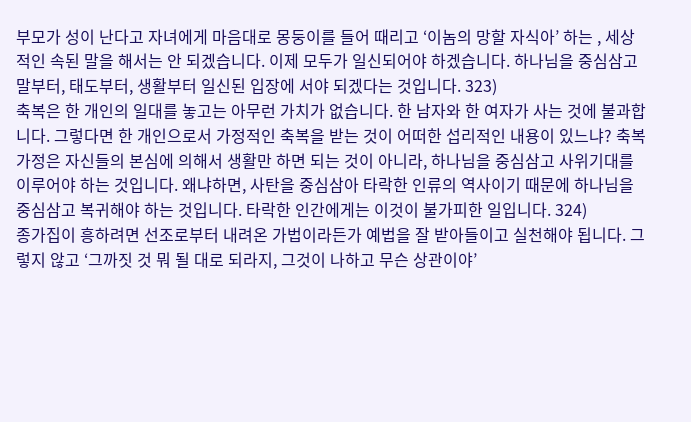부모가 성이 난다고 자녀에게 마음대로 몽둥이를 들어 때리고 ‘이놈의 망할 자식아’ 하는 , 세상적인 속된 말을 해서는 안 되겠습니다. 이제 모두가 일신되어야 하겠습니다. 하나님을 중심삼고 말부터, 태도부터, 생활부터 일신된 입장에 서야 되겠다는 것입니다. 323)
축복은 한 개인의 일대를 놓고는 아무런 가치가 없습니다. 한 남자와 한 여자가 사는 것에 불과합니다. 그렇다면 한 개인으로서 가정적인 축복을 받는 것이 어떠한 섭리적인 내용이 있느냐? 축복가정은 자신들의 본심에 의해서 생활만 하면 되는 것이 아니라, 하나님을 중심삼고 사위기대를 이루어야 하는 것입니다. 왜냐하면, 사탄을 중심삼아 타락한 인류의 역사이기 때문에 하나님을 중심삼고 복귀해야 하는 것입니다. 타락한 인간에게는 이것이 불가피한 일입니다. 324)
종가집이 흥하려면 선조로부터 내려온 가법이라든가 예법을 잘 받아들이고 실천해야 됩니다. 그렇지 않고 ‘그까짓 것 뭐 될 대로 되라지, 그것이 나하고 무슨 상관이야’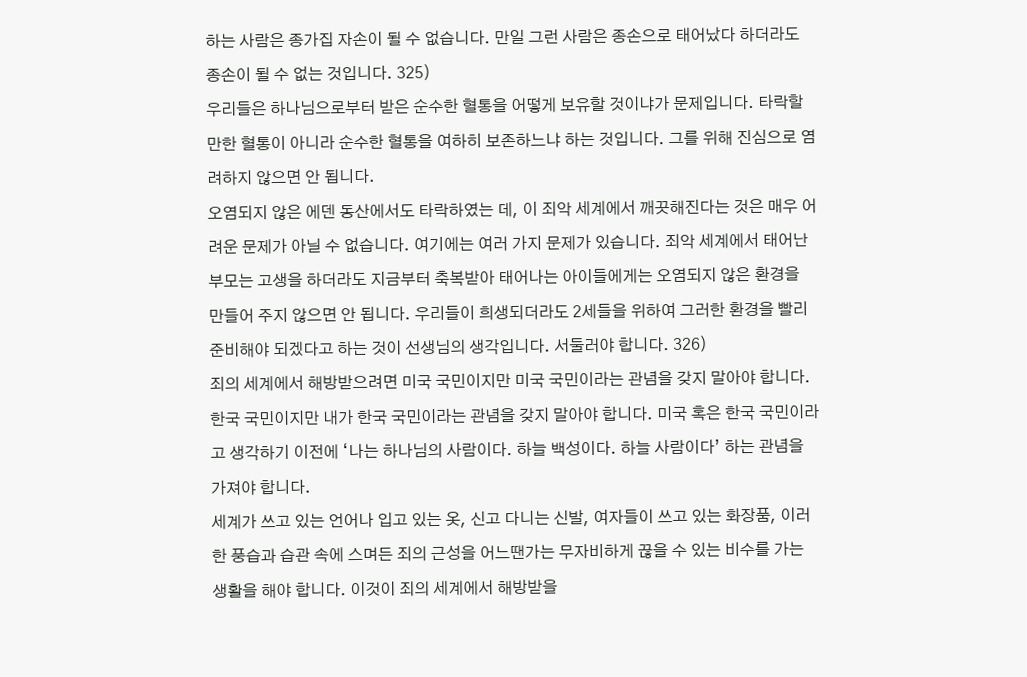하는 사람은 종가집 자손이 될 수 없습니다. 만일 그런 사람은 종손으로 태어났다 하더라도 종손이 될 수 없는 것입니다. 325)
우리들은 하나님으로부터 받은 순수한 혈통을 어떻게 보유할 것이냐가 문제입니다. 타락할 만한 혈통이 아니라 순수한 혈통을 여하히 보존하느냐 하는 것입니다. 그를 위해 진심으로 염려하지 않으면 안 됩니다.
오염되지 않은 에덴 동산에서도 타락하였는 데, 이 죄악 세계에서 깨끗해진다는 것은 매우 어려운 문제가 아닐 수 없습니다. 여기에는 여러 가지 문제가 있습니다. 죄악 세계에서 태어난 부모는 고생을 하더라도 지금부터 축복받아 태어나는 아이들에게는 오염되지 않은 환경을 만들어 주지 않으면 안 됩니다. 우리들이 희생되더라도 2세들을 위하여 그러한 환경을 빨리 준비해야 되겠다고 하는 것이 선생님의 생각입니다. 서둘러야 합니다. 326)
죄의 세계에서 해방받으려면 미국 국민이지만 미국 국민이라는 관념을 갖지 말아야 합니다. 한국 국민이지만 내가 한국 국민이라는 관념을 갖지 말아야 합니다. 미국 혹은 한국 국민이라고 생각하기 이전에 ‘나는 하나님의 사람이다. 하늘 백성이다. 하늘 사람이다’ 하는 관념을 가져야 합니다.
세계가 쓰고 있는 언어나 입고 있는 옷, 신고 다니는 신발, 여자들이 쓰고 있는 화장품, 이러한 풍습과 습관 속에 스며든 죄의 근성을 어느땐가는 무자비하게 끊을 수 있는 비수를 가는 생활을 해야 합니다. 이것이 죄의 세계에서 해방받을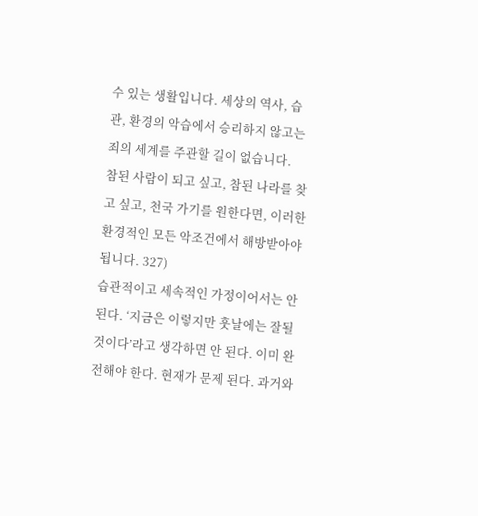수 있는 생활입니다. 세상의 역사, 습관, 환경의 악습에서 승리하지 않고는 죄의 세계를 주관할 길이 없습니다.
참된 사람이 되고 싶고, 참된 나라를 찾고 싶고, 천국 가기를 원한다면, 이러한 환경적인 모든 악조건에서 해방받아야 됩니다. 327)
습관적이고 세속적인 가정이어서는 안 된다. ‘지금은 이렇지만 훗날에는 잘될 것이다’라고 생각하면 안 된다. 이미 완전해야 한다. 현재가 문제 된다. 과거와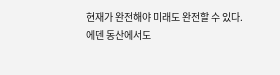현재가 완전해야 미래도 완전할 수 있다.
에덴 동산에서도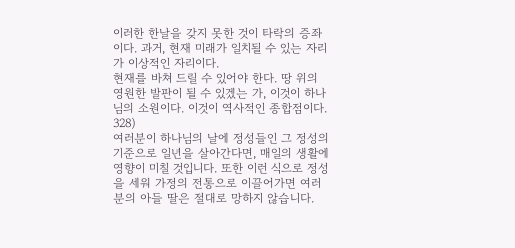이러한 한날을 갖지 못한 것이 타락의 증좌이다. 과거, 현재 미래가 일치될 수 있는 자리가 이상적인 자리이다.
현재를 바쳐 드릴 수 있어야 한다. 땅 위의 영원한 발판이 될 수 있겠는 가, 이것이 하나님의 소원이다. 이것이 역사적인 종합점이다. 328)
여러분이 하나님의 날에 정성들인 그 정성의 기준으로 일년을 살아간다면, 매일의 생활에 영향이 미칠 것입니다. 또한 이런 식으로 정성을 세워 가정의 전통으로 이끌어가면 여러분의 아들 딸은 절대로 망하지 않습니다.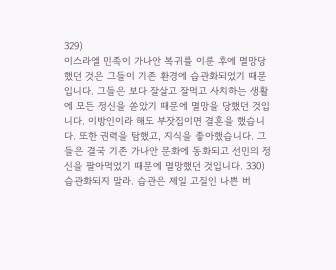329)
이스라엘 민족이 가나안 복귀를 이룬 후에 멸망당했던 것은 그들이 기존 환경에 습관화되었기 때문입니다. 그들은 보다 잘살고 잘먹고 사치하는 생활에 모든 정신을 쏟았기 때문에 멸망을 당했던 것입니다. 이방인이라 해도 부잣집이면 결혼을 했습니다. 또한 권력을 탐했고, 지식을 좋아했습니다. 그들은 결국 기존 가나안 문화에 동화되고 선민의 정신을 팔아먹었기 때문에 멸망했던 것입니다. 330)
습관화되지 말라. 습관은 제일 고질인 나쁜 버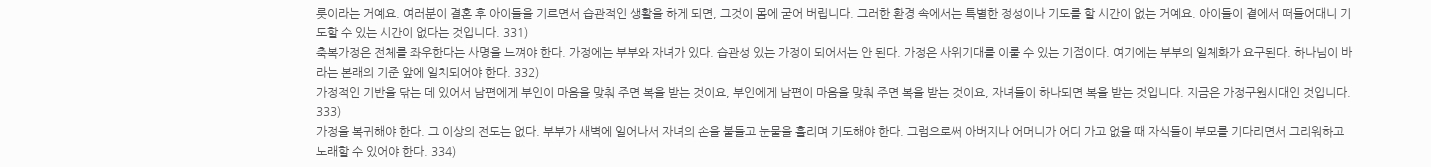릇이라는 거예요. 여러분이 결혼 후 아이들을 기르면서 습관적인 생활을 하게 되면, 그것이 몸에 굳어 버립니다. 그러한 환경 속에서는 특별한 정성이나 기도를 할 시간이 없는 거예요. 아이들이 곁에서 떠들어대니 기도할 수 있는 시간이 없다는 것입니다. 331)
축복가정은 전체를 좌우한다는 사명을 느껴야 한다. 가정에는 부부와 자녀가 있다. 습관성 있는 가정이 되어서는 안 된다. 가정은 사위기대를 이룰 수 있는 기점이다. 여기에는 부부의 일체화가 요구된다. 하나님이 바라는 본래의 기준 앞에 일치되어야 한다. 332)
가정적인 기반을 닦는 데 있어서 남편에게 부인이 마음을 맞춰 주면 복을 받는 것이요, 부인에게 남편이 마음을 맞춰 주면 복을 받는 것이요, 자녀들이 하나되면 복을 받는 것입니다. 지금은 가정구원시대인 것입니다. 333)
가정을 복귀해야 한다. 그 이상의 전도는 없다. 부부가 새벽에 일어나서 자녀의 손을 붙들고 눈물을 흘리며 기도해야 한다. 그럼으로써 아버지나 어머니가 어디 가고 없을 때 자식들이 부모를 기다리면서 그리워하고 노래할 수 있어야 한다. 334)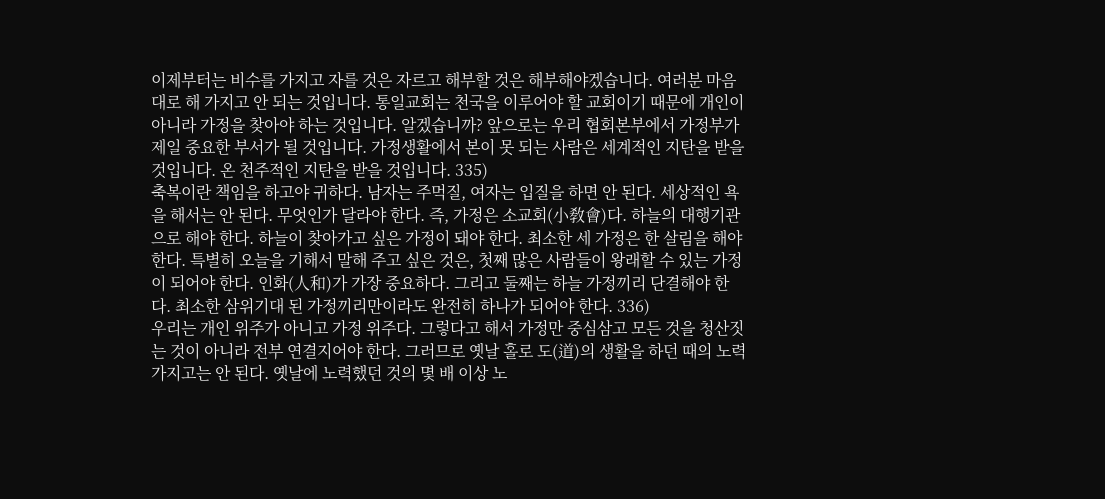이제부터는 비수를 가지고 자를 것은 자르고 해부할 것은 해부해야겠습니다. 여러분 마음대로 해 가지고 안 되는 것입니다. 통일교회는 천국을 이루어야 할 교회이기 때문에 개인이 아니라 가정을 찾아야 하는 것입니다. 알겠습니까? 앞으로는 우리 협회본부에서 가정부가 제일 중요한 부서가 될 것입니다. 가정생활에서 본이 못 되는 사람은 세계적인 지탄을 받을 것입니다. 온 천주적인 지탄을 받을 것입니다. 335)
축복이란 책임을 하고야 귀하다. 남자는 주먹질, 여자는 입질을 하면 안 된다. 세상적인 욕을 해서는 안 된다. 무엇인가 달라야 한다. 즉, 가정은 소교회(小敎會)다. 하늘의 대행기관으로 해야 한다. 하늘이 찾아가고 싶은 가정이 돼야 한다. 최소한 세 가정은 한 살림을 해야 한다. 특별히 오늘을 기해서 말해 주고 싶은 것은, 첫째 많은 사람들이 왕래할 수 있는 가정이 되어야 한다. 인화(人和)가 가장 중요하다. 그리고 둘째는 하늘 가정끼리 단결해야 한다. 최소한 삼위기대 된 가정끼리만이라도 완전히 하나가 되어야 한다. 336)
우리는 개인 위주가 아니고 가정 위주다. 그렇다고 해서 가정만 중심삼고 모든 것을 청산짓는 것이 아니라 전부 연결지어야 한다. 그러므로 옛날 홀로 도(道)의 생활을 하던 때의 노력 가지고는 안 된다. 옛날에 노력했던 것의 몇 배 이상 노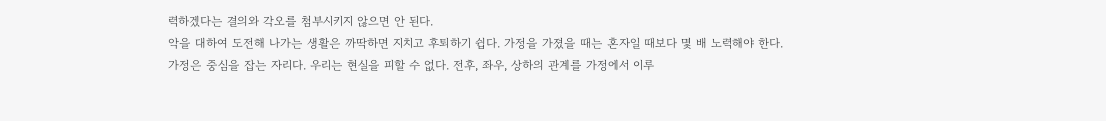력하겠다는 결의와 각오를 첨부시키지 않으면 안 된다.
악을 대하여 도전해 나가는 생활은 까딱하면 지치고 후퇴하기 쉽다. 가정을 가졌을 때는 혼자일 때보다 몇 배 노력해야 한다.
가정은 중심을 잡는 자리다. 우리는 현실을 피할 수 없다. 전후, 좌우, 상하의 관계를 가정에서 이루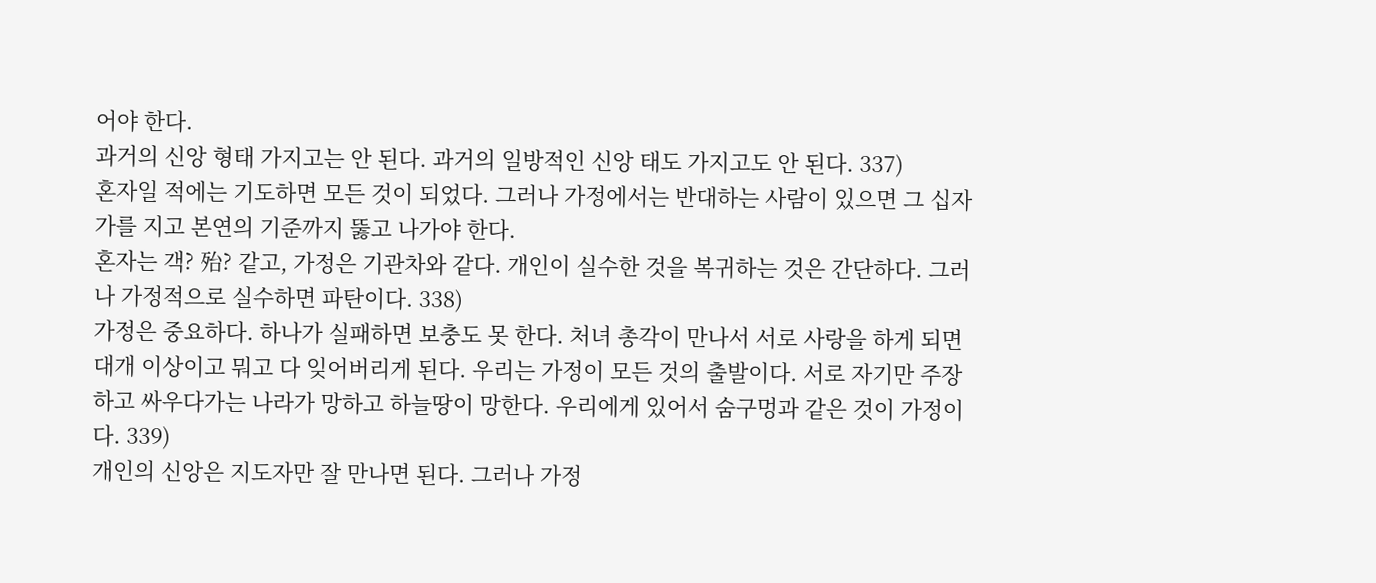어야 한다.
과거의 신앙 형태 가지고는 안 된다. 과거의 일방적인 신앙 태도 가지고도 안 된다. 337)
혼자일 적에는 기도하면 모든 것이 되었다. 그러나 가정에서는 반대하는 사람이 있으면 그 십자가를 지고 본연의 기준까지 뚫고 나가야 한다.
혼자는 객? 殆? 같고, 가정은 기관차와 같다. 개인이 실수한 것을 복귀하는 것은 간단하다. 그러나 가정적으로 실수하면 파탄이다. 338)
가정은 중요하다. 하나가 실패하면 보충도 못 한다. 처녀 총각이 만나서 서로 사랑을 하게 되면 대개 이상이고 뭐고 다 잊어버리게 된다. 우리는 가정이 모든 것의 출발이다. 서로 자기만 주장하고 싸우다가는 나라가 망하고 하늘땅이 망한다. 우리에게 있어서 숨구멍과 같은 것이 가정이다. 339)
개인의 신앙은 지도자만 잘 만나면 된다. 그러나 가정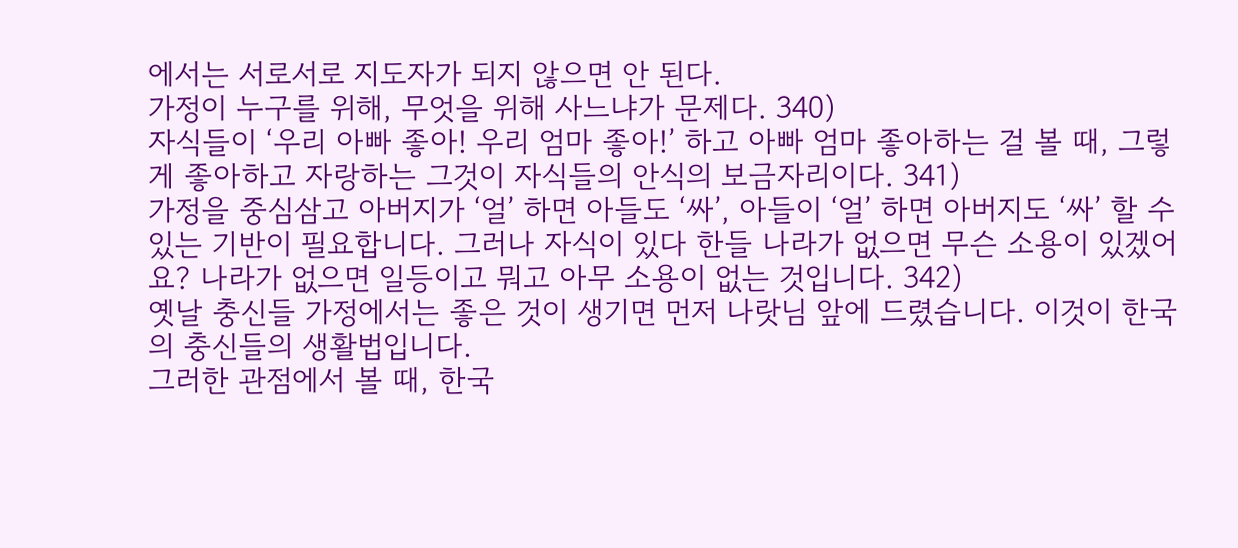에서는 서로서로 지도자가 되지 않으면 안 된다.
가정이 누구를 위해, 무엇을 위해 사느냐가 문제다. 340)
자식들이 ‘우리 아빠 좋아! 우리 엄마 좋아!’ 하고 아빠 엄마 좋아하는 걸 볼 때, 그렇게 좋아하고 자랑하는 그것이 자식들의 안식의 보금자리이다. 341)
가정을 중심삼고 아버지가 ‘얼’ 하면 아들도 ‘싸’, 아들이 ‘얼’ 하면 아버지도 ‘싸’ 할 수 있는 기반이 필요합니다. 그러나 자식이 있다 한들 나라가 없으면 무슨 소용이 있겠어요? 나라가 없으면 일등이고 뭐고 아무 소용이 없는 것입니다. 342)
옛날 충신들 가정에서는 좋은 것이 생기면 먼저 나랏님 앞에 드렸습니다. 이것이 한국의 충신들의 생활법입니다.
그러한 관점에서 볼 때, 한국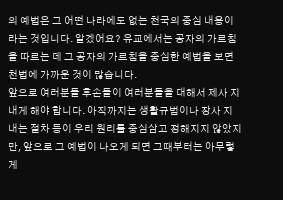의 예법은 그 어떤 나라에도 없는 천국의 중심 내용이라는 것입니다. 알겠어요? 유교에서는 공자의 가르침을 따르는 데 그 공자의 가르침을 중심한 예법을 보면 천법에 가까운 것이 많습니다.
앞으로 여러분들 후손들이 여러분들을 대해서 제사 지내게 해야 합니다. 아직까지는 생활규범이나 장사 지내는 절차 등이 우리 원리를 중심삼고 정해지지 않았지만, 앞으로 그 예법이 나오게 되면 그때부터는 아무렇게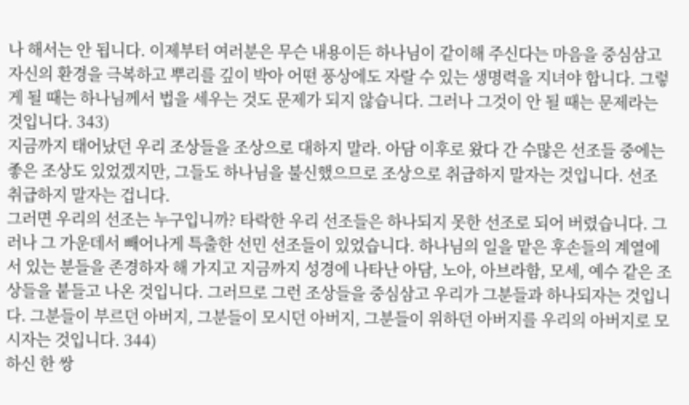나 해서는 안 됩니다. 이제부터 여러분은 무슨 내용이든 하나님이 같이해 주신다는 마음을 중심삼고 자신의 환경을 극복하고 뿌리를 깊이 박아 어떤 풍상에도 자랄 수 있는 생명력을 지녀야 합니다. 그렇게 될 때는 하나님께서 법을 세우는 것도 문제가 되지 않습니다. 그러나 그것이 안 될 때는 문제라는 것입니다. 343)
지금까지 태어났던 우리 조상들을 조상으로 대하지 말라. 아담 이후로 왔다 간 수많은 선조들 중에는 좋은 조상도 있었겠지만, 그들도 하나님을 불신했으므로 조상으로 취급하지 말자는 것입니다. 선조 취급하지 말자는 겁니다.
그러면 우리의 선조는 누구입니까? 타락한 우리 선조들은 하나되지 못한 선조로 되어 버렸습니다. 그러나 그 가운데서 빼어나게 특출한 선민 선조들이 있었습니다. 하나님의 일을 맡은 후손들의 계열에 서 있는 분들을 존경하자 해 가지고 지금까지 성경에 나타난 아담, 노아, 아브라함, 모세, 예수 같은 조상들을 붙들고 나온 것입니다. 그러므로 그런 조상들을 중심삼고 우리가 그분들과 하나되자는 것입니다. 그분들이 부르던 아버지, 그분들이 모시던 아버지, 그분들이 위하던 아버지를 우리의 아버지로 모시자는 것입니다. 344)
하신 한 쌍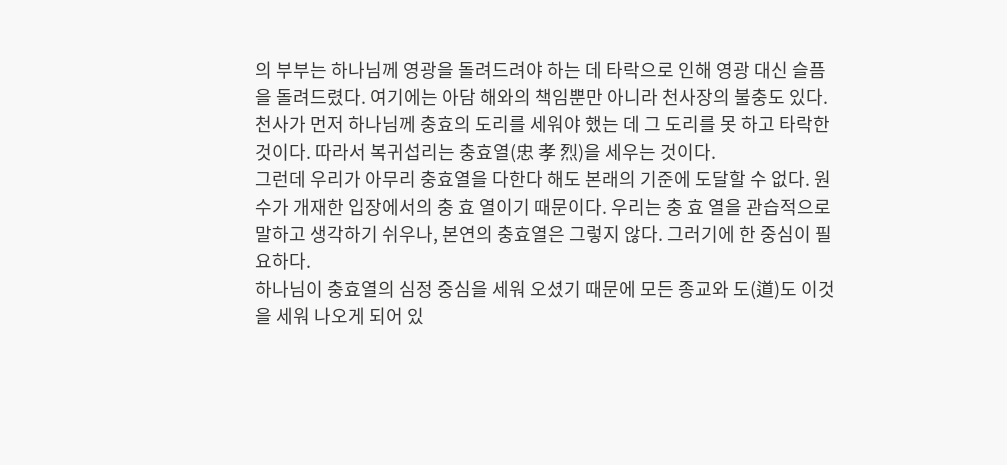의 부부는 하나님께 영광을 돌려드려야 하는 데 타락으로 인해 영광 대신 슬픔을 돌려드렸다. 여기에는 아담 해와의 책임뿐만 아니라 천사장의 불충도 있다. 천사가 먼저 하나님께 충효의 도리를 세워야 했는 데 그 도리를 못 하고 타락한 것이다. 따라서 복귀섭리는 충효열(忠 孝 烈)을 세우는 것이다.
그런데 우리가 아무리 충효열을 다한다 해도 본래의 기준에 도달할 수 없다. 원수가 개재한 입장에서의 충 효 열이기 때문이다. 우리는 충 효 열을 관습적으로 말하고 생각하기 쉬우나, 본연의 충효열은 그렇지 않다. 그러기에 한 중심이 필요하다.
하나님이 충효열의 심정 중심을 세워 오셨기 때문에 모든 종교와 도(道)도 이것을 세워 나오게 되어 있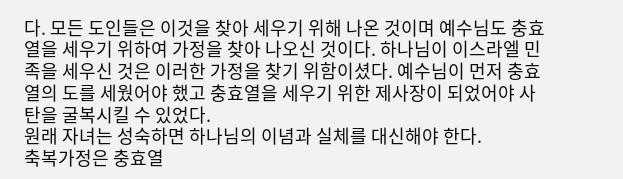다. 모든 도인들은 이것을 찾아 세우기 위해 나온 것이며 예수님도 충효열을 세우기 위하여 가정을 찾아 나오신 것이다. 하나님이 이스라엘 민족을 세우신 것은 이러한 가정을 찾기 위함이셨다. 예수님이 먼저 충효열의 도를 세웠어야 했고 충효열을 세우기 위한 제사장이 되었어야 사탄을 굴복시킬 수 있었다.
원래 자녀는 성숙하면 하나님의 이념과 실체를 대신해야 한다.
축복가정은 충효열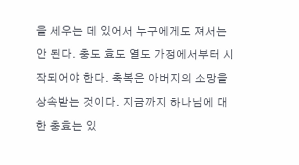을 세우는 데 있어서 누구에게도 져서는 안 된다. 충도 효도 열도 가정에서부터 시작되어야 한다. 축복은 아버지의 소망을 상속받는 것이다. 지금까지 하나님에 대한 충효는 있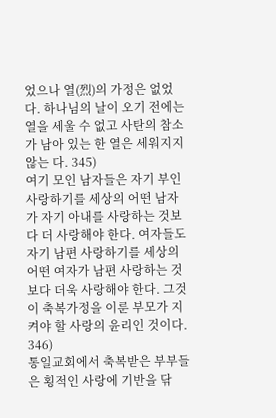었으나 열(烈)의 가정은 없었다. 하나님의 날이 오기 전에는 열을 세울 수 없고 사탄의 참소가 남아 있는 한 열은 세워지지 않는 다. 345)
여기 모인 남자들은 자기 부인 사랑하기를 세상의 어떤 남자가 자기 아내를 사랑하는 것보다 더 사랑해야 한다. 여자들도 자기 남편 사랑하기를 세상의 어떤 여자가 남편 사랑하는 것보다 더욱 사랑해야 한다. 그것이 축복가정을 이룬 부모가 지켜야 할 사랑의 윤리인 것이다. 346)
통일교회에서 축복받은 부부들은 횡적인 사랑에 기반을 닦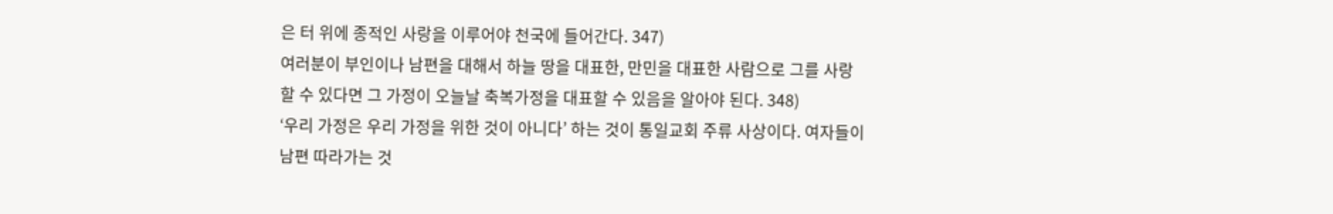은 터 위에 종적인 사랑을 이루어야 천국에 들어간다. 347)
여러분이 부인이나 남편을 대해서 하늘 땅을 대표한, 만민을 대표한 사람으로 그를 사랑할 수 있다면 그 가정이 오늘날 축복가정을 대표할 수 있음을 알아야 된다. 348)
‘우리 가정은 우리 가정을 위한 것이 아니다’ 하는 것이 통일교회 주류 사상이다. 여자들이 남편 따라가는 것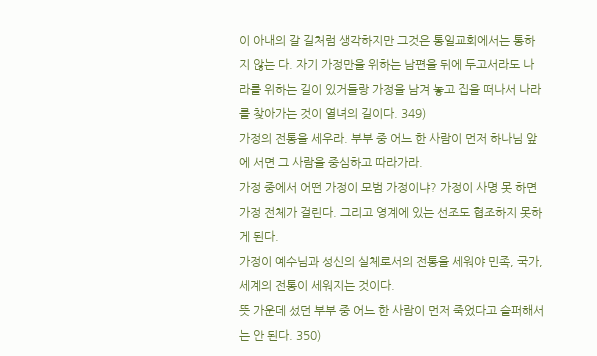이 아내의 갈 길처럼 생각하지만 그것은 통일교회에서는 통하지 않는 다. 자기 가정만을 위하는 남편을 뒤에 두고서라도 나라를 위하는 길이 있거들랑 가정을 남겨 놓고 집을 떠나서 나라를 찾아가는 것이 열녀의 길이다. 349)
가정의 전통을 세우라. 부부 중 어느 한 사람이 먼저 하나님 앞에 서면 그 사람을 중심하고 따라가라.
가정 중에서 어떤 가정이 모범 가정이냐? 가정이 사명 못 하면 가정 전체가 걸린다. 그리고 영계에 있는 선조도 협조하지 못하게 된다.
가정이 예수님과 성신의 실체로서의 전통을 세워야 민족, 국가, 세계의 전통이 세워지는 것이다.
뜻 가운데 섰던 부부 중 어느 한 사람이 먼저 죽었다고 슬퍼해서는 안 된다. 350)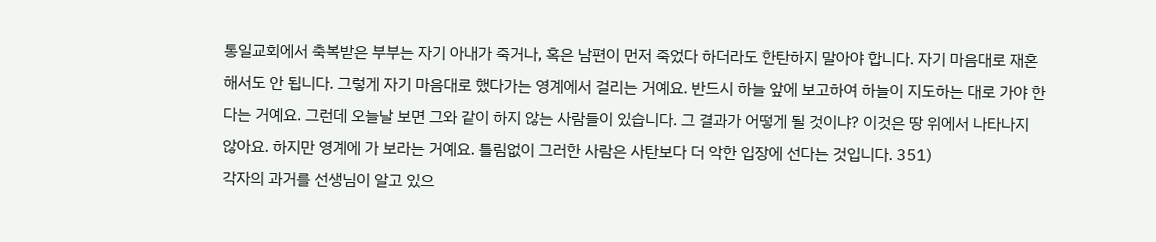통일교회에서 축복받은 부부는 자기 아내가 죽거나, 혹은 남편이 먼저 죽었다 하더라도 한탄하지 말아야 합니다. 자기 마음대로 재혼해서도 안 됩니다. 그렇게 자기 마음대로 했다가는 영계에서 걸리는 거예요. 반드시 하늘 앞에 보고하여 하늘이 지도하는 대로 가야 한다는 거예요. 그런데 오늘날 보면 그와 같이 하지 않는 사람들이 있습니다. 그 결과가 어떻게 될 것이냐? 이것은 땅 위에서 나타나지 않아요. 하지만 영계에 가 보라는 거예요. 틀림없이 그러한 사람은 사탄보다 더 악한 입장에 선다는 것입니다. 351)
각자의 과거를 선생님이 알고 있으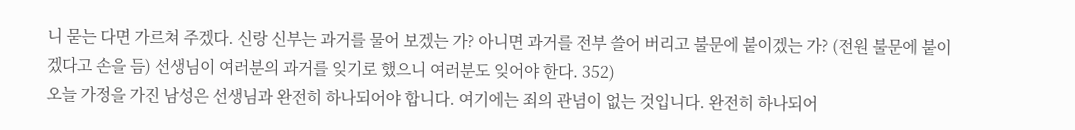니 묻는 다면 가르쳐 주겠다. 신랑 신부는 과거를 물어 보겠는 가? 아니면 과거를 전부 쓸어 버리고 불문에 붙이겠는 가? (전원 불문에 붙이겠다고 손을 듬) 선생님이 여러분의 과거를 잊기로 했으니 여러분도 잊어야 한다. 352)
오늘 가정을 가진 남성은 선생님과 완전히 하나되어야 합니다. 여기에는 죄의 관념이 없는 것입니다. 완전히 하나되어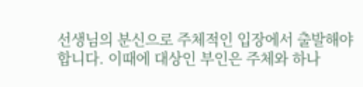선생님의 분신으로 주체적인 입장에서 출발해야 합니다. 이때에 대상인 부인은 주체와 하나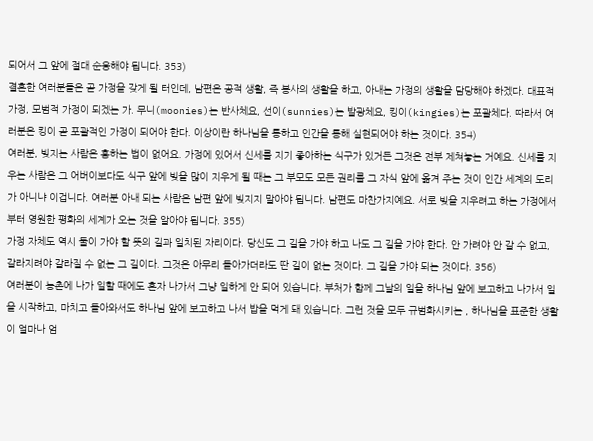되어서 그 앞에 절대 순응해야 됩니다. 353)
결혼한 여러분들은 곧 가정을 갖게 될 터인데, 남편은 공적 생활, 즉 봉사의 생활을 하고, 아내는 가정의 생활을 담당해야 하겠다. 대표적 가정, 모범적 가정이 되겠는 가. 무니(moonies)는 반사체요, 선이(sunnies)는 발광체요, 킹이(kingies)는 포괄체다. 따라서 여러분은 킹이 곧 포괄적인 가정이 되어야 한다. 이상이란 하나님을 통하고 인간을 통해 실현되어야 하는 것이다. 354)
여러분, 빚지는 사람은 흥하는 법이 없어요. 가정에 있어서 신세를 지기 좋아하는 식구가 있거든 그것은 전부 제쳐놓는 거예요. 신세를 지우는 사람은 그 어버이보다도 식구 앞에 빚을 많이 지우게 될 때는 그 부모도 모든 권리를 그 자식 앞에 옮겨 주는 것이 인간 세계의 도리가 아니냐 이겁니다. 여러분 아내 되는 사람은 남편 앞에 빚지지 말아야 됩니다. 남편도 마찬가지예요. 서로 빚을 지우려고 하는 가정에서부터 영원한 평화의 세계가 오는 것을 알아야 됩니다. 355)
가정 자체도 역시 둘이 가야 할 뜻의 길과 일치된 자리이다. 당신도 그 길을 가야 하고 나도 그 길을 가야 한다. 안 가려야 안 갈 수 없고, 갈라지려야 갈라질 수 없는 그 길이다. 그것은 아무리 돌아가더라도 딴 길이 없는 것이다. 그 길을 가야 되는 것이다. 356)
여러분이 농촌에 나가 일할 때에도 혼자 나가서 그냥 일하게 안 되어 있습니다. 부처가 함께 그날의 일을 하나님 앞에 보고하고 나가서 일을 시작하고, 마치고 돌아와서도 하나님 앞에 보고하고 나서 밥을 먹게 돼 있습니다. 그런 것을 모두 규범화시키는 , 하나님을 표준한 생활이 얼마나 엄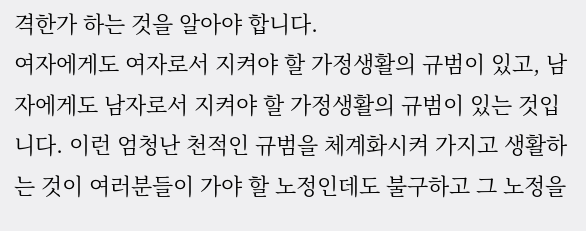격한가 하는 것을 알아야 합니다.
여자에게도 여자로서 지켜야 할 가정생활의 규범이 있고, 남자에게도 남자로서 지켜야 할 가정생활의 규범이 있는 것입니다. 이런 엄청난 천적인 규범을 체계화시켜 가지고 생활하는 것이 여러분들이 가야 할 노정인데도 불구하고 그 노정을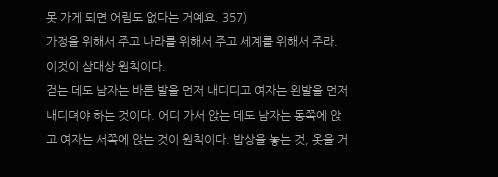못 가게 되면 어림도 없다는 거예요. 357)
가정을 위해서 주고 나라를 위해서 주고 세계를 위해서 주라. 이것이 삼대상 원칙이다.
걷는 데도 남자는 바른 발을 먼저 내디디고 여자는 왼발을 먼저 내디뎌야 하는 것이다. 어디 가서 앉는 데도 남자는 동쪽에 앉고 여자는 서쪽에 앉는 것이 원칙이다. 밥상을 놓는 것, 옷을 거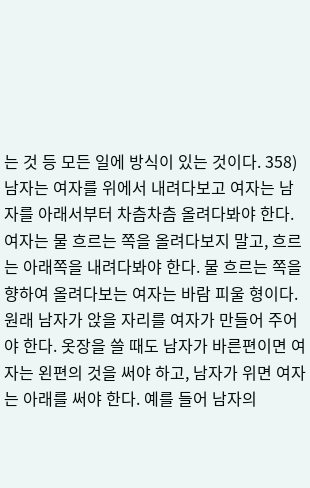는 것 등 모든 일에 방식이 있는 것이다. 358)
남자는 여자를 위에서 내려다보고 여자는 남자를 아래서부터 차츰차츰 올려다봐야 한다. 여자는 물 흐르는 쪽을 올려다보지 말고, 흐르는 아래쪽을 내려다봐야 한다. 물 흐르는 쪽을 향하여 올려다보는 여자는 바람 피울 형이다.
원래 남자가 앉을 자리를 여자가 만들어 주어야 한다. 옷장을 쓸 때도 남자가 바른편이면 여자는 왼편의 것을 써야 하고, 남자가 위면 여자는 아래를 써야 한다. 예를 들어 남자의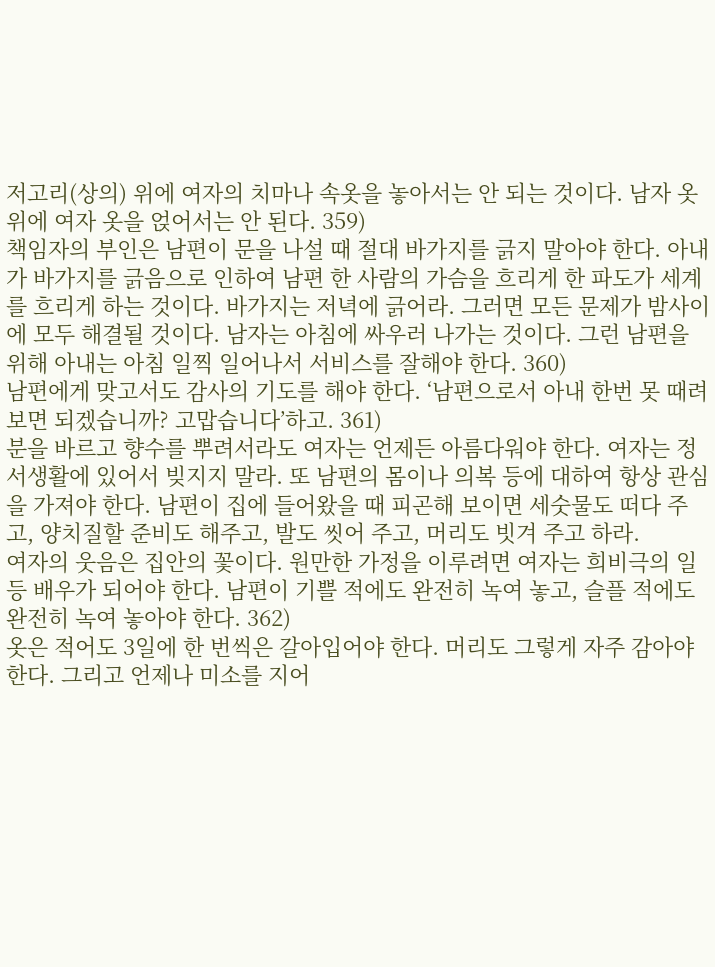저고리(상의) 위에 여자의 치마나 속옷을 놓아서는 안 되는 것이다. 남자 옷 위에 여자 옷을 얹어서는 안 된다. 359)
책임자의 부인은 남편이 문을 나설 때 절대 바가지를 긁지 말아야 한다. 아내가 바가지를 긁음으로 인하여 남편 한 사람의 가슴을 흐리게 한 파도가 세계를 흐리게 하는 것이다. 바가지는 저녁에 긁어라. 그러면 모든 문제가 밤사이에 모두 해결될 것이다. 남자는 아침에 싸우러 나가는 것이다. 그런 남편을 위해 아내는 아침 일찍 일어나서 서비스를 잘해야 한다. 360)
남편에게 맞고서도 감사의 기도를 해야 한다. ‘남편으로서 아내 한번 못 때려 보면 되겠습니까? 고맙습니다’하고. 361)
분을 바르고 향수를 뿌려서라도 여자는 언제든 아름다워야 한다. 여자는 정서생활에 있어서 빚지지 말라. 또 남편의 몸이나 의복 등에 대하여 항상 관심을 가져야 한다. 남편이 집에 들어왔을 때 피곤해 보이면 세숫물도 떠다 주고, 양치질할 준비도 해주고, 발도 씻어 주고, 머리도 빗겨 주고 하라.
여자의 웃음은 집안의 꽃이다. 원만한 가정을 이루려면 여자는 희비극의 일등 배우가 되어야 한다. 남편이 기쁠 적에도 완전히 녹여 놓고, 슬플 적에도 완전히 녹여 놓아야 한다. 362)
옷은 적어도 3일에 한 번씩은 갈아입어야 한다. 머리도 그렇게 자주 감아야 한다. 그리고 언제나 미소를 지어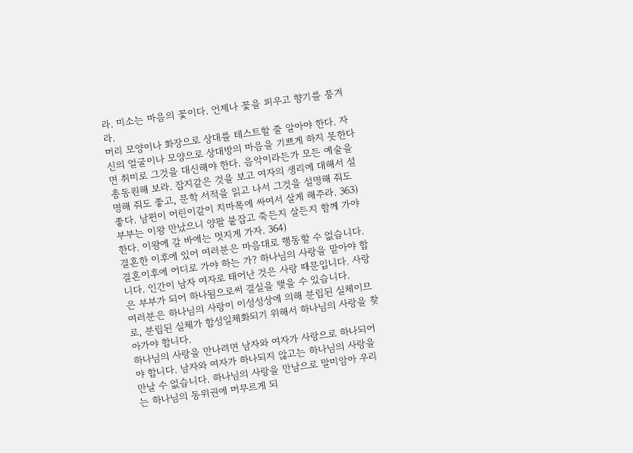라. 미소는 마음의 꽃이다. 언제나 꽃을 피우고 향기를 풍겨라.
머리 모양이나 화장으로 상대를 테스트할 줄 알아야 한다. 자신의 얼굴이나 모양으로 상대방의 마음을 기쁘게 하지 못한다면 취미로 그것을 대신해야 한다. 음악이라든가 모든 예술을 총동원해 보라. 잡지같은 것을 보고 여자의 생리에 대해서 설명해 줘도 좋고, 문학 서적을 읽고 나서 그것을 설명해 줘도 좋다. 남편이 어린이같이 치마폭에 싸여서 살게 해주라. 363)
부부는 이왕 만났으니 양팔 붙잡고 죽든지 살든지 함께 가야 한다. 이왕에 갈 바에는 멋지게 가자. 364)
결혼한 이후에 있어 여러분은 마음대로 행동할 수 없습니다. 결혼이후에 어디로 가야 하는 가? 하나님의 사랑을 맡아야 합니다. 인간이 남자 여자로 태어난 것은 사랑 때문입니다. 사랑은 부부가 되어 하나됨으로써 결실을 맺을 수 있습니다.
여러분은 하나님의 사랑이 이성성상에 의해 분립된 실체이므로, 분립된 실체가 합성일체화되기 위해서 하나님의 사랑을 찾아가야 합니다.
하나님의 사랑을 만나려면 남자와 여자가 사랑으로 하나되어야 합니다. 남자와 여자가 하나되지 않고는 하나님의 사랑을 만날 수 없습니다. 하나님의 사랑을 만남으로 말미암아 우리는 하나님의 동위권에 머무르게 되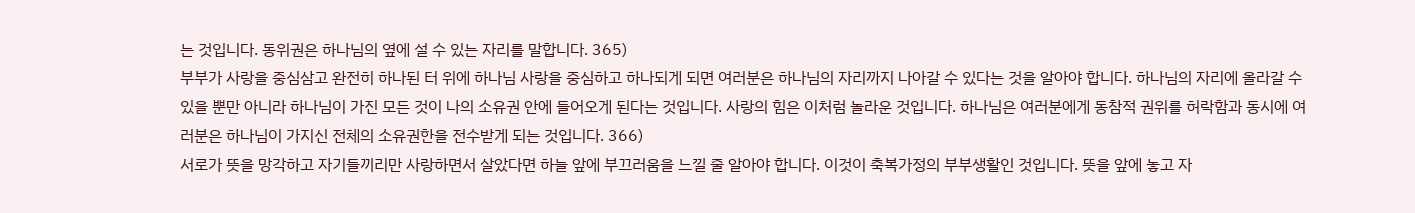는 것입니다. 동위권은 하나님의 옆에 설 수 있는 자리를 말합니다. 365)
부부가 사랑을 중심삼고 완전히 하나된 터 위에 하나님 사랑을 중심하고 하나되게 되면 여러분은 하나님의 자리까지 나아갈 수 있다는 것을 알아야 합니다. 하나님의 자리에 올라갈 수 있을 뿐만 아니라 하나님이 가진 모든 것이 나의 소유권 안에 들어오게 된다는 것입니다. 사랑의 힘은 이처럼 놀라운 것입니다. 하나님은 여러분에게 동참적 권위를 허락함과 동시에 여러분은 하나님이 가지신 전체의 소유권한을 전수받게 되는 것입니다. 366)
서로가 뜻을 망각하고 자기들끼리만 사랑하면서 살았다면 하늘 앞에 부끄러움을 느낄 줄 알아야 합니다. 이것이 축복가정의 부부생활인 것입니다. 뜻을 앞에 놓고 자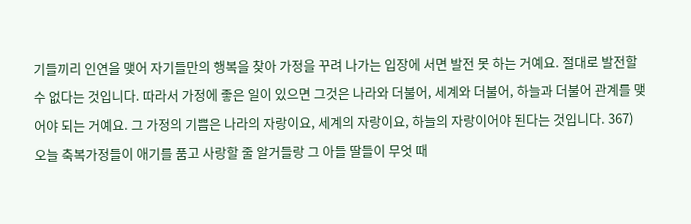기들끼리 인연을 맺어 자기들만의 행복을 찾아 가정을 꾸려 나가는 입장에 서면 발전 못 하는 거예요. 절대로 발전할 수 없다는 것입니다. 따라서 가정에 좋은 일이 있으면 그것은 나라와 더불어, 세계와 더불어, 하늘과 더불어 관계를 맺어야 되는 거예요. 그 가정의 기쁨은 나라의 자랑이요, 세계의 자랑이요, 하늘의 자랑이어야 된다는 것입니다. 367)
오늘 축복가정들이 애기를 품고 사랑할 줄 알거들랑 그 아들 딸들이 무엇 때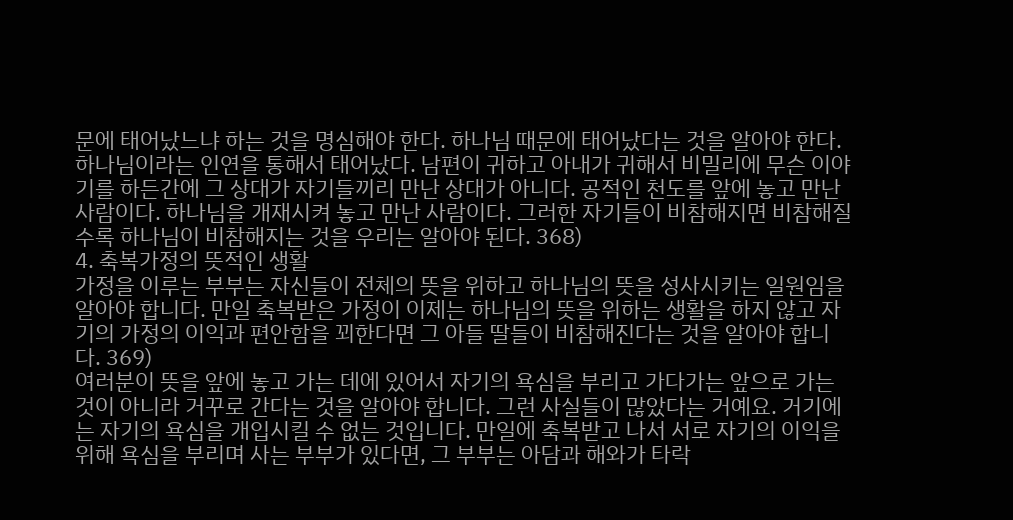문에 태어났느냐 하는 것을 명심해야 한다. 하나님 때문에 태어났다는 것을 알아야 한다. 하나님이라는 인연을 통해서 태어났다. 남편이 귀하고 아내가 귀해서 비밀리에 무슨 이야기를 하든간에 그 상대가 자기들끼리 만난 상대가 아니다. 공적인 천도를 앞에 놓고 만난 사람이다. 하나님을 개재시켜 놓고 만난 사람이다. 그러한 자기들이 비참해지면 비참해질수록 하나님이 비참해지는 것을 우리는 알아야 된다. 368)
4. 축복가정의 뜻적인 생활
가정을 이루는 부부는 자신들이 전체의 뜻을 위하고 하나님의 뜻을 성사시키는 일원임을 알아야 합니다. 만일 축복받은 가정이 이제는 하나님의 뜻을 위하는 생활을 하지 않고 자기의 가정의 이익과 편안함을 꾀한다면 그 아들 딸들이 비참해진다는 것을 알아야 합니다. 369)
여러분이 뜻을 앞에 놓고 가는 데에 있어서 자기의 욕심을 부리고 가다가는 앞으로 가는 것이 아니라 거꾸로 간다는 것을 알아야 합니다. 그런 사실들이 많았다는 거예요. 거기에는 자기의 욕심을 개입시킬 수 없는 것입니다. 만일에 축복받고 나서 서로 자기의 이익을 위해 욕심을 부리며 사는 부부가 있다면, 그 부부는 아담과 해와가 타락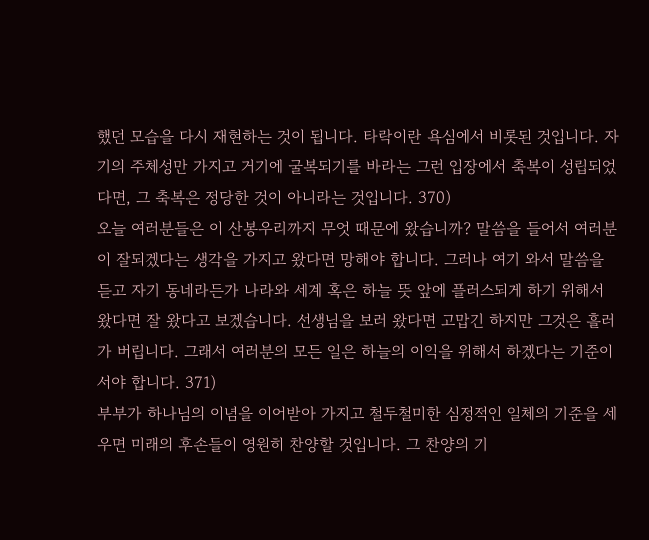했던 모습을 다시 재현하는 것이 됩니다. 타락이란 욕심에서 비롯된 것입니다. 자기의 주체성만 가지고 거기에 굴복되기를 바라는 그런 입장에서 축복이 성립되었다면, 그 축복은 정당한 것이 아니라는 것입니다. 370)
오늘 여러분들은 이 산봉우리까지 무엇 때문에 왔습니까? 말씀을 들어서 여러분이 잘되겠다는 생각을 가지고 왔다면 망해야 합니다. 그러나 여기 와서 말씀을 듣고 자기 동네라든가 나라와 세계 혹은 하늘 뜻 앞에 플러스되게 하기 위해서 왔다면 잘 왔다고 보겠습니다. 선생님을 보러 왔다면 고맙긴 하지만 그것은 흘러가 버립니다. 그래서 여러분의 모든 일은 하늘의 이익을 위해서 하겠다는 기준이 서야 합니다. 371)
부부가 하나님의 이념을 이어받아 가지고 철두철미한 심정적인 일체의 기준을 세우면 미래의 후손들이 영원히 찬양할 것입니다. 그 찬양의 기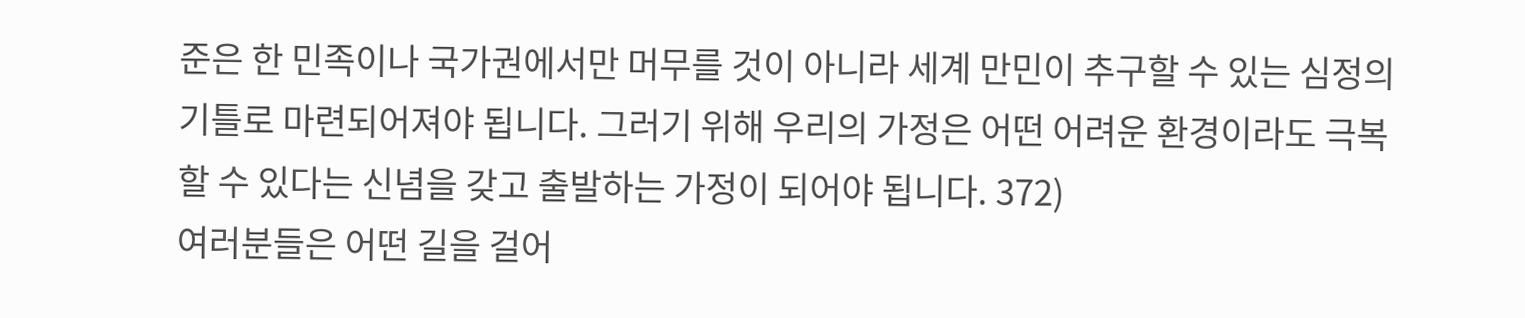준은 한 민족이나 국가권에서만 머무를 것이 아니라 세계 만민이 추구할 수 있는 심정의 기틀로 마련되어져야 됩니다. 그러기 위해 우리의 가정은 어떤 어려운 환경이라도 극복할 수 있다는 신념을 갖고 출발하는 가정이 되어야 됩니다. 372)
여러분들은 어떤 길을 걸어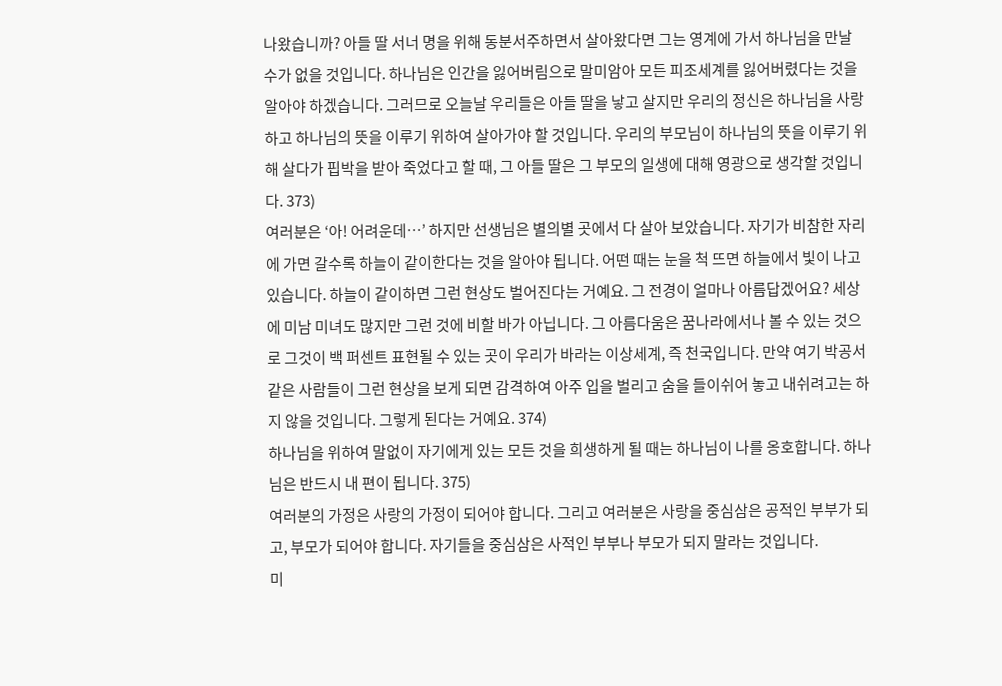나왔습니까? 아들 딸 서너 명을 위해 동분서주하면서 살아왔다면 그는 영계에 가서 하나님을 만날 수가 없을 것입니다. 하나님은 인간을 잃어버림으로 말미암아 모든 피조세계를 잃어버렸다는 것을 알아야 하겠습니다. 그러므로 오늘날 우리들은 아들 딸을 낳고 살지만 우리의 정신은 하나님을 사랑하고 하나님의 뜻을 이루기 위하여 살아가야 할 것입니다. 우리의 부모님이 하나님의 뜻을 이루기 위해 살다가 핍박을 받아 죽었다고 할 때, 그 아들 딸은 그 부모의 일생에 대해 영광으로 생각할 것입니다. 373)
여러분은 ‘아! 어려운데…’ 하지만 선생님은 별의별 곳에서 다 살아 보았습니다. 자기가 비참한 자리에 가면 갈수록 하늘이 같이한다는 것을 알아야 됩니다. 어떤 때는 눈을 척 뜨면 하늘에서 빛이 나고 있습니다. 하늘이 같이하면 그런 현상도 벌어진다는 거예요. 그 전경이 얼마나 아름답겠어요? 세상에 미남 미녀도 많지만 그런 것에 비할 바가 아닙니다. 그 아름다움은 꿈나라에서나 볼 수 있는 것으로 그것이 백 퍼센트 표현될 수 있는 곳이 우리가 바라는 이상세계, 즉 천국입니다. 만약 여기 박공서 같은 사람들이 그런 현상을 보게 되면 감격하여 아주 입을 벌리고 숨을 들이쉬어 놓고 내쉬려고는 하지 않을 것입니다. 그렇게 된다는 거예요. 374)
하나님을 위하여 말없이 자기에게 있는 모든 것을 희생하게 될 때는 하나님이 나를 옹호합니다. 하나님은 반드시 내 편이 됩니다. 375)
여러분의 가정은 사랑의 가정이 되어야 합니다. 그리고 여러분은 사랑을 중심삼은 공적인 부부가 되고, 부모가 되어야 합니다. 자기들을 중심삼은 사적인 부부나 부모가 되지 말라는 것입니다.
미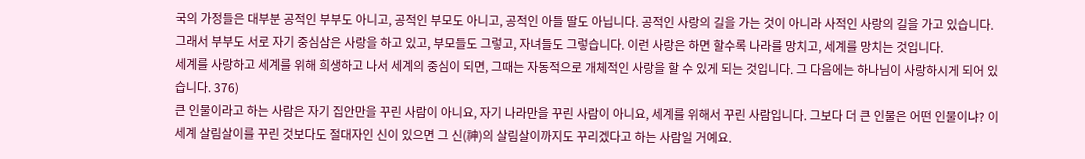국의 가정들은 대부분 공적인 부부도 아니고, 공적인 부모도 아니고, 공적인 아들 딸도 아닙니다. 공적인 사랑의 길을 가는 것이 아니라 사적인 사랑의 길을 가고 있습니다. 그래서 부부도 서로 자기 중심삼은 사랑을 하고 있고, 부모들도 그렇고, 자녀들도 그렇습니다. 이런 사랑은 하면 할수록 나라를 망치고, 세계를 망치는 것입니다.
세계를 사랑하고 세계를 위해 희생하고 나서 세계의 중심이 되면, 그때는 자동적으로 개체적인 사랑을 할 수 있게 되는 것입니다. 그 다음에는 하나님이 사랑하시게 되어 있습니다. 376)
큰 인물이라고 하는 사람은 자기 집안만을 꾸린 사람이 아니요, 자기 나라만을 꾸린 사람이 아니요, 세계를 위해서 꾸린 사람입니다. 그보다 더 큰 인물은 어떤 인물이냐? 이 세계 살림살이를 꾸린 것보다도 절대자인 신이 있으면 그 신(神)의 살림살이까지도 꾸리겠다고 하는 사람일 거예요.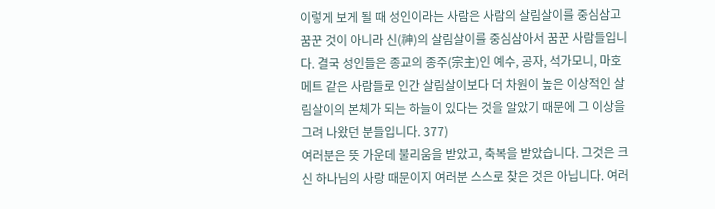이렇게 보게 될 때 성인이라는 사람은 사람의 살림살이를 중심삼고 꿈꾼 것이 아니라 신(神)의 살림살이를 중심삼아서 꿈꾼 사람들입니다. 결국 성인들은 종교의 종주(宗主)인 예수, 공자, 석가모니, 마호메트 같은 사람들로 인간 살림살이보다 더 차원이 높은 이상적인 살림살이의 본체가 되는 하늘이 있다는 것을 알았기 때문에 그 이상을 그려 나왔던 분들입니다. 377)
여러분은 뜻 가운데 불리움을 받았고, 축복을 받았습니다. 그것은 크신 하나님의 사랑 때문이지 여러분 스스로 찾은 것은 아닙니다. 여러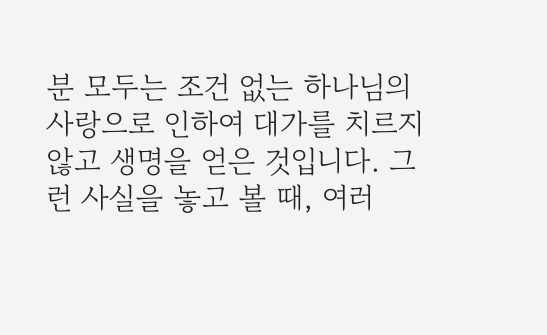분 모두는 조건 없는 하나님의 사랑으로 인하여 대가를 치르지 않고 생명을 얻은 것입니다. 그런 사실을 놓고 볼 때, 여러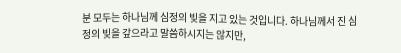분 모두는 하나님께 심정의 빚을 지고 있는 것입니다. 하나님께서 진 심정의 빚을 갚으라고 말씀하시지는 않지만,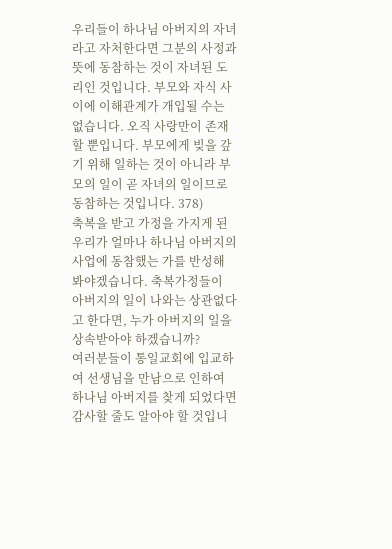우리들이 하나님 아버지의 자녀라고 자처한다면 그분의 사정과 뜻에 동참하는 것이 자녀된 도리인 것입니다. 부모와 자식 사이에 이해관계가 개입될 수는 없습니다. 오직 사랑만이 존재할 뿐입니다. 부모에게 빚을 갚기 위해 일하는 것이 아니라 부모의 일이 곧 자녀의 일이므로 동참하는 것입니다. 378)
축복을 받고 가정을 가지게 된 우리가 얼마나 하나님 아버지의 사업에 동참했는 가를 반성해 봐야겠습니다. 축복가정들이 아버지의 일이 나와는 상관없다고 한다면, 누가 아버지의 일을 상속받아야 하겠습니까?
여러분들이 통일교회에 입교하여 선생님을 만남으로 인하여 하나님 아버지를 찾게 되었다면 감사할 줄도 알아야 할 것입니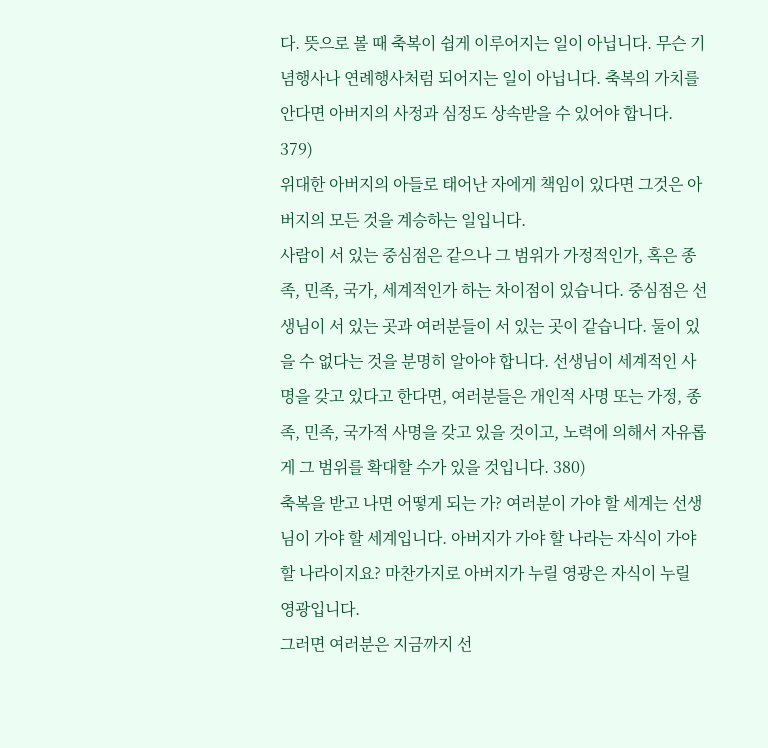다. 뜻으로 볼 때 축복이 쉽게 이루어지는 일이 아닙니다. 무슨 기념행사나 연례행사처럼 되어지는 일이 아닙니다. 축복의 가치를 안다면 아버지의 사정과 심정도 상속받을 수 있어야 합니다. 379)
위대한 아버지의 아들로 태어난 자에게 책임이 있다면 그것은 아버지의 모든 것을 계승하는 일입니다.
사람이 서 있는 중심점은 같으나 그 범위가 가정적인가, 혹은 종족, 민족, 국가, 세계적인가 하는 차이점이 있습니다. 중심점은 선생님이 서 있는 곳과 여러분들이 서 있는 곳이 같습니다. 둘이 있을 수 없다는 것을 분명히 알아야 합니다. 선생님이 세계적인 사명을 갖고 있다고 한다면, 여러분들은 개인적 사명 또는 가정, 종족, 민족, 국가적 사명을 갖고 있을 것이고, 노력에 의해서 자유롭게 그 범위를 확대할 수가 있을 것입니다. 380)
축복을 받고 나면 어떻게 되는 가? 여러분이 가야 할 세계는 선생님이 가야 할 세계입니다. 아버지가 가야 할 나라는 자식이 가야 할 나라이지요? 마찬가지로 아버지가 누릴 영광은 자식이 누릴 영광입니다.
그러면 여러분은 지금까지 선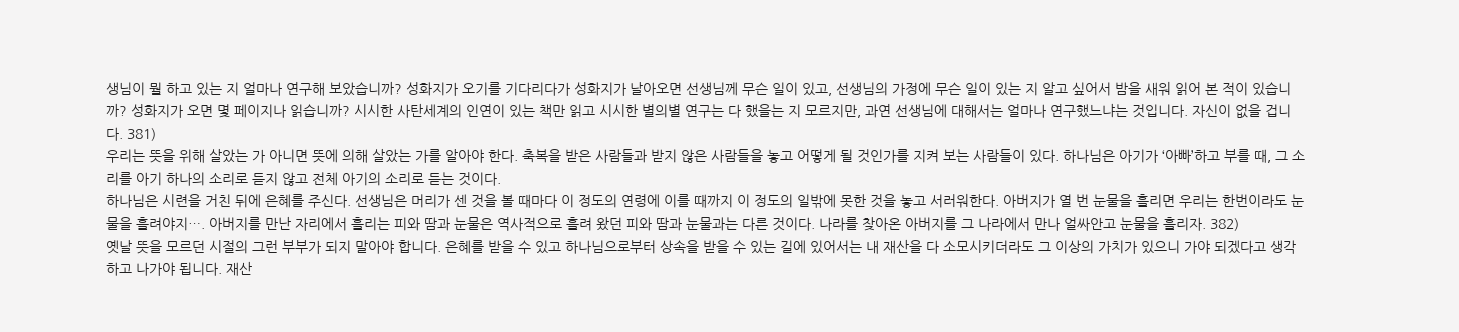생님이 뭘 하고 있는 지 얼마나 연구해 보았습니까? 성화지가 오기를 기다리다가 성화지가 날아오면 선생님께 무슨 일이 있고, 선생님의 가정에 무슨 일이 있는 지 알고 싶어서 밤을 새워 읽어 본 적이 있습니까? 성화지가 오면 몇 페이지나 읽습니까? 시시한 사탄세계의 인연이 있는 책만 읽고 시시한 별의별 연구는 다 했을는 지 모르지만, 과연 선생님에 대해서는 얼마나 연구했느냐는 것입니다. 자신이 없을 겁니다. 381)
우리는 뜻을 위해 살았는 가 아니면 뜻에 의해 살았는 가를 알아야 한다. 축복을 받은 사람들과 받지 않은 사람들을 놓고 어떻게 될 것인가를 지켜 보는 사람들이 있다. 하나님은 아기가 ‘아빠’하고 부를 때, 그 소리를 아기 하나의 소리로 듣지 않고 전체 아기의 소리로 듣는 것이다.
하나님은 시련을 거친 뒤에 은혜를 주신다. 선생님은 머리가 센 것을 볼 때마다 이 정도의 연령에 이를 때까지 이 정도의 일밖에 못한 것을 놓고 서러워한다. 아버지가 열 번 눈물을 흘리면 우리는 한번이라도 눈물을 흘려야지…. 아버지를 만난 자리에서 흘리는 피와 땀과 눈물은 역사적으로 흘려 왔던 피와 땀과 눈물과는 다른 것이다. 나라를 찾아온 아버지를 그 나라에서 만나 얼싸안고 눈물을 흘리자. 382)
옛날 뜻을 모르던 시절의 그런 부부가 되지 말아야 합니다. 은혜를 받을 수 있고 하나님으로부터 상속을 받을 수 있는 길에 있어서는 내 재산을 다 소모시키더라도 그 이상의 가치가 있으니 가야 되겠다고 생각하고 나가야 됩니다. 재산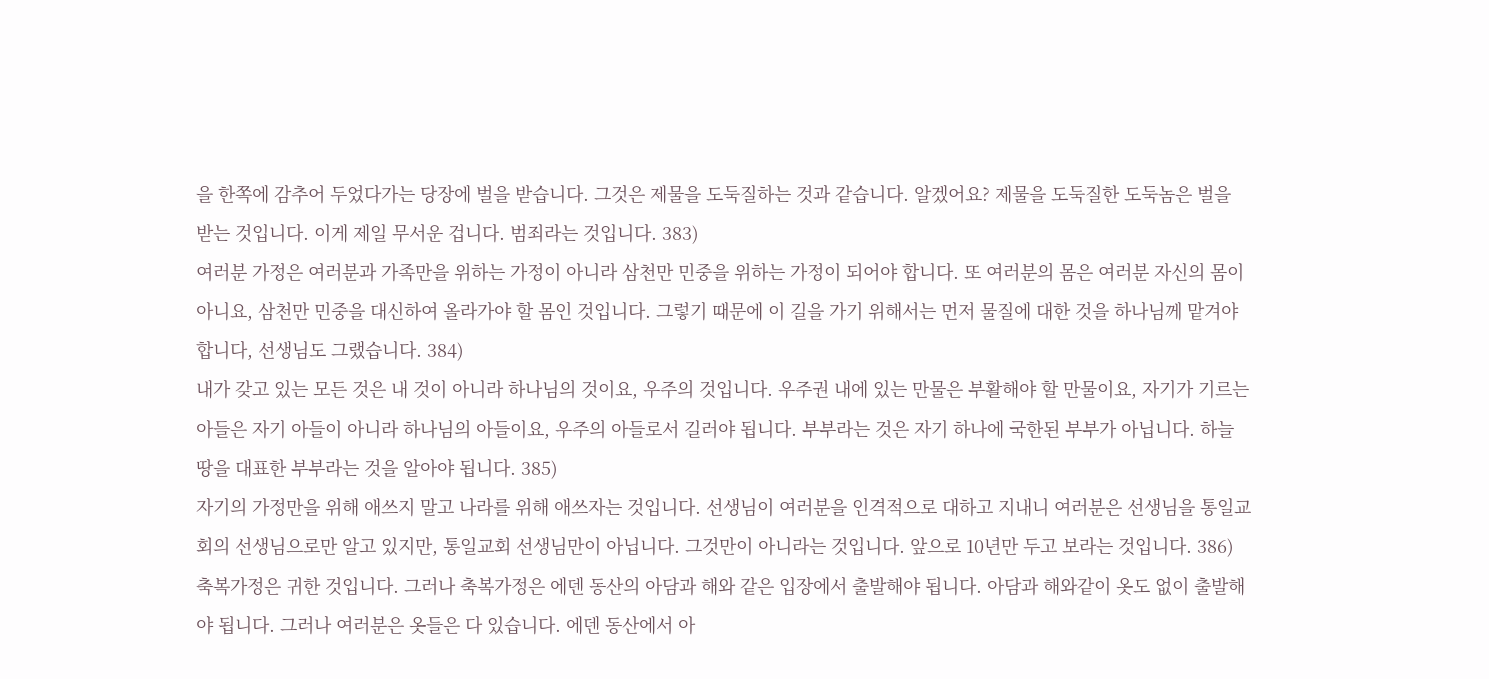을 한쪽에 감추어 두었다가는 당장에 벌을 받습니다. 그것은 제물을 도둑질하는 것과 같습니다. 알겠어요? 제물을 도둑질한 도둑놈은 벌을 받는 것입니다. 이게 제일 무서운 겁니다. 범죄라는 것입니다. 383)
여러분 가정은 여러분과 가족만을 위하는 가정이 아니라 삼천만 민중을 위하는 가정이 되어야 합니다. 또 여러분의 몸은 여러분 자신의 몸이 아니요, 삼천만 민중을 대신하여 올라가야 할 몸인 것입니다. 그렇기 때문에 이 길을 가기 위해서는 먼저 물질에 대한 것을 하나님께 맡겨야 합니다, 선생님도 그랬습니다. 384)
내가 갖고 있는 모든 것은 내 것이 아니라 하나님의 것이요, 우주의 것입니다. 우주권 내에 있는 만물은 부활해야 할 만물이요, 자기가 기르는 아들은 자기 아들이 아니라 하나님의 아들이요, 우주의 아들로서 길러야 됩니다. 부부라는 것은 자기 하나에 국한된 부부가 아닙니다. 하늘 땅을 대표한 부부라는 것을 알아야 됩니다. 385)
자기의 가정만을 위해 애쓰지 말고 나라를 위해 애쓰자는 것입니다. 선생님이 여러분을 인격적으로 대하고 지내니 여러분은 선생님을 통일교회의 선생님으로만 알고 있지만, 통일교회 선생님만이 아닙니다. 그것만이 아니라는 것입니다. 앞으로 10년만 두고 보라는 것입니다. 386)
축복가정은 귀한 것입니다. 그러나 축복가정은 에덴 동산의 아담과 해와 같은 입장에서 출발해야 됩니다. 아담과 해와같이 옷도 없이 출발해야 됩니다. 그러나 여러분은 옷들은 다 있습니다. 에덴 동산에서 아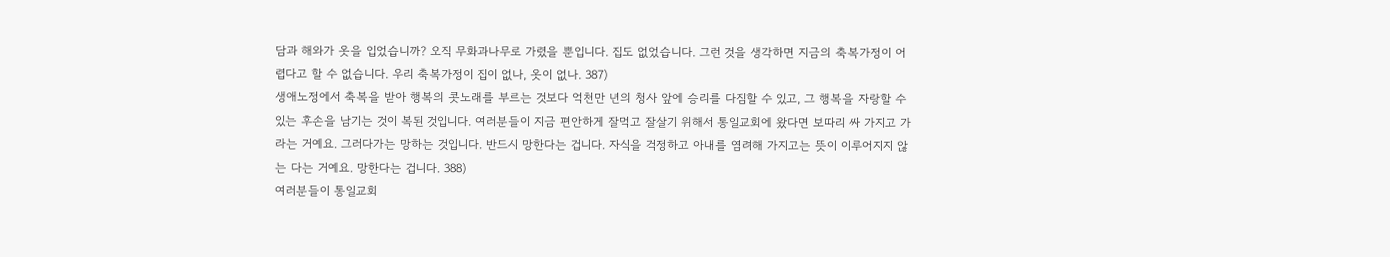담과 해와가 옷을 입었습니까? 오직 무화과나무로 가렸을 뿐입니다. 집도 없었습니다. 그런 것을 생각하면 지금의 축복가정이 어렵다고 할 수 없습니다. 우리 축복가정이 집이 없나, 옷이 없나. 387)
생애노정에서 축복을 받아 행복의 콧노래를 부르는 것보다 억천만 년의 청사 앞에 승리를 다짐할 수 있고, 그 행복을 자랑할 수 있는 후손을 남기는 것이 복된 것입니다. 여러분들이 지금 편안하게 잘먹고 잘살기 위해서 통일교회에 왔다면 보따리 싸 가지고 가라는 거예요. 그러다가는 망하는 것입니다. 반드시 망한다는 겁니다. 자식을 걱정하고 아내를 염려해 가지고는 뜻이 이루어지지 않는 다는 거예요. 망한다는 겁니다. 388)
여러분들이 통일교회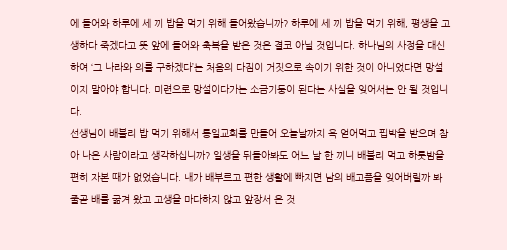에 들어와 하루에 세 끼 밥을 먹기 위해 들어왔습니까? 하루에 세 끼 밥을 먹기 위해, 평생을 고생하다 죽겠다고 뜻 앞에 들어와 축복을 받은 것은 결코 아닐 것입니다. 하나님의 사정을 대신하여 ‘그 나라와 의를 구하겠다’는 처음의 다짐이 거짓으로 속이기 위한 것이 아니었다면 망설이지 말아야 합니다. 미련으로 망설이다가는 소금기둥이 된다는 사실을 잊어서는 안 될 것입니다.
선생님이 배불리 밥 먹기 위해서 통일교회를 만들어 오늘날까지 욕 얻어먹고 핍박을 받으며 참아 나온 사람이라고 생각하십니까? 일생을 뒤돌아봐도 어느 날 한 끼니 배불리 먹고 하룻밤을 편히 자본 때가 없었습니다. 내가 배부르고 편한 생활에 빠지면 남의 배고픔을 잊어버릴까 봐 줄곧 배를 굶겨 왔고 고생을 마다하지 않고 앞장서 온 것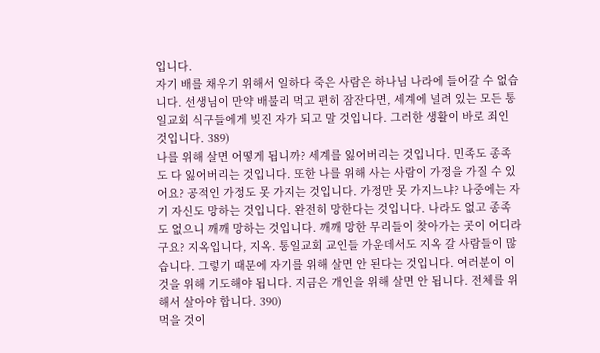입니다.
자기 배를 채우기 위해서 일하다 죽은 사람은 하나님 나라에 들어갈 수 없습니다. 선생님이 만약 배불리 먹고 편히 잠잔다면, 세계에 널려 있는 모든 통일교회 식구들에게 빚진 자가 되고 말 것입니다. 그러한 생활이 바로 죄인 것입니다. 389)
나를 위해 살면 어떻게 됩니까? 세계를 잃어버리는 것입니다. 민족도 종족도 다 잃어버리는 것입니다. 또한 나를 위해 사는 사람이 가정을 가질 수 있어요? 공적인 가정도 못 가지는 것입니다. 가정만 못 가지느냐? 나중에는 자기 자신도 망하는 것입니다. 완전히 망한다는 것입니다. 나라도 없고 종족도 없으니 깨깨 망하는 것입니다. 깨깨 망한 무리들이 찾아가는 곳이 어디라구요? 지옥입니다, 지옥. 통일교회 교인들 가운데서도 지옥 갈 사람들이 많습니다. 그렇기 때문에 자기를 위해 살면 안 된다는 것입니다. 여러분이 이것을 위해 기도해야 됩니다. 지금은 개인을 위해 살면 안 됩니다. 전체를 위해서 살아야 합니다. 390)
먹을 것이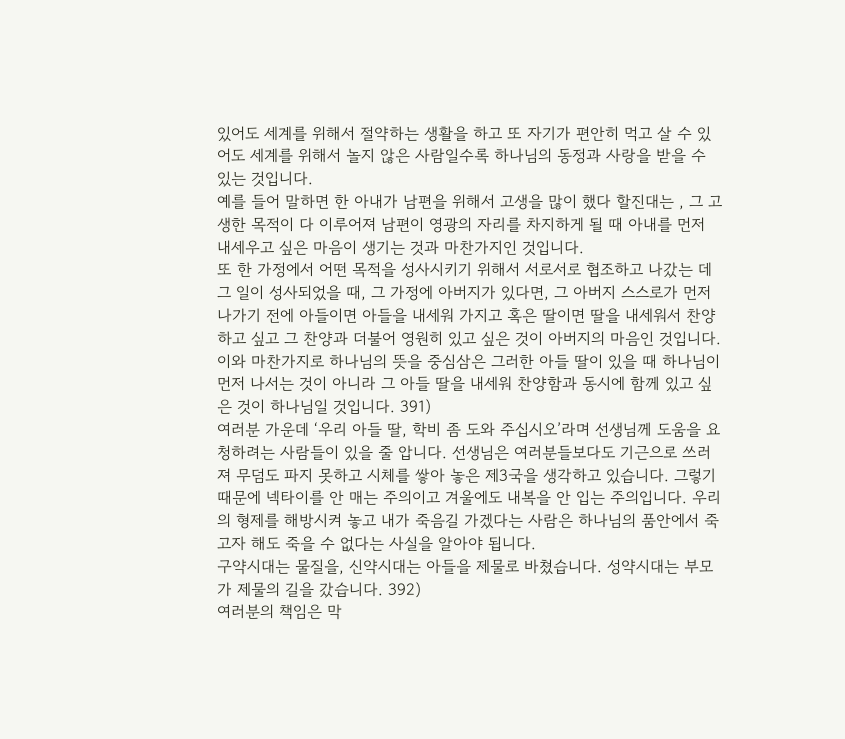있어도 세계를 위해서 절약하는 생활을 하고 또 자기가 편안히 먹고 살 수 있어도 세계를 위해서 놀지 않은 사람일수록 하나님의 동정과 사랑을 받을 수 있는 것입니다.
예를 들어 말하면 한 아내가 남편을 위해서 고생을 많이 했다 할진대는 , 그 고생한 목적이 다 이루어져 남편이 영광의 자리를 차지하게 될 때 아내를 먼저 내세우고 싶은 마음이 생기는 것과 마찬가지인 것입니다.
또 한 가정에서 어떤 목적을 성사시키기 위해서 서로서로 협조하고 나갔는 데 그 일이 성사되었을 때, 그 가정에 아버지가 있다면, 그 아버지 스스로가 먼저 나가기 전에 아들이면 아들을 내세워 가지고 혹은 딸이면 딸을 내세워서 찬양하고 싶고 그 찬양과 더불어 영원히 있고 싶은 것이 아버지의 마음인 것입니다. 이와 마찬가지로 하나님의 뜻을 중심삼은 그러한 아들 딸이 있을 때 하나님이 먼저 나서는 것이 아니라 그 아들 딸을 내세워 찬양함과 동시에 함께 있고 싶은 것이 하나님일 것입니다. 391)
여러분 가운데 ‘우리 아들 딸, 학비 좀 도와 주십시오’라며 선생님께 도움을 요청하려는 사람들이 있을 줄 압니다. 선생님은 여러분들보다도 기근으로 쓰러져 무덤도 파지 못하고 시체를 쌓아 놓은 제3국을 생각하고 있습니다. 그렇기 때문에 넥타이를 안 매는 주의이고 겨울에도 내복을 안 입는 주의입니다. 우리의 형제를 해방시켜 놓고 내가 죽음길 가겠다는 사람은 하나님의 품안에서 죽고자 해도 죽을 수 없다는 사실을 알아야 됩니다.
구약시대는 물질을, 신약시대는 아들을 제물로 바쳤습니다. 성약시대는 부모가 제물의 길을 갔습니다. 392)
여러분의 책임은 막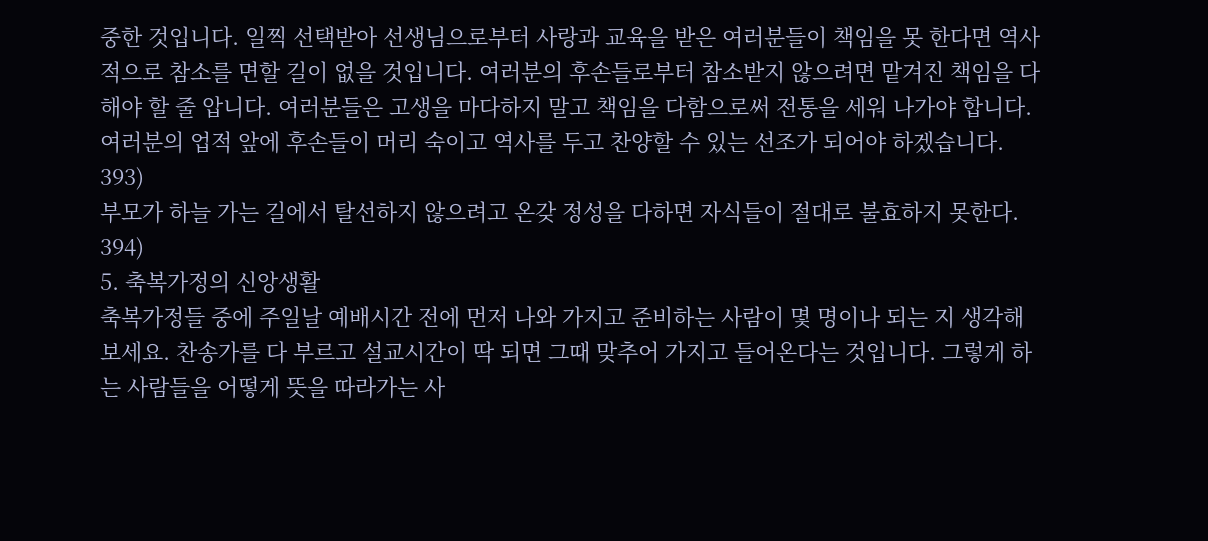중한 것입니다. 일찍 선택받아 선생님으로부터 사랑과 교육을 받은 여러분들이 책임을 못 한다면 역사적으로 참소를 면할 길이 없을 것입니다. 여러분의 후손들로부터 참소받지 않으려면 맡겨진 책임을 다 해야 할 줄 압니다. 여러분들은 고생을 마다하지 말고 책임을 다함으로써 전통을 세워 나가야 합니다. 여러분의 업적 앞에 후손들이 머리 숙이고 역사를 두고 찬양할 수 있는 선조가 되어야 하겠습니다. 393)
부모가 하늘 가는 길에서 탈선하지 않으려고 온갖 정성을 다하면 자식들이 절대로 불효하지 못한다. 394)
5. 축복가정의 신앙생활
축복가정들 중에 주일날 예배시간 전에 먼저 나와 가지고 준비하는 사람이 몇 명이나 되는 지 생각해 보세요. 찬송가를 다 부르고 설교시간이 딱 되면 그때 맞추어 가지고 들어온다는 것입니다. 그렇게 하는 사람들을 어떻게 뜻을 따라가는 사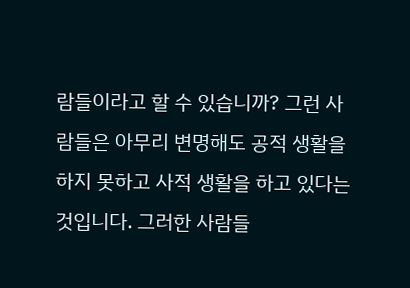람들이라고 할 수 있습니까? 그런 사람들은 아무리 변명해도 공적 생활을 하지 못하고 사적 생활을 하고 있다는 것입니다. 그러한 사람들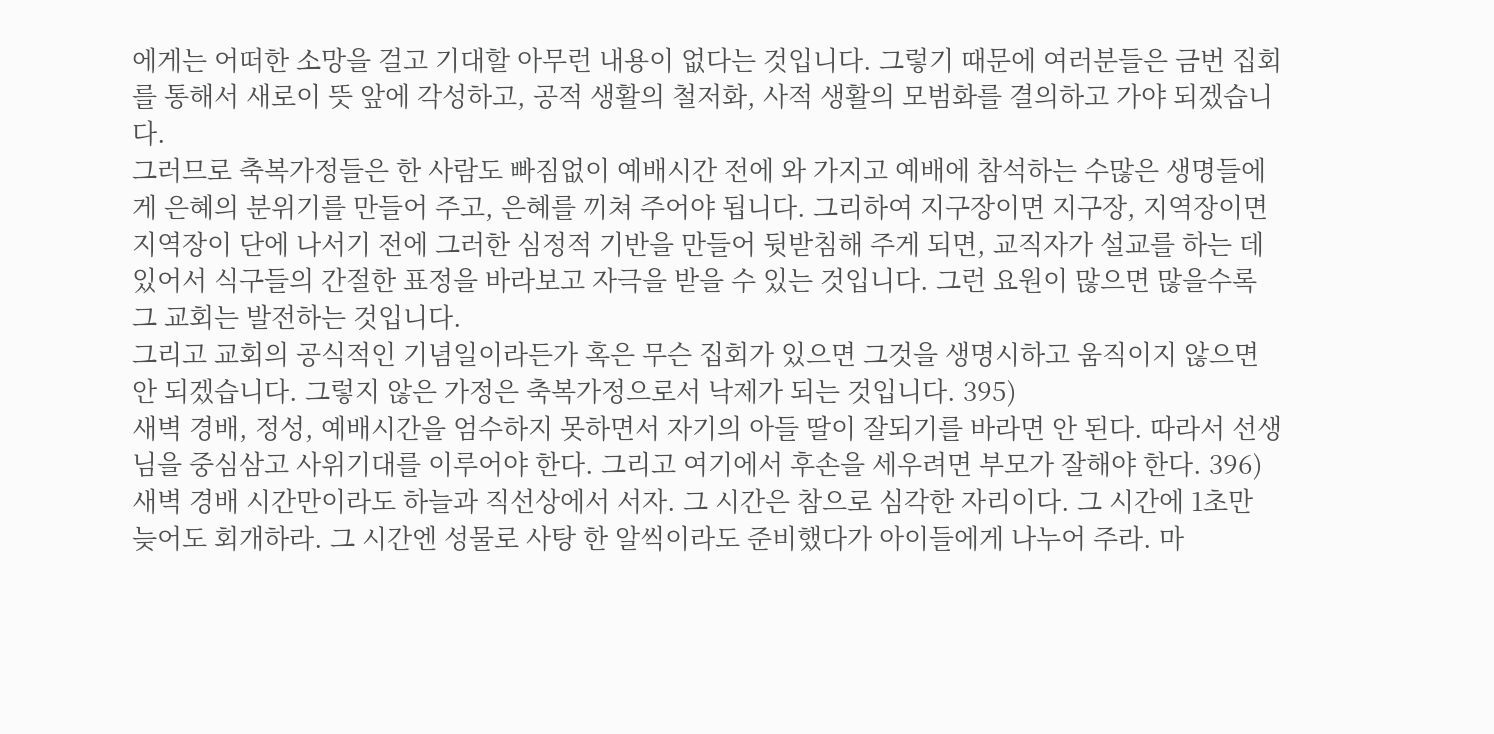에게는 어떠한 소망을 걸고 기대할 아무런 내용이 없다는 것입니다. 그렇기 때문에 여러분들은 금번 집회를 통해서 새로이 뜻 앞에 각성하고, 공적 생활의 철저화, 사적 생활의 모범화를 결의하고 가야 되겠습니다.
그러므로 축복가정들은 한 사람도 빠짐없이 예배시간 전에 와 가지고 예배에 참석하는 수많은 생명들에게 은혜의 분위기를 만들어 주고, 은혜를 끼쳐 주어야 됩니다. 그리하여 지구장이면 지구장, 지역장이면 지역장이 단에 나서기 전에 그러한 심정적 기반을 만들어 뒷받침해 주게 되면, 교직자가 설교를 하는 데 있어서 식구들의 간절한 표정을 바라보고 자극을 받을 수 있는 것입니다. 그런 요원이 많으면 많을수록 그 교회는 발전하는 것입니다.
그리고 교회의 공식적인 기념일이라든가 혹은 무슨 집회가 있으면 그것을 생명시하고 움직이지 않으면 안 되겠습니다. 그렇지 않은 가정은 축복가정으로서 낙제가 되는 것입니다. 395)
새벽 경배, 정성, 예배시간을 엄수하지 못하면서 자기의 아들 딸이 잘되기를 바라면 안 된다. 따라서 선생님을 중심삼고 사위기대를 이루어야 한다. 그리고 여기에서 후손을 세우려면 부모가 잘해야 한다. 396)
새벽 경배 시간만이라도 하늘과 직선상에서 서자. 그 시간은 참으로 심각한 자리이다. 그 시간에 1초만 늦어도 회개하라. 그 시간엔 성물로 사탕 한 알씩이라도 준비했다가 아이들에게 나누어 주라. 마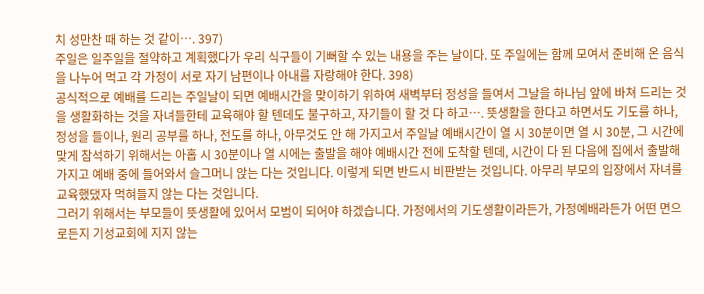치 성만찬 때 하는 것 같이…. 397)
주일은 일주일을 절약하고 계획했다가 우리 식구들이 기뻐할 수 있는 내용을 주는 날이다. 또 주일에는 함께 모여서 준비해 온 음식을 나누어 먹고 각 가정이 서로 자기 남편이나 아내를 자랑해야 한다. 398)
공식적으로 예배를 드리는 주일날이 되면 예배시간을 맞이하기 위하여 새벽부터 정성을 들여서 그날을 하나님 앞에 바쳐 드리는 것을 생활화하는 것을 자녀들한테 교육해야 할 텐데도 불구하고, 자기들이 할 것 다 하고…. 뜻생활을 한다고 하면서도 기도를 하나, 정성을 들이나, 원리 공부를 하나, 전도를 하나, 아무것도 안 해 가지고서 주일날 예배시간이 열 시 30분이면 열 시 30분, 그 시간에 맞게 참석하기 위해서는 아홉 시 30분이나 열 시에는 출발을 해야 예배시간 전에 도착할 텐데, 시간이 다 된 다음에 집에서 출발해 가지고 예배 중에 들어와서 슬그머니 앉는 다는 것입니다. 이렇게 되면 반드시 비판받는 것입니다. 아무리 부모의 입장에서 자녀를 교육했댔자 먹혀들지 않는 다는 것입니다.
그러기 위해서는 부모들이 뜻생활에 있어서 모범이 되어야 하겠습니다. 가정에서의 기도생활이라든가, 가정예배라든가 어떤 면으로든지 기성교회에 지지 않는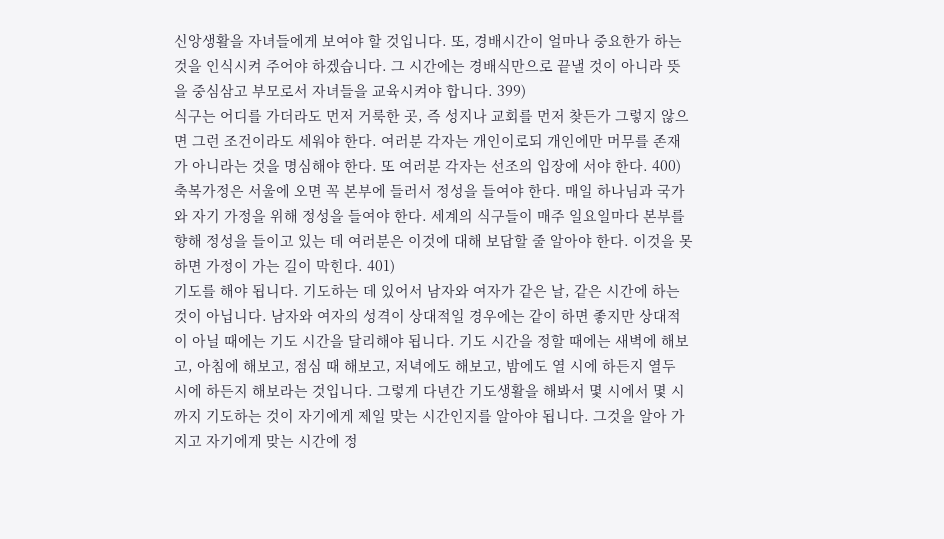신앙생활을 자녀들에게 보여야 할 것입니다. 또, 경배시간이 얼마나 중요한가 하는 것을 인식시켜 주어야 하겠습니다. 그 시간에는 경배식만으로 끝낼 것이 아니라 뜻을 중심삼고 부모로서 자녀들을 교육시켜야 합니다. 399)
식구는 어디를 가더라도 먼저 거룩한 곳, 즉 성지나 교회를 먼저 찾든가 그렇지 않으면 그런 조건이라도 세워야 한다. 여러분 각자는 개인이로되 개인에만 머무를 존재가 아니라는 것을 명심해야 한다. 또 여러분 각자는 선조의 입장에 서야 한다. 400)
축복가정은 서울에 오면 꼭 본부에 들러서 정성을 들여야 한다. 매일 하나님과 국가와 자기 가정을 위해 정성을 들여야 한다. 세계의 식구들이 매주 일요일마다 본부를 향해 정성을 들이고 있는 데 여러분은 이것에 대해 보답할 줄 알아야 한다. 이것을 못 하면 가정이 가는 길이 막힌다. 401)
기도를 해야 됩니다. 기도하는 데 있어서 남자와 여자가 같은 날, 같은 시간에 하는 것이 아닙니다. 남자와 여자의 성격이 상대적일 경우에는 같이 하면 좋지만 상대적이 아닐 때에는 기도 시간을 달리해야 됩니다. 기도 시간을 정할 때에는 새벽에 해보고, 아침에 해보고, 점심 때 해보고, 저녁에도 해보고, 밤에도 열 시에 하든지 열두 시에 하든지 해보라는 것입니다. 그렇게 다년간 기도생활을 해봐서 몇 시에서 몇 시까지 기도하는 것이 자기에게 제일 맞는 시간인지를 알아야 됩니다. 그것을 알아 가지고 자기에게 맞는 시간에 정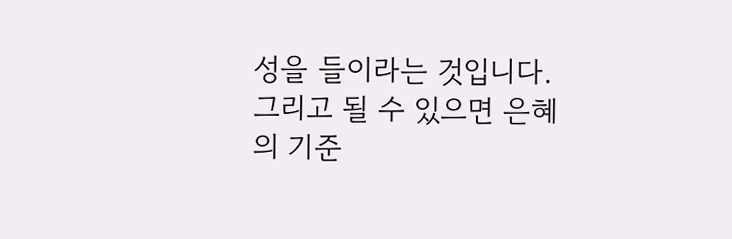성을 들이라는 것입니다.
그리고 될 수 있으면 은혜의 기준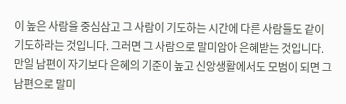이 높은 사람을 중심삼고 그 사람이 기도하는 시간에 다른 사람들도 같이 기도하라는 것입니다. 그러면 그 사람으로 말미암아 은혜받는 것입니다. 만일 남편이 자기보다 은혜의 기준이 높고 신앙생활에서도 모범이 되면 그 남편으로 말미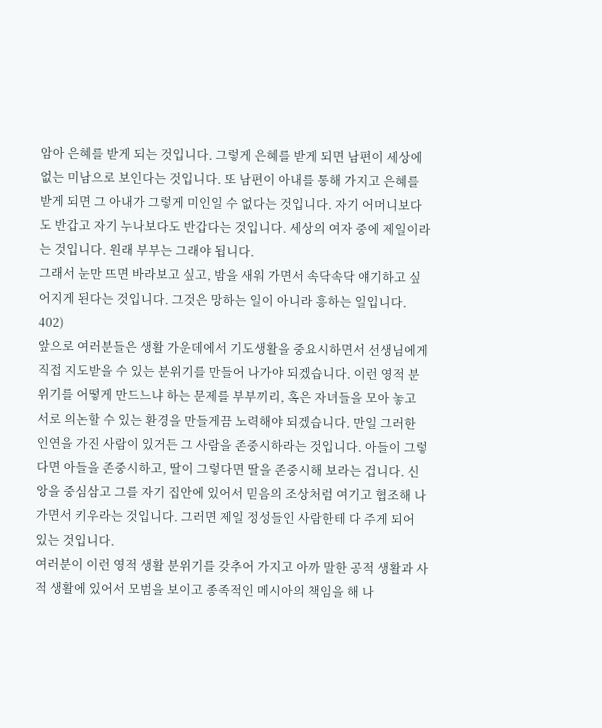암아 은혜를 받게 되는 것입니다. 그렇게 은혜를 받게 되면 남편이 세상에 없는 미남으로 보인다는 것입니다. 또 남편이 아내를 통해 가지고 은혜를 받게 되면 그 아내가 그렇게 미인일 수 없다는 것입니다. 자기 어머니보다도 반갑고 자기 누나보다도 반갑다는 것입니다. 세상의 여자 중에 제일이라는 것입니다. 원래 부부는 그래야 됩니다.
그래서 눈만 뜨면 바라보고 싶고, 밤을 새워 가면서 속닥속닥 얘기하고 싶어지게 된다는 것입니다. 그것은 망하는 일이 아니라 흥하는 일입니다. 402)
앞으로 여러분들은 생활 가운데에서 기도생활을 중요시하면서 선생님에게 직접 지도받을 수 있는 분위기를 만들어 나가야 되겠습니다. 이런 영적 분위기를 어떻게 만드느냐 하는 문제를 부부끼리, 혹은 자녀들을 모아 놓고 서로 의논할 수 있는 환경을 만들게끔 노력해야 되겠습니다. 만일 그러한 인연을 가진 사람이 있거든 그 사람을 존중시하라는 것입니다. 아들이 그렇다면 아들을 존중시하고, 딸이 그렇다면 딸을 존중시해 보라는 겁니다. 신앙을 중심삼고 그를 자기 집안에 있어서 믿음의 조상처럼 여기고 협조해 나가면서 키우라는 것입니다. 그러면 제일 정성들인 사람한테 다 주게 되어 있는 것입니다.
여러분이 이런 영적 생활 분위기를 갖추어 가지고 아까 말한 공적 생활과 사적 생활에 있어서 모범을 보이고 종족적인 메시아의 책임을 해 나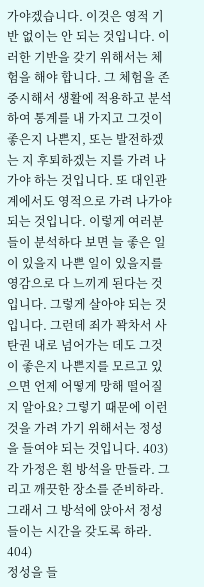가야겠습니다. 이것은 영적 기반 없이는 안 되는 것입니다. 이러한 기반을 갖기 위해서는 체험을 해야 합니다. 그 체험을 존중시해서 생활에 적용하고 분석하여 통계를 내 가지고 그것이 좋은지 나쁜지, 또는 발전하겠는 지 후퇴하겠는 지를 가려 나가야 하는 것입니다. 또 대인관계에서도 영적으로 가려 나가야 되는 것입니다. 이렇게 여러분들이 분석하다 보면 늘 좋은 일이 있을지 나쁜 일이 있을지를 영감으로 다 느끼게 된다는 것입니다. 그렇게 살아야 되는 것입니다. 그런데 죄가 꽉차서 사탄권 내로 넘어가는 데도 그것이 좋은지 나쁜지를 모르고 있으면 언제 어떻게 망해 떨어질지 알아요? 그렇기 때문에 이런 것을 가려 가기 위해서는 정성을 들여야 되는 것입니다. 403)
각 가정은 흰 방석을 만들라. 그리고 깨끗한 장소를 준비하라. 그래서 그 방석에 앉아서 정성들이는 시간을 갖도록 하라. 404)
정성을 들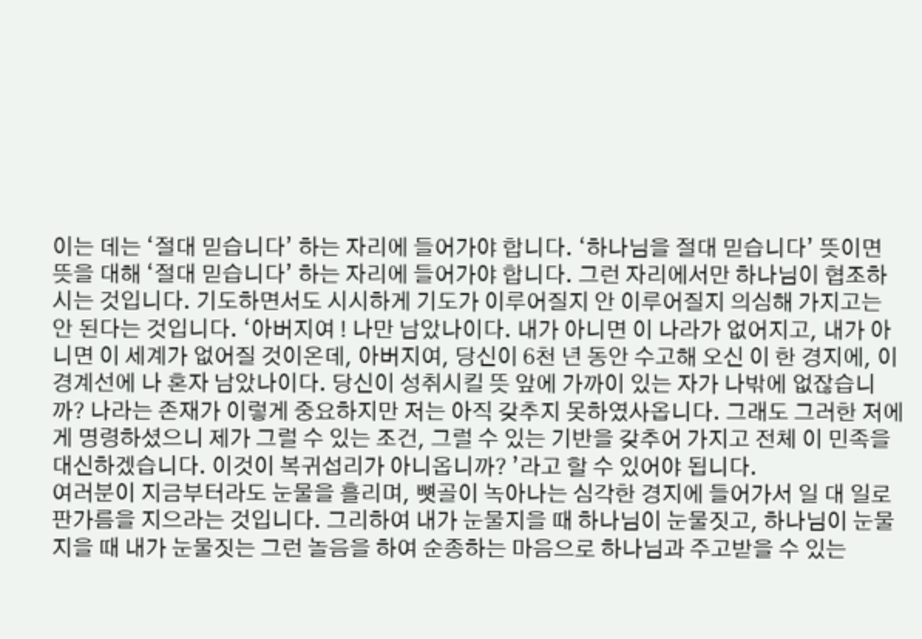이는 데는 ‘절대 믿습니다’ 하는 자리에 들어가야 합니다. ‘하나님을 절대 믿습니다’ 뜻이면 뜻을 대해 ‘절대 믿습니다’ 하는 자리에 들어가야 합니다. 그런 자리에서만 하나님이 협조하시는 것입니다. 기도하면서도 시시하게 기도가 이루어질지 안 이루어질지 의심해 가지고는 안 된다는 것입니다. ‘아버지여 ! 나만 남았나이다. 내가 아니면 이 나라가 없어지고, 내가 아니면 이 세계가 없어질 것이온데, 아버지여, 당신이 6천 년 동안 수고해 오신 이 한 경지에, 이 경계선에 나 혼자 남았나이다. 당신이 성취시킬 뜻 앞에 가까이 있는 자가 나밖에 없잖습니까? 나라는 존재가 이렇게 중요하지만 저는 아직 갖추지 못하였사옵니다. 그래도 그러한 저에게 명령하셨으니 제가 그럴 수 있는 조건, 그럴 수 있는 기반을 갖추어 가지고 전체 이 민족을 대신하겠습니다. 이것이 복귀섭리가 아니옵니까? ’라고 할 수 있어야 됩니다.
여러분이 지금부터라도 눈물을 흘리며, 뼛골이 녹아나는 심각한 경지에 들어가서 일 대 일로 판가름을 지으라는 것입니다. 그리하여 내가 눈물지을 때 하나님이 눈물짓고, 하나님이 눈물지을 때 내가 눈물짓는 그런 놀음을 하여 순종하는 마음으로 하나님과 주고받을 수 있는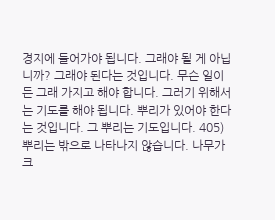경지에 들어가야 됩니다. 그래야 될 게 아닙니까? 그래야 된다는 것입니다. 무슨 일이든 그래 가지고 해야 합니다. 그러기 위해서는 기도를 해야 됩니다. 뿌리가 있어야 한다는 것입니다. 그 뿌리는 기도입니다. 405)
뿌리는 밖으로 나타나지 않습니다. 나무가 크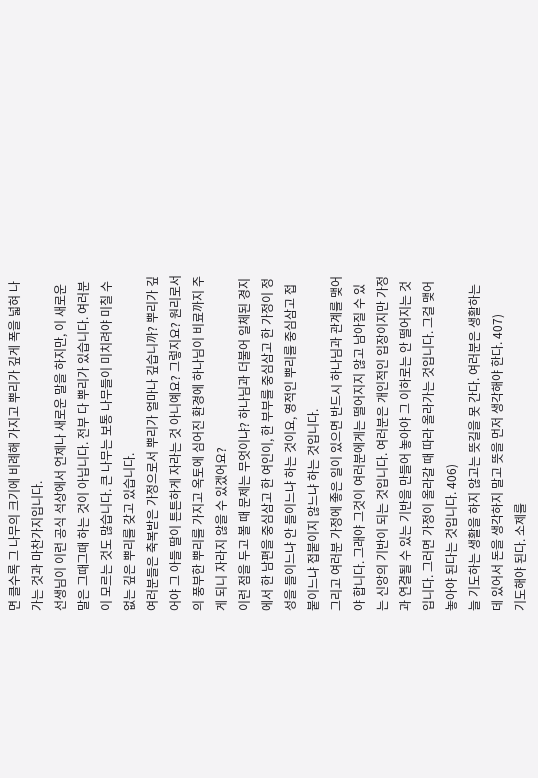면 클수록 그 나무의 크기에 비례해 가지고 뿌리가 깊게 폭을 넓혀 나가는 것과 마찬가지입니다.
선생님이 이런 공식 석상에서 언제나 새로운 말을 하지만, 이 새로운 말은 그때그때 하는 것이 아닙니다. 전부 다 뿌리가 있습니다. 여러분이 모르는 것도 많습니다. 큰 나무는 보통 나무들이 미치려야 미칠 수 없는 깊은 뿌리를 갖고 있습니다.
여러분들은 축복받은 가정으로서 뿌리가 얼마나 깊습니까? 뿌리가 깊어야 그 아들 딸이 튼튼하게 자라는 것 아니예요? 그렇지요? 원리로서의 풍부한 뿌리를 가지고 옥토에 심어진 환경에 하나님이 비료까지 주게 되니 자라지 않을 수 있겠어요?
이런 점을 두고 볼 때 문제는 무엇이냐? 하나님과 더불어 일체된 경지에서 한 남편을 중심삼고 한 여인이, 한 부부를 중심삼고 한 가정이 정성을 들이느냐 안 들이느냐 하는 것이요, 영적인 뿌리를 중심삼고 접붙이느냐 접붙이지 않느냐 하는 것입니다.
그리고 여러분 가정에 좋은 일이 있으면 반드시 하나님과 관계를 맺어야 합니다. 그래야 그것이 여러분에게는 떨어지지 않고 남아질 수 있는 신앙의 기반이 되는 것입니다. 여러분은 개인적인 입장이지만 가정과 연결될 수 있는 기반을 만들어 놓아야 그 이하로는 안 떨어지는 것입니다. 그러면 가정이 올라갈 때 따라 올라가는 것입니다. 그걸 맺어 놓아야 된다는 것입니다. 406)
늘 기도하는 생활을 하지 않고는 뜻길을 못 간다. 여러분은 생활하는 데 있어서 돈을 생각하지 말고 뜻을 먼저 생각해야 한다. 407)
기도해야 된다. 소제를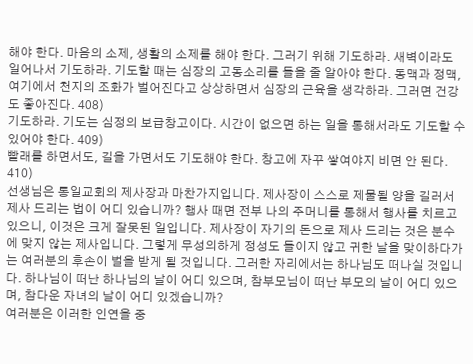해야 한다. 마음의 소제, 생활의 소제를 해야 한다. 그러기 위해 기도하라. 새벽이라도 일어나서 기도하라. 기도할 때는 심장의 고동소리를 들을 줄 알아야 한다. 동맥과 정맥, 여기에서 천지의 조화가 벌어진다고 상상하면서 심장의 근육을 생각하라. 그러면 건강도 좋아진다. 408)
기도하라. 기도는 심정의 보급창고이다. 시간이 없으면 하는 일을 통해서라도 기도할 수 있어야 한다. 409)
빨래를 하면서도, 길을 가면서도 기도해야 한다. 창고에 자꾸 쌓여야지 비면 안 된다. 410)
선생님은 통일교회의 제사장과 마찬가지입니다. 제사장이 스스로 제물될 양을 길러서 제사 드리는 법이 어디 있습니까? 행사 때면 전부 나의 주머니를 통해서 행사를 치르고 있으니, 이것은 크게 잘못된 일입니다. 제사장이 자기의 돈으로 제사 드리는 것은 분수에 맞지 않는 제사입니다. 그렇게 무성의하게 정성도 들이지 않고 귀한 날을 맞이하다가는 여러분의 후손이 벌을 받게 될 것입니다. 그러한 자리에서는 하나님도 떠나실 것입니다. 하나님이 떠난 하나님의 날이 어디 있으며, 참부모님이 떠난 부모의 날이 어디 있으며, 참다운 자녀의 날이 어디 있겠습니까?
여러분은 이러한 인연을 중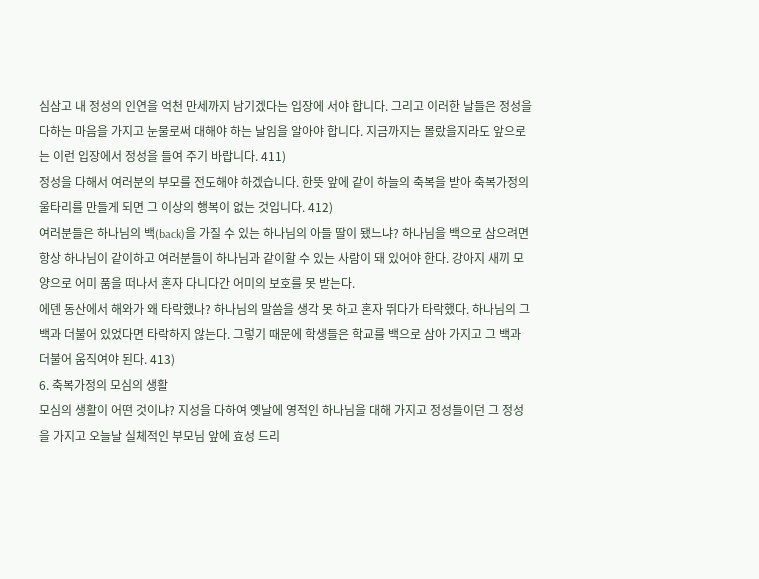심삼고 내 정성의 인연을 억천 만세까지 남기겠다는 입장에 서야 합니다. 그리고 이러한 날들은 정성을 다하는 마음을 가지고 눈물로써 대해야 하는 날임을 알아야 합니다. 지금까지는 몰랐을지라도 앞으로는 이런 입장에서 정성을 들여 주기 바랍니다. 411)
정성을 다해서 여러분의 부모를 전도해야 하겠습니다. 한뜻 앞에 같이 하늘의 축복을 받아 축복가정의 울타리를 만들게 되면 그 이상의 행복이 없는 것입니다. 412)
여러분들은 하나님의 백(back)을 가질 수 있는 하나님의 아들 딸이 됐느냐? 하나님을 백으로 삼으려면 항상 하나님이 같이하고 여러분들이 하나님과 같이할 수 있는 사람이 돼 있어야 한다. 강아지 새끼 모양으로 어미 품을 떠나서 혼자 다니다간 어미의 보호를 못 받는다.
에덴 동산에서 해와가 왜 타락했나? 하나님의 말씀을 생각 못 하고 혼자 뛰다가 타락했다. 하나님의 그 백과 더불어 있었다면 타락하지 않는다. 그렇기 때문에 학생들은 학교를 백으로 삼아 가지고 그 백과 더불어 움직여야 된다. 413)
6. 축복가정의 모심의 생활
모심의 생활이 어떤 것이냐? 지성을 다하여 옛날에 영적인 하나님을 대해 가지고 정성들이던 그 정성을 가지고 오늘날 실체적인 부모님 앞에 효성 드리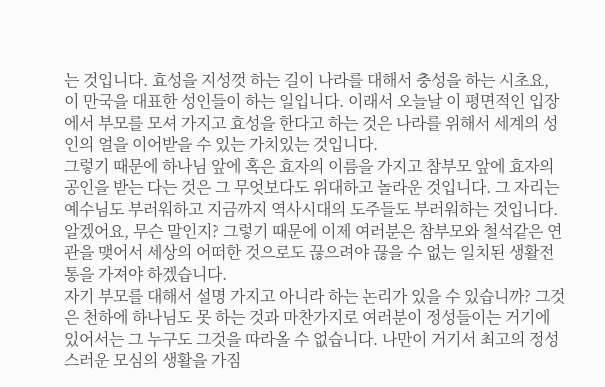는 것입니다. 효성을 지성껏 하는 길이 나라를 대해서 충성을 하는 시초요, 이 만국을 대표한 성인들이 하는 일입니다. 이래서 오늘날 이 평면적인 입장에서 부모를 모셔 가지고 효성을 한다고 하는 것은 나라를 위해서 세계의 성인의 얼을 이어받을 수 있는 가치있는 것입니다.
그렇기 때문에 하나님 앞에 혹은 효자의 이름을 가지고 참부모 앞에 효자의 공인을 받는 다는 것은 그 무엇보다도 위대하고 놀라운 것입니다. 그 자리는 예수님도 부러워하고 지금까지 역사시대의 도주들도 부러워하는 것입니다. 알겠어요, 무슨 말인지? 그렇기 때문에 이제 여러분은 참부모와 철석같은 연관을 맺어서 세상의 어떠한 것으로도 끊으려야 끊을 수 없는 일치된 생활전통을 가져야 하겠습니다.
자기 부모를 대해서 설명 가지고 아니라 하는 논리가 있을 수 있습니까? 그것은 천하에 하나님도 못 하는 것과 마찬가지로 여러분이 정성들이는 거기에 있어서는 그 누구도 그것을 따라올 수 없습니다. 나만이 거기서 최고의 정성스러운 모심의 생활을 가짐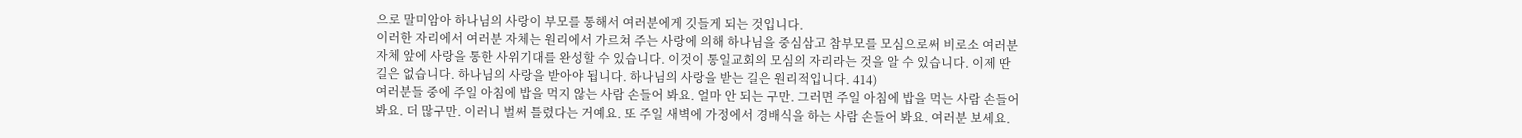으로 말미암아 하나님의 사랑이 부모를 통해서 여러분에게 깃들게 되는 것입니다.
이러한 자리에서 여러분 자체는 원리에서 가르쳐 주는 사랑에 의해 하나님을 중심삼고 참부모를 모심으로써 비로소 여러분 자체 앞에 사랑을 통한 사위기대를 완성할 수 있습니다. 이것이 통일교회의 모심의 자리라는 것을 알 수 있습니다. 이제 딴 길은 없습니다. 하나님의 사랑을 받아야 됩니다. 하나님의 사랑을 받는 길은 원리적입니다. 414)
여러분들 중에 주일 아침에 밥을 먹지 않는 사람 손들어 봐요. 얼마 안 되는 구만. 그러면 주일 아침에 밥을 먹는 사람 손들어 봐요. 더 많구만. 이러니 벌써 틀렸다는 거예요. 또 주일 새벽에 가정에서 경배식을 하는 사람 손들어 봐요. 여러분 보세요.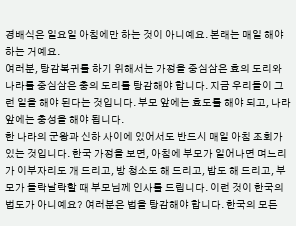경배식은 일요일 아침에만 하는 것이 아니예요. 본래는 매일 해야 하는 거예요.
여러분, 탕감복귀를 하기 위해서는 가정을 중심삼은 효의 도리와 나라를 중심삼은 충의 도리를 탕감해야 합니다. 지금 우리들이 그런 일을 해야 된다는 것입니다. 부모 앞에는 효도를 해야 되고, 나라 앞에는 충성을 해야 됩니다.
한 나라의 군왕과 신하 사이에 있어서도 반드시 매일 아침 조회가 있는 것입니다. 한국 가정을 보면, 아침에 부모가 일어나면 며느리가 이부자리도 개 드리고, 방 청소도 해 드리고, 밥도 해 드리고, 부모가 들락날락할 때 부모님께 인사를 드립니다. 이런 것이 한국의 법도가 아니예요? 여러분은 법을 탕감해야 합니다. 한국의 모든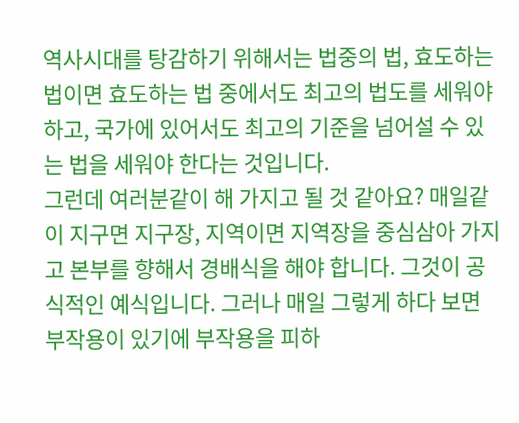역사시대를 탕감하기 위해서는 법중의 법, 효도하는 법이면 효도하는 법 중에서도 최고의 법도를 세워야 하고, 국가에 있어서도 최고의 기준을 넘어설 수 있는 법을 세워야 한다는 것입니다.
그런데 여러분같이 해 가지고 될 것 같아요? 매일같이 지구면 지구장, 지역이면 지역장을 중심삼아 가지고 본부를 향해서 경배식을 해야 합니다. 그것이 공식적인 예식입니다. 그러나 매일 그렇게 하다 보면 부작용이 있기에 부작용을 피하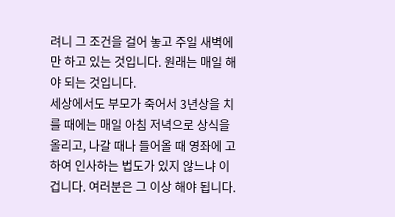려니 그 조건을 걸어 놓고 주일 새벽에만 하고 있는 것입니다. 원래는 매일 해야 되는 것입니다.
세상에서도 부모가 죽어서 3년상을 치를 때에는 매일 아침 저녁으로 상식을 올리고, 나갈 때나 들어올 때 영좌에 고하여 인사하는 법도가 있지 않느냐 이겁니다. 여러분은 그 이상 해야 됩니다.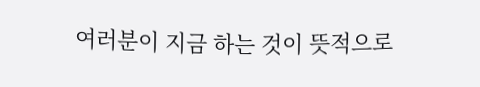여러분이 지금 하는 것이 뜻적으로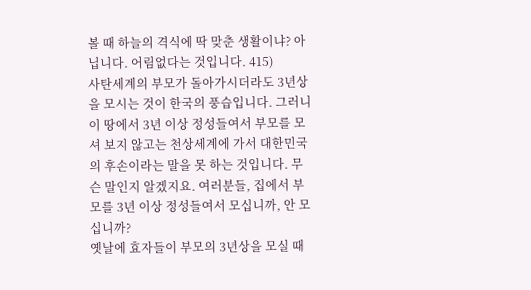볼 때 하늘의 격식에 딱 맞춘 생활이냐? 아닙니다. 어림없다는 것입니다. 415)
사탄세계의 부모가 돌아가시더라도 3년상을 모시는 것이 한국의 풍습입니다. 그러니 이 땅에서 3년 이상 정성들여서 부모를 모셔 보지 않고는 천상세계에 가서 대한민국의 후손이라는 말을 못 하는 것입니다. 무슨 말인지 알겠지요. 여러분들, 집에서 부모를 3년 이상 정성들여서 모십니까, 안 모십니까?
옛날에 효자들이 부모의 3년상을 모실 때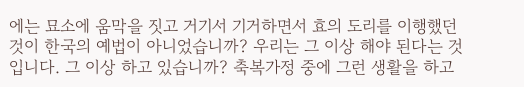에는 묘소에 움막을 짓고 거기서 기거하면서 효의 도리를 이행했던 것이 한국의 예법이 아니었습니까? 우리는 그 이상 해야 된다는 것입니다. 그 이상 하고 있습니까? 축복가정 중에 그런 생활을 하고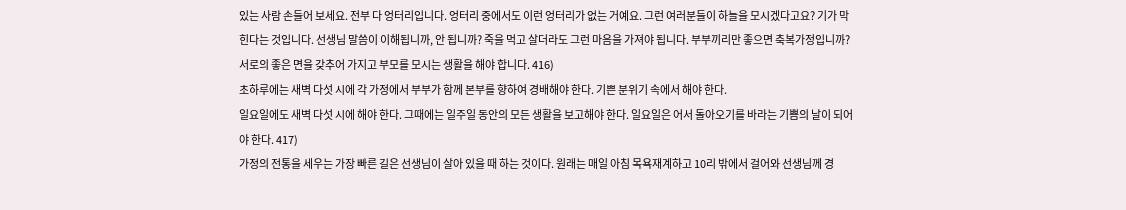있는 사람 손들어 보세요. 전부 다 엉터리입니다. 엉터리 중에서도 이런 엉터리가 없는 거예요. 그런 여러분들이 하늘을 모시겠다고요? 기가 막힌다는 것입니다. 선생님 말씀이 이해됩니까, 안 됩니까? 죽을 먹고 살더라도 그런 마음을 가져야 됩니다. 부부끼리만 좋으면 축복가정입니까? 서로의 좋은 면을 갖추어 가지고 부모를 모시는 생활을 해야 합니다. 416)
초하루에는 새벽 다섯 시에 각 가정에서 부부가 함께 본부를 향하여 경배해야 한다. 기쁜 분위기 속에서 해야 한다.
일요일에도 새벽 다섯 시에 해야 한다. 그때에는 일주일 동안의 모든 생활을 보고해야 한다. 일요일은 어서 돌아오기를 바라는 기쁨의 날이 되어야 한다. 417)
가정의 전통을 세우는 가장 빠른 길은 선생님이 살아 있을 때 하는 것이다. 원래는 매일 아침 목욕재계하고 10리 밖에서 걸어와 선생님께 경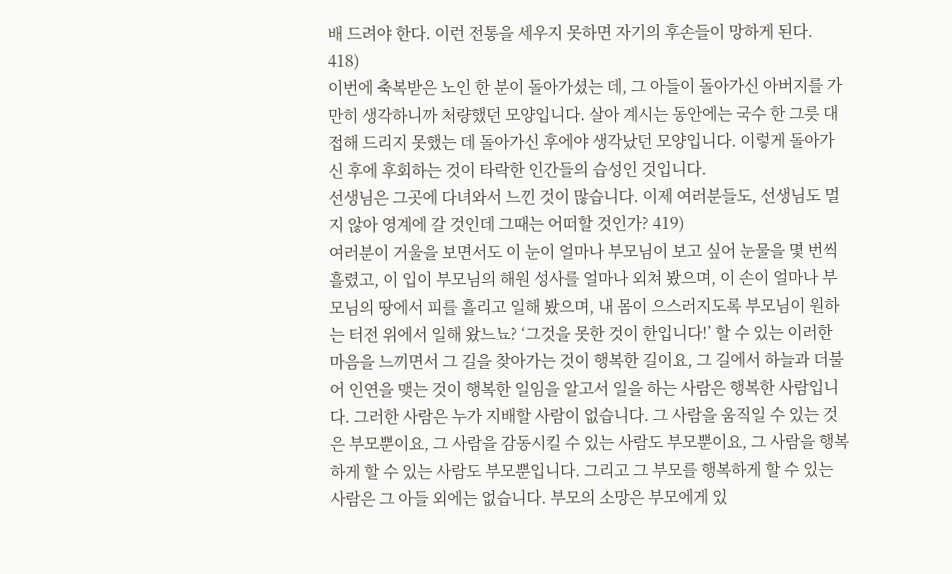배 드려야 한다. 이런 전통을 세우지 못하면 자기의 후손들이 망하게 된다. 418)
이번에 축복받은 노인 한 분이 돌아가셨는 데, 그 아들이 돌아가신 아버지를 가만히 생각하니까 처량했던 모양입니다. 살아 계시는 동안에는 국수 한 그릇 대접해 드리지 못했는 데 돌아가신 후에야 생각났던 모양입니다. 이렇게 돌아가신 후에 후회하는 것이 타락한 인간들의 습성인 것입니다.
선생님은 그곳에 다녀와서 느낀 것이 많습니다. 이제 여러분들도, 선생님도 멀지 않아 영계에 갈 것인데 그때는 어떠할 것인가? 419)
여러분이 거울을 보면서도 이 눈이 얼마나 부모님이 보고 싶어 눈물을 몇 번씩 흘렸고, 이 입이 부모님의 해원 성사를 얼마나 외쳐 봤으며, 이 손이 얼마나 부모님의 땅에서 피를 흘리고 일해 봤으며, 내 몸이 으스러지도록 부모님이 원하는 터전 위에서 일해 왔느뇨? ‘그것을 못한 것이 한입니다!’ 할 수 있는 이러한 마음을 느끼면서 그 길을 찾아가는 것이 행복한 길이요, 그 길에서 하늘과 더불어 인연을 맺는 것이 행복한 일임을 알고서 일을 하는 사람은 행복한 사람입니다. 그러한 사람은 누가 지배할 사람이 없습니다. 그 사람을 움직일 수 있는 것은 부모뿐이요, 그 사람을 감동시킬 수 있는 사람도 부모뿐이요, 그 사람을 행복하게 할 수 있는 사람도 부모뿐입니다. 그리고 그 부모를 행복하게 할 수 있는 사람은 그 아들 외에는 없습니다. 부모의 소망은 부모에게 있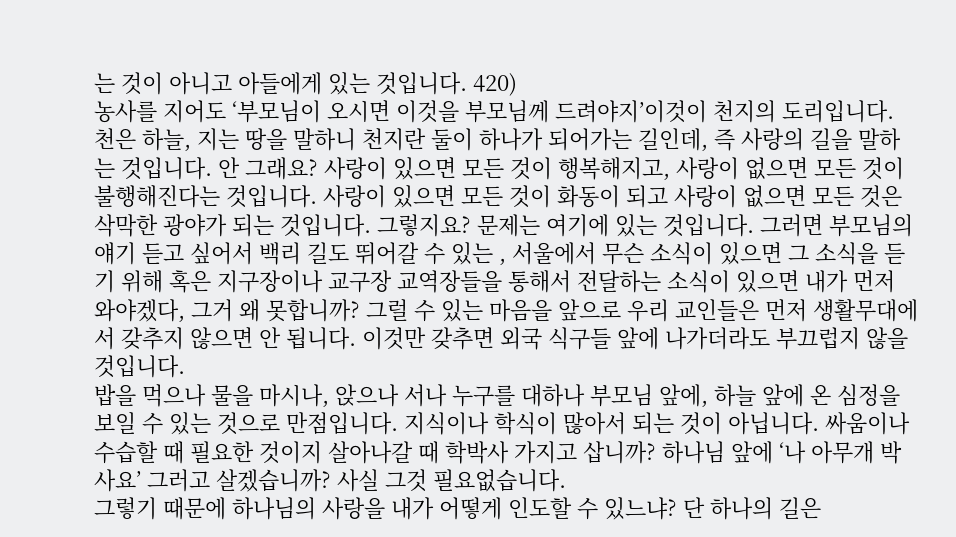는 것이 아니고 아들에게 있는 것입니다. 420)
농사를 지어도 ‘부모님이 오시면 이것을 부모님께 드려야지’이것이 천지의 도리입니다. 천은 하늘, 지는 땅을 말하니 천지란 둘이 하나가 되어가는 길인데, 즉 사랑의 길을 말하는 것입니다. 안 그래요? 사랑이 있으면 모든 것이 행복해지고, 사랑이 없으면 모든 것이 불행해진다는 것입니다. 사랑이 있으면 모든 것이 화동이 되고 사랑이 없으면 모든 것은 삭막한 광야가 되는 것입니다. 그렇지요? 문제는 여기에 있는 것입니다. 그러면 부모님의 얘기 듣고 싶어서 백리 길도 뛰어갈 수 있는 , 서울에서 무슨 소식이 있으면 그 소식을 듣기 위해 혹은 지구장이나 교구장 교역장들을 통해서 전달하는 소식이 있으면 내가 먼저 와야겠다, 그거 왜 못합니까? 그럴 수 있는 마음을 앞으로 우리 교인들은 먼저 생활무대에서 갖추지 않으면 안 됩니다. 이것만 갖추면 외국 식구들 앞에 나가더라도 부끄럽지 않을 것입니다.
밥을 먹으나 물을 마시나, 앉으나 서나 누구를 대하나 부모님 앞에, 하늘 앞에 온 심정을 보일 수 있는 것으로 만점입니다. 지식이나 학식이 많아서 되는 것이 아닙니다. 싸움이나 수습할 때 필요한 것이지 살아나갈 때 학박사 가지고 삽니까? 하나님 앞에 ‘나 아무개 박사요’ 그러고 살겠습니까? 사실 그것 필요없습니다.
그렇기 때문에 하나님의 사랑을 내가 어떻게 인도할 수 있느냐? 단 하나의 길은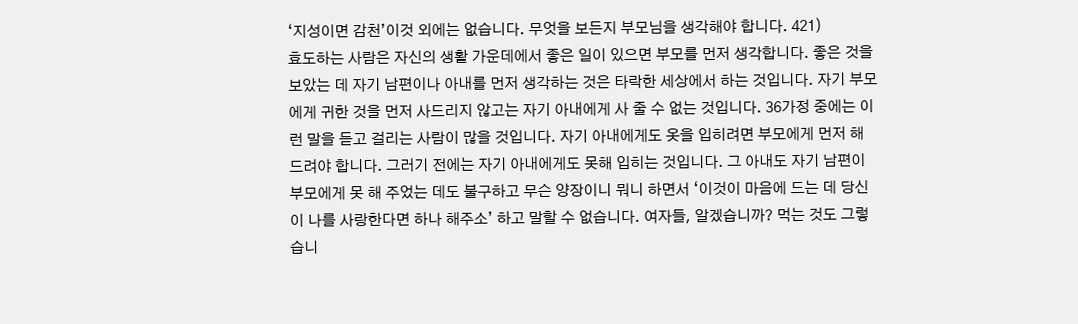‘지성이면 감천’이것 외에는 없습니다. 무엇을 보든지 부모님을 생각해야 합니다. 421)
효도하는 사람은 자신의 생활 가운데에서 좋은 일이 있으면 부모를 먼저 생각합니다. 좋은 것을 보았는 데 자기 남편이나 아내를 먼저 생각하는 것은 타락한 세상에서 하는 것입니다. 자기 부모에게 귀한 것을 먼저 사드리지 않고는 자기 아내에게 사 줄 수 없는 것입니다. 36가정 중에는 이런 말을 듣고 걸리는 사람이 많을 것입니다. 자기 아내에게도 옷을 입히려면 부모에게 먼저 해 드려야 합니다. 그러기 전에는 자기 아내에게도 못해 입히는 것입니다. 그 아내도 자기 남편이 부모에게 못 해 주었는 데도 불구하고 무슨 양장이니 뭐니 하면서 ‘이것이 마음에 드는 데 당신이 나를 사랑한다면 하나 해주소’ 하고 말할 수 없습니다. 여자들, 알겠습니까? 먹는 것도 그렇습니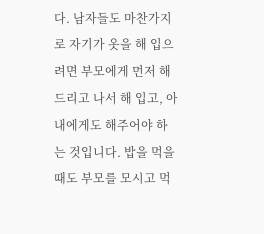다. 남자들도 마찬가지로 자기가 옷을 해 입으려면 부모에게 먼저 해 드리고 나서 해 입고, 아내에게도 해주어야 하는 것입니다. 밥을 먹을 때도 부모를 모시고 먹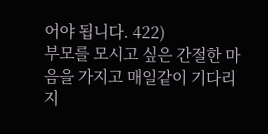어야 됩니다. 422)
부모를 모시고 싶은 간절한 마음을 가지고 매일같이 기다리지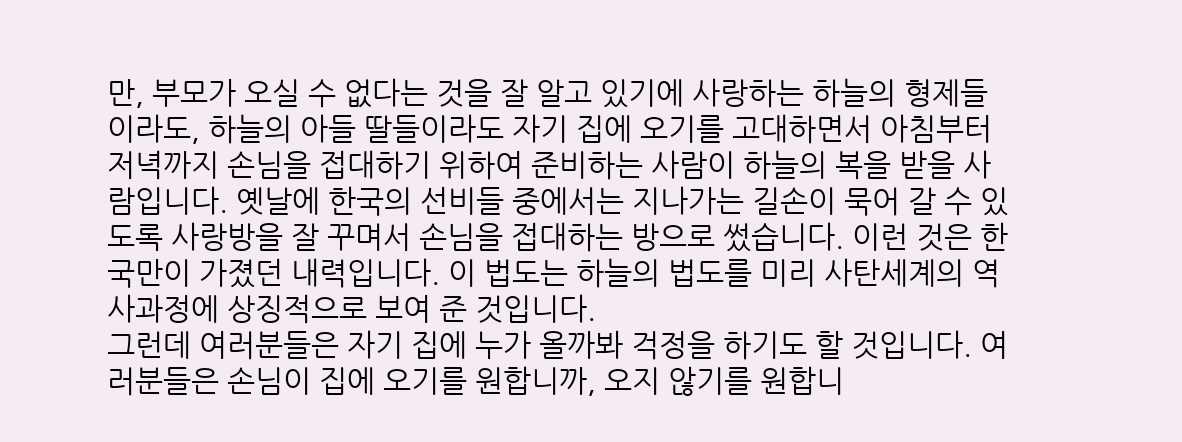만, 부모가 오실 수 없다는 것을 잘 알고 있기에 사랑하는 하늘의 형제들이라도, 하늘의 아들 딸들이라도 자기 집에 오기를 고대하면서 아침부터 저녁까지 손님을 접대하기 위하여 준비하는 사람이 하늘의 복을 받을 사람입니다. 옛날에 한국의 선비들 중에서는 지나가는 길손이 묵어 갈 수 있도록 사랑방을 잘 꾸며서 손님을 접대하는 방으로 썼습니다. 이런 것은 한국만이 가졌던 내력입니다. 이 법도는 하늘의 법도를 미리 사탄세계의 역사과정에 상징적으로 보여 준 것입니다.
그런데 여러분들은 자기 집에 누가 올까봐 걱정을 하기도 할 것입니다. 여러분들은 손님이 집에 오기를 원합니까, 오지 않기를 원합니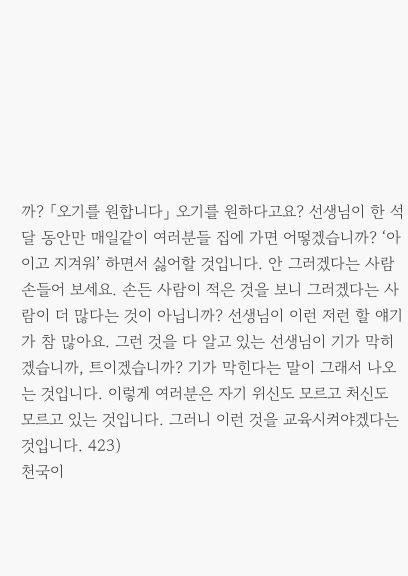까? 「오기를 원합니다」 오기를 원하다고요? 선생님이 한 석 달 동안만 매일같이 여러분들 집에 가면 어떻겠습니까? ‘아이고 지겨워’ 하면서 싫어할 것입니다. 안 그러겠다는 사람 손들어 보세요. 손든 사람이 적은 것을 보니 그러겠다는 사람이 더 많다는 것이 아닙니까? 선생님이 이런 저런 할 얘기가 참 많아요. 그런 것을 다 알고 있는 선생님이 기가 막히겠습니까, 트이겠습니까? 기가 막힌다는 말이 그래서 나오는 것입니다. 이렇게 여러분은 자기 위신도 모르고 처신도 모르고 있는 것입니다. 그러니 이런 것을 교육시켜야겠다는 것입니다. 423)
천국이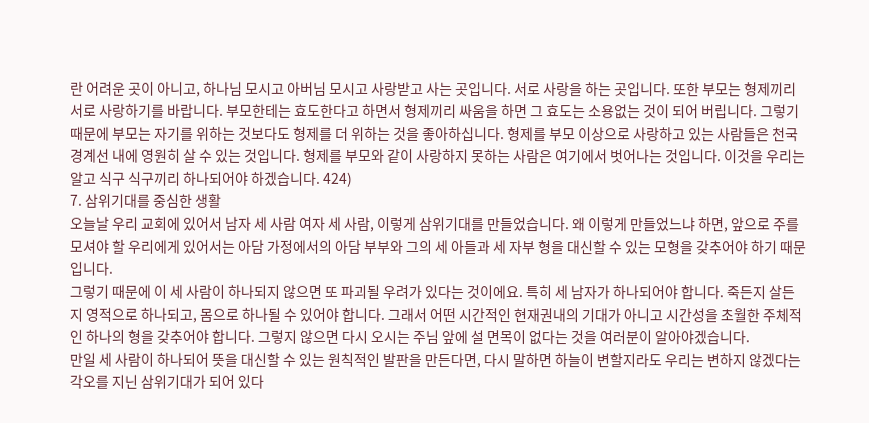란 어려운 곳이 아니고, 하나님 모시고 아버님 모시고 사랑받고 사는 곳입니다. 서로 사랑을 하는 곳입니다. 또한 부모는 형제끼리 서로 사랑하기를 바랍니다. 부모한테는 효도한다고 하면서 형제끼리 싸움을 하면 그 효도는 소용없는 것이 되어 버립니다. 그렇기 때문에 부모는 자기를 위하는 것보다도 형제를 더 위하는 것을 좋아하십니다. 형제를 부모 이상으로 사랑하고 있는 사람들은 천국 경계선 내에 영원히 살 수 있는 것입니다. 형제를 부모와 같이 사랑하지 못하는 사람은 여기에서 벗어나는 것입니다. 이것을 우리는 알고 식구 식구끼리 하나되어야 하겠습니다. 424)
7. 삼위기대를 중심한 생활
오늘날 우리 교회에 있어서 남자 세 사람 여자 세 사람, 이렇게 삼위기대를 만들었습니다. 왜 이렇게 만들었느냐 하면, 앞으로 주를 모셔야 할 우리에게 있어서는 아담 가정에서의 아담 부부와 그의 세 아들과 세 자부 형을 대신할 수 있는 모형을 갖추어야 하기 때문입니다.
그렇기 때문에 이 세 사람이 하나되지 않으면 또 파괴될 우려가 있다는 것이에요. 특히 세 남자가 하나되어야 합니다. 죽든지 살든지 영적으로 하나되고, 몸으로 하나될 수 있어야 합니다. 그래서 어떤 시간적인 현재권내의 기대가 아니고 시간성을 초월한 주체적인 하나의 형을 갖추어야 합니다. 그렇지 않으면 다시 오시는 주님 앞에 설 면목이 없다는 것을 여러분이 알아야겠습니다.
만일 세 사람이 하나되어 뜻을 대신할 수 있는 원칙적인 발판을 만든다면, 다시 말하면 하늘이 변할지라도 우리는 변하지 않겠다는 각오를 지닌 삼위기대가 되어 있다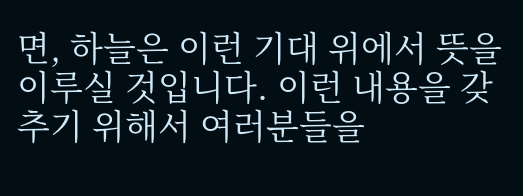면, 하늘은 이런 기대 위에서 뜻을 이루실 것입니다. 이런 내용을 갖추기 위해서 여러분들을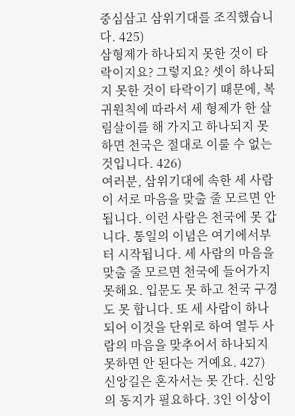중심삼고 삼위기대를 조직했습니다. 425)
삼형제가 하나되지 못한 것이 타락이지요? 그렇지요? 셋이 하나되지 못한 것이 타락이기 때문에, 복귀원칙에 따라서 세 형제가 한 살림살이를 해 가지고 하나되지 못하면 천국은 절대로 이룰 수 없는 것입니다. 426)
여러분, 삼위기대에 속한 세 사람이 서로 마음을 맞출 줄 모르면 안 됩니다. 이런 사람은 천국에 못 갑니다. 통일의 이념은 여기에서부터 시작됩니다. 세 사람의 마음을 맞출 줄 모르면 천국에 들어가지 못해요. 입문도 못 하고 천국 구경도 못 합니다. 또 세 사람이 하나되어 이것을 단위로 하여 열두 사람의 마음을 맞추어서 하나되지 못하면 안 된다는 거예요. 427)
신앙길은 혼자서는 못 간다. 신앙의 동지가 필요하다. 3인 이상이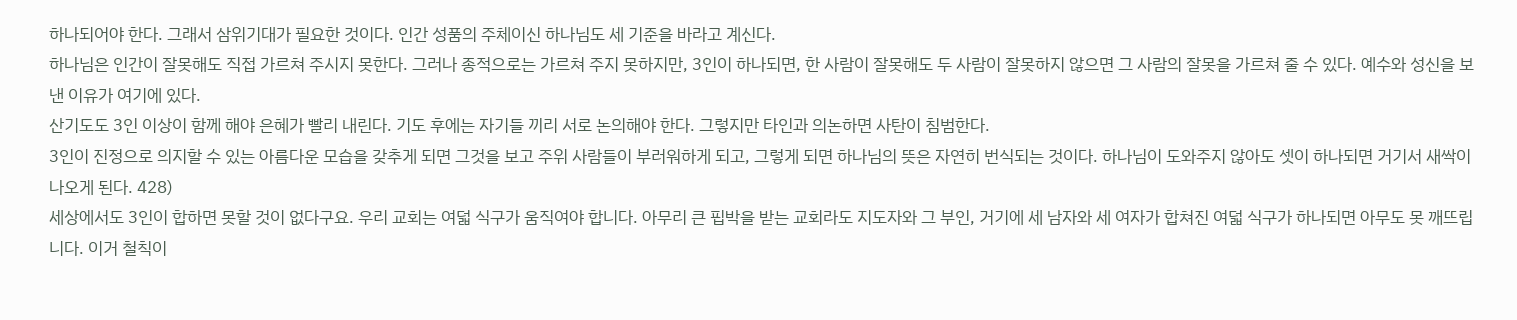하나되어야 한다. 그래서 삼위기대가 필요한 것이다. 인간 성품의 주체이신 하나님도 세 기준을 바라고 계신다.
하나님은 인간이 잘못해도 직접 가르쳐 주시지 못한다. 그러나 종적으로는 가르쳐 주지 못하지만, 3인이 하나되면, 한 사람이 잘못해도 두 사람이 잘못하지 않으면 그 사람의 잘못을 가르쳐 줄 수 있다. 예수와 성신을 보낸 이유가 여기에 있다.
산기도도 3인 이상이 함께 해야 은혜가 빨리 내린다. 기도 후에는 자기들 끼리 서로 논의해야 한다. 그렇지만 타인과 의논하면 사탄이 침범한다.
3인이 진정으로 의지할 수 있는 아름다운 모습을 갖추게 되면 그것을 보고 주위 사람들이 부러워하게 되고, 그렇게 되면 하나님의 뜻은 자연히 번식되는 것이다. 하나님이 도와주지 않아도 셋이 하나되면 거기서 새싹이 나오게 된다. 428)
세상에서도 3인이 합하면 못할 것이 없다구요. 우리 교회는 여덟 식구가 움직여야 합니다. 아무리 큰 핍박을 받는 교회라도 지도자와 그 부인, 거기에 세 남자와 세 여자가 합쳐진 여덟 식구가 하나되면 아무도 못 깨뜨립니다. 이거 철칙이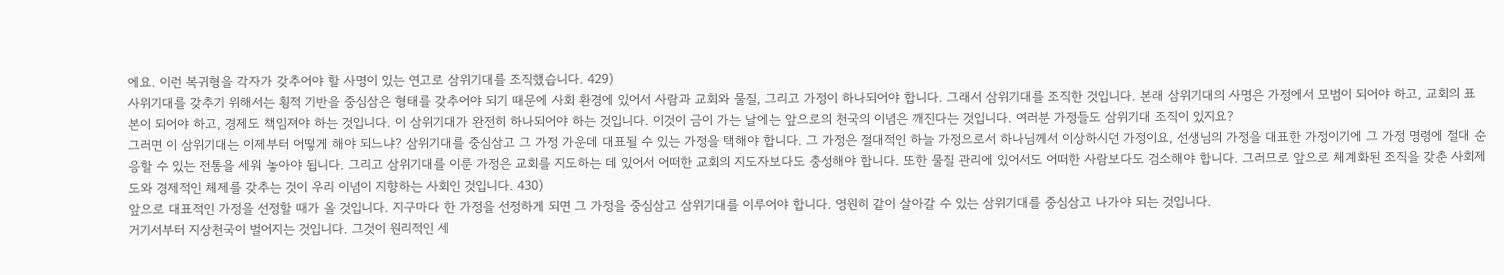에요. 이런 복귀형을 각자가 갖추어야 할 사명이 있는 연고로 삼위기대를 조직했습니다. 429)
사위기대를 갖추기 위해서는 횡적 기반을 중심삼은 형태를 갖추어야 되기 때문에 사회 환경에 있어서 사람과 교회와 물질, 그리고 가정이 하나되어야 합니다. 그래서 삼위기대를 조직한 것입니다. 본래 삼위기대의 사명은 가정에서 모범이 되어야 하고, 교회의 표본이 되어야 하고, 경제도 책임져야 하는 것입니다. 이 삼위기대가 완전히 하나되어야 하는 것입니다. 이것이 금이 가는 날에는 앞으로의 천국의 이념은 깨진다는 것입니다. 여러분 가정들도 삼위기대 조직이 있지요?
그러면 이 삼위기대는 이제부터 어떻게 해야 되느냐? 삼위기대를 중심삼고 그 가정 가운데 대표될 수 있는 가정을 택해야 합니다. 그 가정은 절대적인 하늘 가정으로서 하나님께서 이상하시던 가정이요, 선생님의 가정을 대표한 가정이기에 그 가정 명령에 절대 순응할 수 있는 전통을 세워 놓아야 됩니다. 그리고 삼위기대를 이룬 가정은 교회를 지도하는 데 있어서 어떠한 교회의 지도자보다도 충성해야 합니다. 또한 물질 관리에 있어서도 어떠한 사람보다도 검소해야 합니다. 그러므로 앞으로 체계화된 조직을 갖춘 사회제도와 경제적인 체제를 갖추는 것이 우리 이념이 지향하는 사회인 것입니다. 430)
앞으로 대표적인 가정을 선정할 때가 올 것입니다. 지구마다 한 가정을 선정하게 되면 그 가정을 중심삼고 삼위기대를 이루어야 합니다. 영원히 같이 살아갈 수 있는 삼위기대를 중심삼고 나가야 되는 것입니다.
거기서부터 지상천국이 벌어지는 것입니다. 그것이 원리적인 세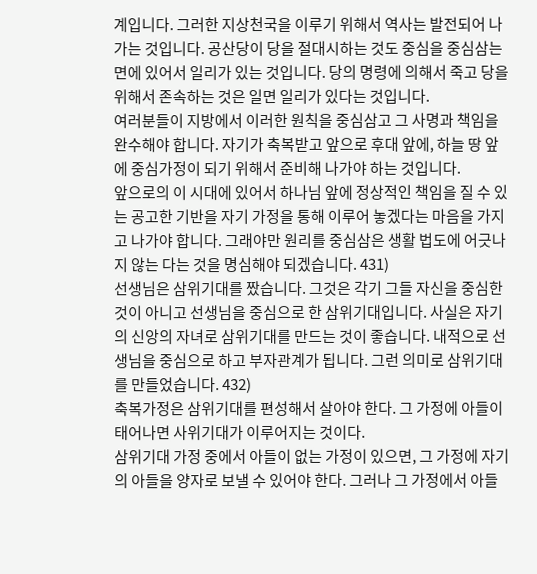계입니다. 그러한 지상천국을 이루기 위해서 역사는 발전되어 나가는 것입니다. 공산당이 당을 절대시하는 것도 중심을 중심삼는 면에 있어서 일리가 있는 것입니다. 당의 명령에 의해서 죽고 당을 위해서 존속하는 것은 일면 일리가 있다는 것입니다.
여러분들이 지방에서 이러한 원칙을 중심삼고 그 사명과 책임을 완수해야 합니다. 자기가 축복받고 앞으로 후대 앞에, 하늘 땅 앞에 중심가정이 되기 위해서 준비해 나가야 하는 것입니다.
앞으로의 이 시대에 있어서 하나님 앞에 정상적인 책임을 질 수 있는 공고한 기반을 자기 가정을 통해 이루어 놓겠다는 마음을 가지고 나가야 합니다. 그래야만 원리를 중심삼은 생활 법도에 어긋나지 않는 다는 것을 명심해야 되겠습니다. 431)
선생님은 삼위기대를 짰습니다. 그것은 각기 그들 자신을 중심한 것이 아니고 선생님을 중심으로 한 삼위기대입니다. 사실은 자기의 신앙의 자녀로 삼위기대를 만드는 것이 좋습니다. 내적으로 선생님을 중심으로 하고 부자관계가 됩니다. 그런 의미로 삼위기대를 만들었습니다. 432)
축복가정은 삼위기대를 편성해서 살아야 한다. 그 가정에 아들이 태어나면 사위기대가 이루어지는 것이다.
삼위기대 가정 중에서 아들이 없는 가정이 있으면, 그 가정에 자기의 아들을 양자로 보낼 수 있어야 한다. 그러나 그 가정에서 아들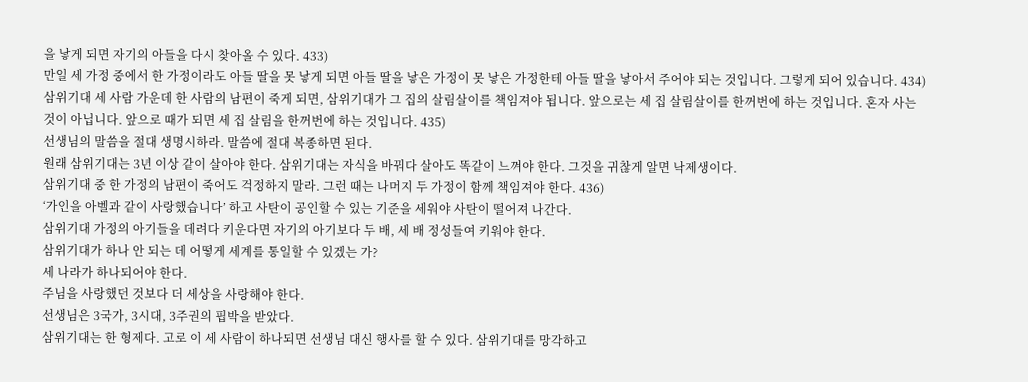을 낳게 되면 자기의 아들을 다시 찾아올 수 있다. 433)
만일 세 가정 중에서 한 가정이라도 아들 딸을 못 낳게 되면 아들 딸을 낳은 가정이 못 낳은 가정한테 아들 딸을 낳아서 주어야 되는 것입니다. 그렇게 되어 있습니다. 434)
삼위기대 세 사람 가운데 한 사람의 남편이 죽게 되면, 삼위기대가 그 집의 살림살이를 책임져야 됩니다. 앞으로는 세 집 살림살이를 한꺼번에 하는 것입니다. 혼자 사는 것이 아닙니다. 앞으로 때가 되면 세 집 살림을 한꺼번에 하는 것입니다. 435)
선생님의 말씀을 절대 생명시하라. 말씀에 절대 복종하면 된다.
원래 삼위기대는 3년 이상 같이 살아야 한다. 삼위기대는 자식을 바꿔다 살아도 똑같이 느껴야 한다. 그것을 귀찮게 알면 낙제생이다.
삼위기대 중 한 가정의 남편이 죽어도 걱정하지 말라. 그런 때는 나머지 두 가정이 함께 책임져야 한다. 436)
‘가인을 아벨과 같이 사랑했습니다’ 하고 사탄이 공인할 수 있는 기준을 세워야 사탄이 떨어져 나간다.
삼위기대 가정의 아기들을 데려다 키운다면 자기의 아기보다 두 배, 세 배 정성들여 키워야 한다.
삼위기대가 하나 안 되는 데 어떻게 세계를 통일할 수 있겠는 가?
세 나라가 하나되어야 한다.
주님을 사랑했던 것보다 더 세상을 사랑해야 한다.
선생님은 3국가, 3시대, 3주권의 핍박을 받았다.
삼위기대는 한 형제다. 고로 이 세 사람이 하나되면 선생님 대신 행사를 할 수 있다. 삼위기대를 망각하고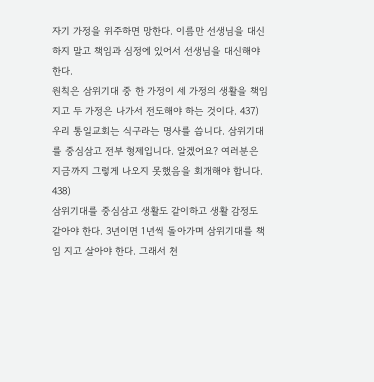자기 가정을 위주하면 망한다. 이름만 선생님을 대신하지 말고 책임과 심정에 있어서 선생님을 대신해야 한다.
원칙은 삼위기대 중 한 가정이 세 가정의 생활을 책임지고 두 가정은 나가서 전도해야 하는 것이다. 437)
우리 통일교회는 식구라는 명사를 씁니다. 삼위기대를 중심삼고 전부 형제입니다. 알겠어요? 여러분은 지금까지 그렇게 나오지 못했음을 회개해야 합니다. 438)
삼위기대를 중심삼고 생활도 같이하고 생활 감정도 같아야 한다. 3년이면 1년씩 돌아가며 삼위기대를 책임 지고 살아야 한다. 그래서 천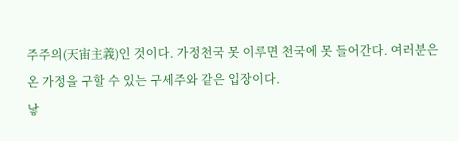주주의(天宙主義)인 것이다. 가정천국 못 이루면 천국에 못 들어간다. 여러분은 온 가정을 구할 수 있는 구세주와 같은 입장이다.
낳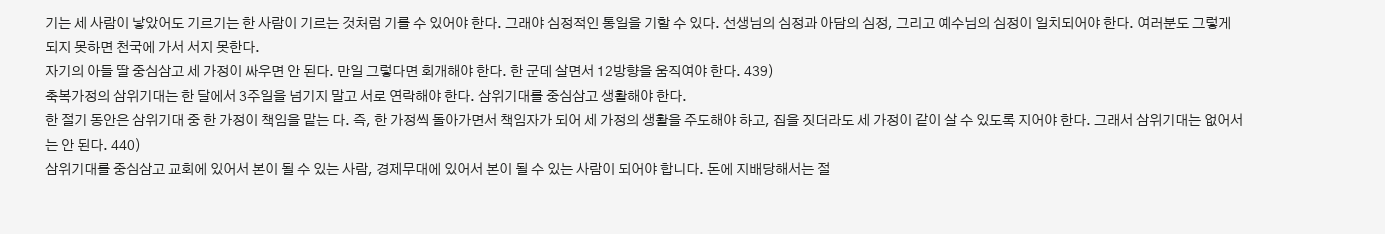기는 세 사람이 낳았어도 기르기는 한 사람이 기르는 것처럼 기를 수 있어야 한다. 그래야 심정적인 통일을 기할 수 있다. 선생님의 심정과 아담의 심정, 그리고 예수님의 심정이 일치되어야 한다. 여러분도 그렇게 되지 못하면 천국에 가서 서지 못한다.
자기의 아들 딸 중심삼고 세 가정이 싸우면 안 된다. 만일 그렇다면 회개해야 한다. 한 군데 살면서 12방향을 움직여야 한다. 439)
축복가정의 삼위기대는 한 달에서 3주일을 넘기지 말고 서로 연락해야 한다. 삼위기대를 중심삼고 생활해야 한다.
한 절기 동안은 삼위기대 중 한 가정이 책임을 맡는 다. 즉, 한 가정씩 돌아가면서 책임자가 되어 세 가정의 생활을 주도해야 하고, 집을 짓더라도 세 가정이 같이 살 수 있도록 지어야 한다. 그래서 삼위기대는 없어서는 안 된다. 440)
삼위기대를 중심삼고 교회에 있어서 본이 될 수 있는 사람, 경제무대에 있어서 본이 될 수 있는 사람이 되어야 합니다. 돈에 지배당해서는 절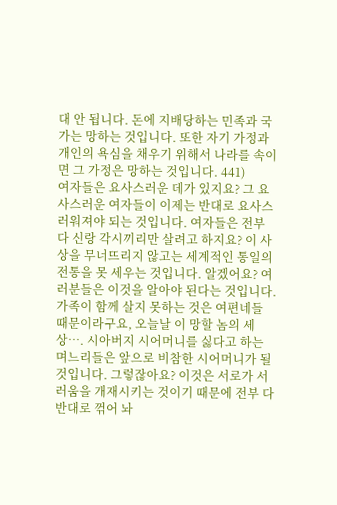대 안 됩니다. 돈에 지배당하는 민족과 국가는 망하는 것입니다. 또한 자기 가정과 개인의 욕심을 채우기 위해서 나라를 속이면 그 가정은 망하는 것입니다. 441)
여자들은 요사스러운 데가 있지요? 그 요사스러운 여자들이 이제는 반대로 요사스러워져야 되는 것입니다. 여자들은 전부 다 신랑 각시끼리만 살려고 하지요? 이 사상을 무너뜨리지 않고는 세계적인 통일의 전통을 못 세우는 것입니다. 알겠어요? 여러분들은 이것을 알아야 된다는 것입니다.
가족이 함께 살지 못하는 것은 여편네들 때문이라구요, 오늘날 이 망할 놈의 세상…. 시아버지 시어머니를 싫다고 하는 며느리들은 앞으로 비참한 시어머니가 될 것입니다. 그렇잖아요? 이것은 서로가 서러움을 개재시키는 것이기 때문에 전부 다 반대로 꺾어 놔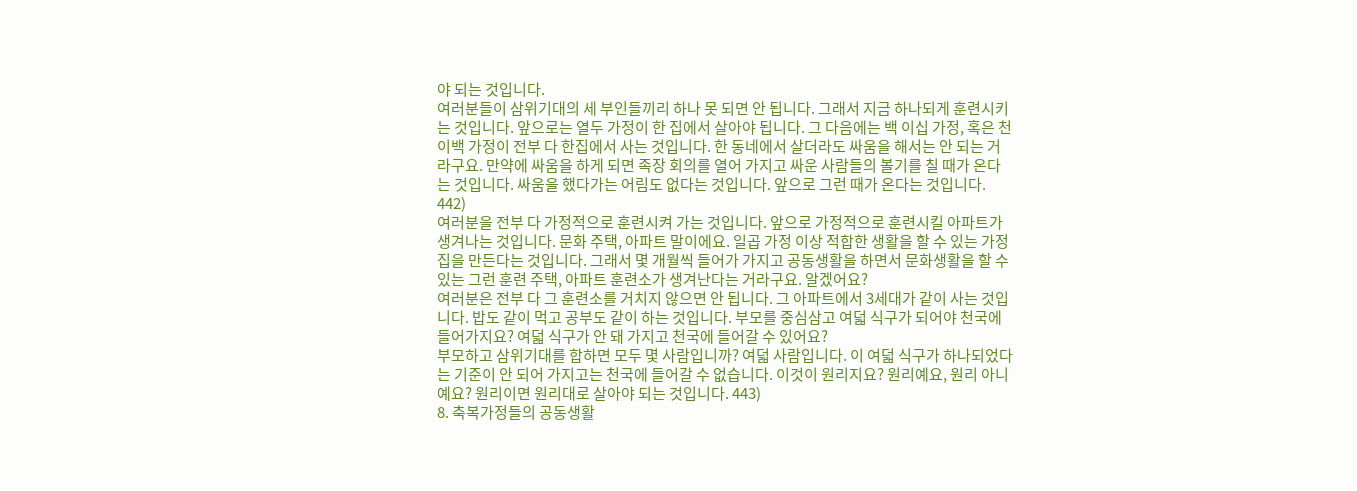야 되는 것입니다.
여러분들이 삼위기대의 세 부인들끼리 하나 못 되면 안 됩니다. 그래서 지금 하나되게 훈련시키는 것입니다. 앞으로는 열두 가정이 한 집에서 살아야 됩니다. 그 다음에는 백 이십 가정, 혹은 천 이백 가정이 전부 다 한집에서 사는 것입니다. 한 동네에서 살더라도 싸움을 해서는 안 되는 거라구요. 만약에 싸움을 하게 되면 족장 회의를 열어 가지고 싸운 사람들의 볼기를 칠 때가 온다는 것입니다. 싸움을 했다가는 어림도 없다는 것입니다. 앞으로 그런 때가 온다는 것입니다. 442)
여러분을 전부 다 가정적으로 훈련시켜 가는 것입니다. 앞으로 가정적으로 훈련시킬 아파트가 생겨나는 것입니다. 문화 주택, 아파트 말이에요. 일곱 가정 이상 적합한 생활을 할 수 있는 가정집을 만든다는 것입니다. 그래서 몇 개월씩 들어가 가지고 공동생활을 하면서 문화생활을 할 수 있는 그런 훈련 주택, 아파트 훈련소가 생겨난다는 거라구요. 알겠어요?
여러분은 전부 다 그 훈련소를 거치지 않으면 안 됩니다. 그 아파트에서 3세대가 같이 사는 것입니다. 밥도 같이 먹고 공부도 같이 하는 것입니다. 부모를 중심삼고 여덟 식구가 되어야 천국에 들어가지요? 여덟 식구가 안 돼 가지고 천국에 들어갈 수 있어요?
부모하고 삼위기대를 합하면 모두 몇 사람입니까? 여덟 사람입니다. 이 여덟 식구가 하나되었다는 기준이 안 되어 가지고는 천국에 들어갈 수 없습니다. 이것이 원리지요? 원리예요, 원리 아니예요? 원리이면 원리대로 살아야 되는 것입니다. 443)
8. 축복가정들의 공동생활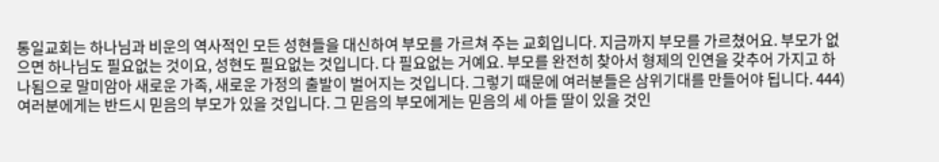통일교회는 하나님과 비운의 역사적인 모든 성현들을 대신하여 부모를 가르쳐 주는 교회입니다. 지금까지 부모를 가르쳤어요. 부모가 없으면 하나님도 필요없는 것이요, 성현도 필요없는 것입니다. 다 필요없는 거예요. 부모를 완전히 찾아서 형제의 인연을 갖추어 가지고 하나됨으로 말미암아 새로운 가족, 새로운 가정의 출발이 벌어지는 것입니다. 그렇기 때문에 여러분들은 삼위기대를 만들어야 됩니다. 444)
여러분에게는 반드시 믿음의 부모가 있을 것입니다. 그 믿음의 부모에게는 믿음의 세 아들 딸이 있을 것인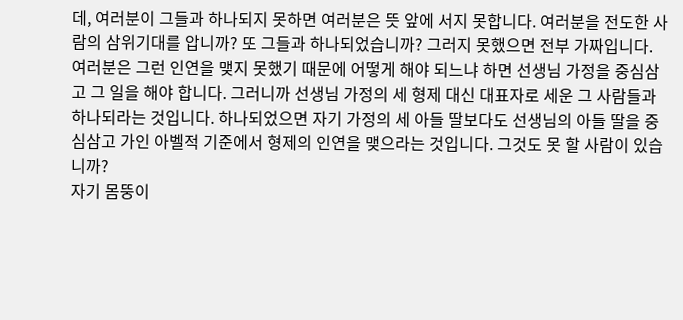데, 여러분이 그들과 하나되지 못하면 여러분은 뜻 앞에 서지 못합니다. 여러분을 전도한 사람의 삼위기대를 압니까? 또 그들과 하나되었습니까? 그러지 못했으면 전부 가짜입니다.
여러분은 그런 인연을 맺지 못했기 때문에 어떻게 해야 되느냐 하면 선생님 가정을 중심삼고 그 일을 해야 합니다. 그러니까 선생님 가정의 세 형제 대신 대표자로 세운 그 사람들과 하나되라는 것입니다. 하나되었으면 자기 가정의 세 아들 딸보다도 선생님의 아들 딸을 중심삼고 가인 아벨적 기준에서 형제의 인연을 맺으라는 것입니다. 그것도 못 할 사람이 있습니까?
자기 몸뚱이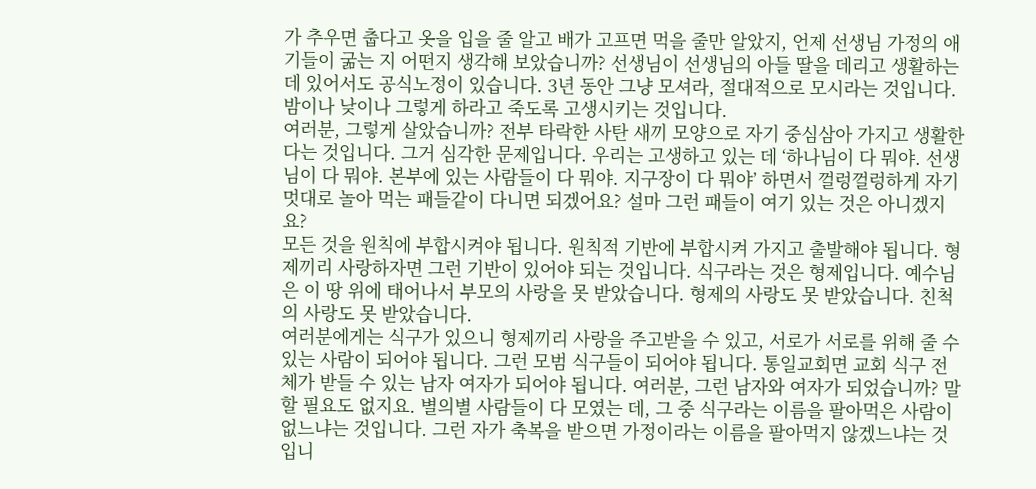가 추우면 춥다고 옷을 입을 줄 알고 배가 고프면 먹을 줄만 알았지, 언제 선생님 가정의 애기들이 굶는 지 어떤지 생각해 보았습니까? 선생님이 선생님의 아들 딸을 데리고 생활하는 데 있어서도 공식노정이 있습니다. 3년 동안 그냥 모셔라, 절대적으로 모시라는 것입니다. 밤이나 낮이나 그렇게 하라고 죽도록 고생시키는 것입니다.
여러분, 그렇게 살았습니까? 전부 타락한 사탄 새끼 모양으로 자기 중심삼아 가지고 생활한다는 것입니다. 그거 심각한 문제입니다. 우리는 고생하고 있는 데 ‘하나님이 다 뭐야. 선생님이 다 뭐야. 본부에 있는 사람들이 다 뭐야. 지구장이 다 뭐야’ 하면서 껄렁껄렁하게 자기 멋대로 놀아 먹는 패들같이 다니면 되겠어요? 설마 그런 패들이 여기 있는 것은 아니겠지요?
모든 것을 원칙에 부합시켜야 됩니다. 원칙적 기반에 부합시켜 가지고 출발해야 됩니다. 형제끼리 사랑하자면 그런 기반이 있어야 되는 것입니다. 식구라는 것은 형제입니다. 예수님은 이 땅 위에 태어나서 부모의 사랑을 못 받았습니다. 형제의 사랑도 못 받았습니다. 친척의 사랑도 못 받았습니다.
여러분에게는 식구가 있으니 형제끼리 사랑을 주고받을 수 있고, 서로가 서로를 위해 줄 수 있는 사람이 되어야 됩니다. 그런 모범 식구들이 되어야 됩니다. 통일교회면 교회 식구 전체가 받들 수 있는 남자 여자가 되어야 됩니다. 여러분, 그런 남자와 여자가 되었습니까? 말할 필요도 없지요. 별의별 사람들이 다 모였는 데, 그 중 식구라는 이름을 팔아먹은 사람이 없느냐는 것입니다. 그런 자가 축복을 받으면 가정이라는 이름을 팔아먹지 않겠느냐는 것입니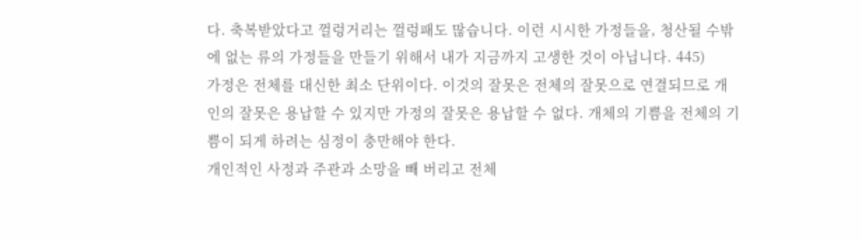다. 축복받았다고 껄렁거리는 껄렁패도 많습니다. 이런 시시한 가정들을, 청산될 수밖에 없는 류의 가정들을 만들기 위해서 내가 지금까지 고생한 것이 아닙니다. 445)
가정은 전체를 대신한 최소 단위이다. 이것의 잘못은 전체의 잘못으로 연결되므로 개인의 잘못은 용납할 수 있지만 가정의 잘못은 용납할 수 없다. 개체의 기쁨을 전체의 기쁨이 되게 하려는 심정이 충만해야 한다.
개인적인 사정과 주관과 소망을 빼 버리고 전체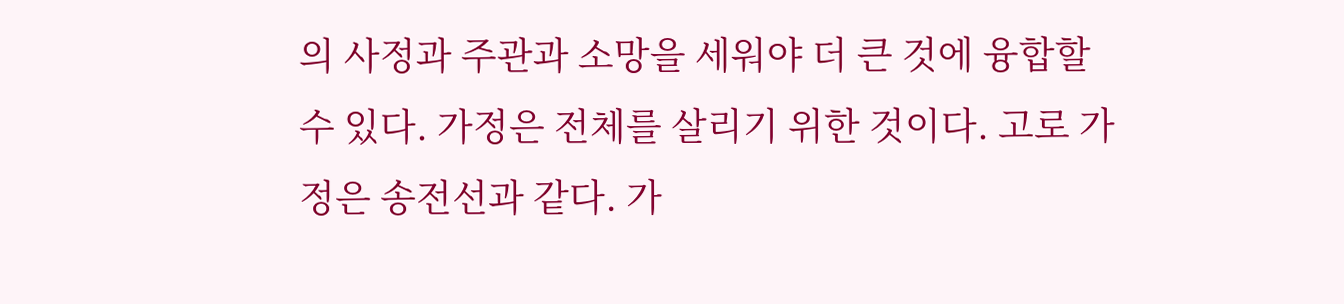의 사정과 주관과 소망을 세워야 더 큰 것에 융합할 수 있다. 가정은 전체를 살리기 위한 것이다. 고로 가정은 송전선과 같다. 가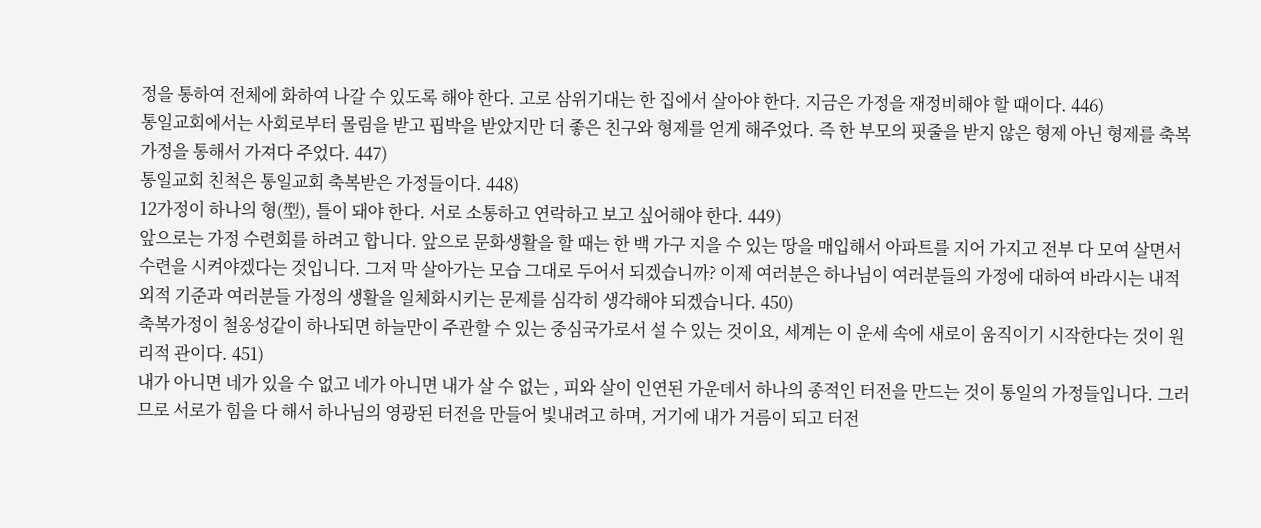정을 통하여 전체에 화하여 나갈 수 있도록 해야 한다. 고로 삼위기대는 한 집에서 살아야 한다. 지금은 가정을 재정비해야 할 때이다. 446)
통일교회에서는 사회로부터 몰림을 받고 핍박을 받았지만 더 좋은 친구와 형제를 얻게 해주었다. 즉 한 부모의 핏줄을 받지 않은 형제 아닌 형제를 축복가정을 통해서 가져다 주었다. 447)
통일교회 친척은 통일교회 축복받은 가정들이다. 448)
12가정이 하나의 형(型), 틀이 돼야 한다. 서로 소통하고 연락하고 보고 싶어해야 한다. 449)
앞으로는 가정 수련회를 하려고 합니다. 앞으로 문화생활을 할 때는 한 백 가구 지을 수 있는 땅을 매입해서 아파트를 지어 가지고 전부 다 모여 살면서 수련을 시켜야겠다는 것입니다. 그저 막 살아가는 모습 그대로 두어서 되겠습니까? 이제 여러분은 하나님이 여러분들의 가정에 대하여 바라시는 내적 외적 기준과 여러분들 가정의 생활을 일체화시키는 문제를 심각히 생각해야 되겠습니다. 450)
축복가정이 철옹성같이 하나되면 하늘만이 주관할 수 있는 중심국가로서 설 수 있는 것이요, 세계는 이 운세 속에 새로이 움직이기 시작한다는 것이 원리적 관이다. 451)
내가 아니면 네가 있을 수 없고 네가 아니면 내가 살 수 없는 , 피와 살이 인연된 가운데서 하나의 종적인 터전을 만드는 것이 통일의 가정들입니다. 그러므로 서로가 힘을 다 해서 하나님의 영광된 터전을 만들어 빛내려고 하며, 거기에 내가 거름이 되고 터전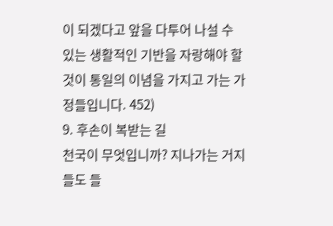이 되겠다고 앞을 다투어 나설 수 있는 생활적인 기반을 자랑해야 할 것이 통일의 이념을 가지고 가는 가정들입니다. 452)
9. 후손이 복받는 길
천국이 무엇입니까? 지나가는 거지들도 들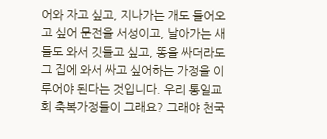어와 자고 싶고, 지나가는 개도 들어오고 싶어 문전을 서성이고, 날아가는 새들도 와서 깃들고 싶고, 똥을 싸더라도 그 집에 와서 싸고 싶어하는 가정을 이루어야 된다는 것입니다. 우리 통일교회 축복가정들이 그래요? 그래야 천국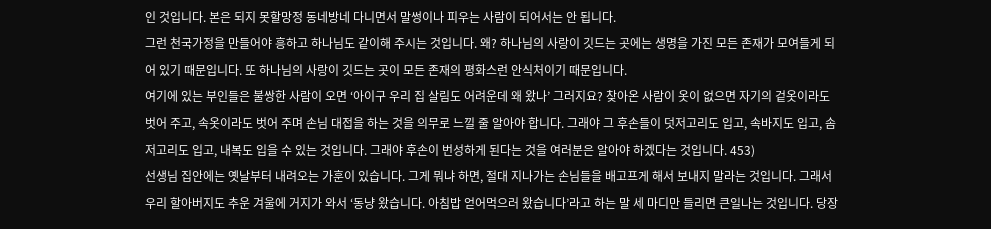인 것입니다. 본은 되지 못할망정 동네방네 다니면서 말썽이나 피우는 사람이 되어서는 안 됩니다.
그런 천국가정을 만들어야 흥하고 하나님도 같이해 주시는 것입니다. 왜? 하나님의 사랑이 깃드는 곳에는 생명을 가진 모든 존재가 모여들게 되어 있기 때문입니다. 또 하나님의 사랑이 깃드는 곳이 모든 존재의 평화스런 안식처이기 때문입니다.
여기에 있는 부인들은 불쌍한 사람이 오면 ‘아이구 우리 집 살림도 어려운데 왜 왔나’ 그러지요? 찾아온 사람이 옷이 없으면 자기의 겉옷이라도 벗어 주고, 속옷이라도 벗어 주며 손님 대접을 하는 것을 의무로 느낄 줄 알아야 합니다. 그래야 그 후손들이 덧저고리도 입고, 속바지도 입고, 솜저고리도 입고, 내복도 입을 수 있는 것입니다. 그래야 후손이 번성하게 된다는 것을 여러분은 알아야 하겠다는 것입니다. 453)
선생님 집안에는 옛날부터 내려오는 가훈이 있습니다. 그게 뭐냐 하면, 절대 지나가는 손님들을 배고프게 해서 보내지 말라는 것입니다. 그래서 우리 할아버지도 추운 겨울에 거지가 와서 ‘동냥 왔습니다. 아침밥 얻어먹으러 왔습니다’라고 하는 말 세 마디만 들리면 큰일나는 것입니다. 당장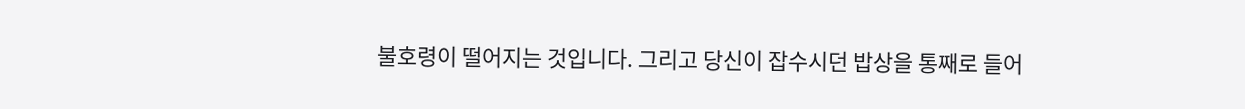불호령이 떨어지는 것입니다. 그리고 당신이 잡수시던 밥상을 통째로 들어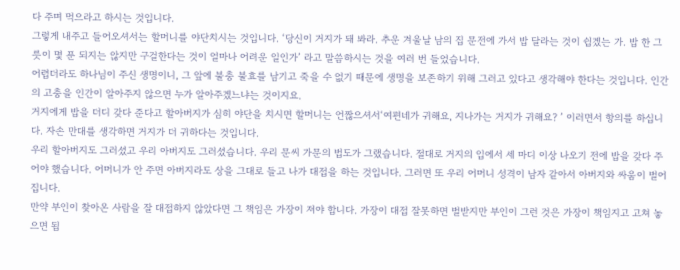다 주며 먹으라고 하시는 것입니다.
그렇게 내주고 들어오셔서는 할머니를 야단치시는 것입니다. ‘당신이 거지가 돼 봐라. 추운 겨울날 남의 집 문전에 가서 밥 달라는 것이 쉽겠는 가. 밥 한 그릇이 몇 푼 되지는 않지만 구걸한다는 것이 얼마나 어려운 일인가’ 라고 말씀하시는 것을 여러 번 들었습니다.
어렵더라도 하나님이 주신 생명이니, 그 앞에 불충 불효를 남기고 죽을 수 없기 때문에 생명을 보존하기 위해 그러고 있다고 생각해야 한다는 것입니다. 인간의 고충을 인간이 알아주지 않으면 누가 알아주겠느냐는 것이지요.
거지에게 밥을 더디 갖다 준다고 할아버지가 심히 야단을 치시면 할머니는 언짢으셔서‘여편네가 귀해요, 지나가는 거지가 귀해요? ’ 이러면서 항의를 하십니다. 자손 만대를 생각하면 거지가 더 귀하다는 것입니다.
우리 할아버지도 그러셨고 우리 아버지도 그러셨습니다. 우리 문씨 가문의 법도가 그랬습니다. 절대로 거지의 입에서 세 마디 이상 나오기 전에 밥을 갖다 주어야 했습니다. 어머니가 안 주면 아버지라도 상을 그대로 들고 나가 대접을 하는 것입니다. 그러면 또 우리 어머니 성격이 남자 같아서 아버지와 싸움이 벌어집니다.
만약 부인이 찾아온 사람을 잘 대접하지 않았다면 그 책임은 가장이 져야 합니다. 가장이 대접 잘못하면 벌받지만 부인이 그런 것은 가장이 책임지고 고쳐 놓으면 됩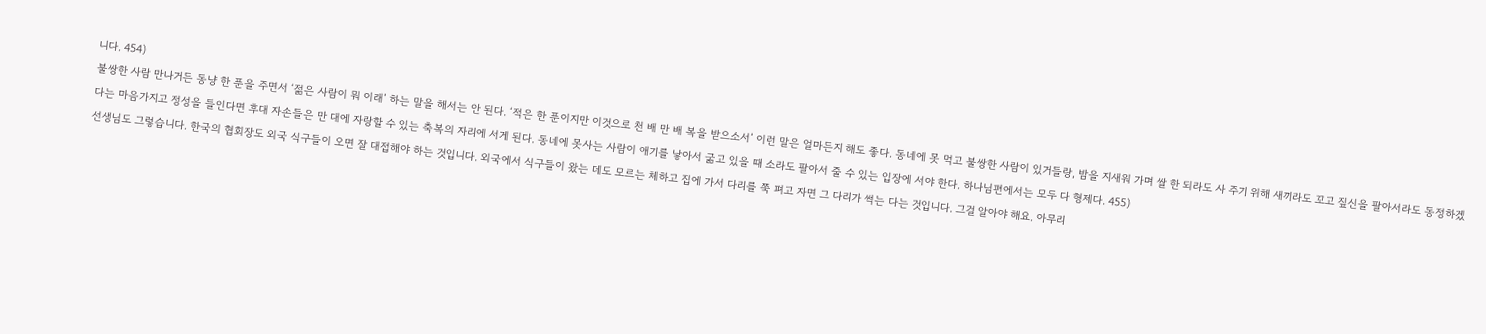니다. 454)
불쌍한 사람 만나거든 동냥 한 푼을 주면서 ‘젊은 사람이 뭐 이래’ 하는 말을 해서는 안 된다. ‘적은 한 푼이지만 이것으로 천 배 만 배 복을 받으소서’ 이런 말은 얼마든지 해도 좋다. 동네에 못 먹고 불쌍한 사람이 있거들랑, 밤을 지새워 가며 쌀 한 되라도 사 주기 위해 새끼라도 꼬고 짚신을 팔아서라도 동정하겠다는 마음가지고 정성을 들인다면 후대 자손들은 만 대에 자랑할 수 있는 축복의 자리에 서게 된다. 동네에 못사는 사람이 애기를 낳아서 굶고 있을 때 소라도 팔아서 줄 수 있는 입장에 서야 한다. 하나님편에서는 모두 다 형제다. 455)
선생님도 그렇습니다. 한국의 협회장도 외국 식구들이 오면 잘 대접해야 하는 것입니다. 외국에서 식구들이 왔는 데도 모르는 체하고 집에 가서 다리를 쭉 펴고 자면 그 다리가 썩는 다는 것입니다. 그걸 알아야 해요. 아무리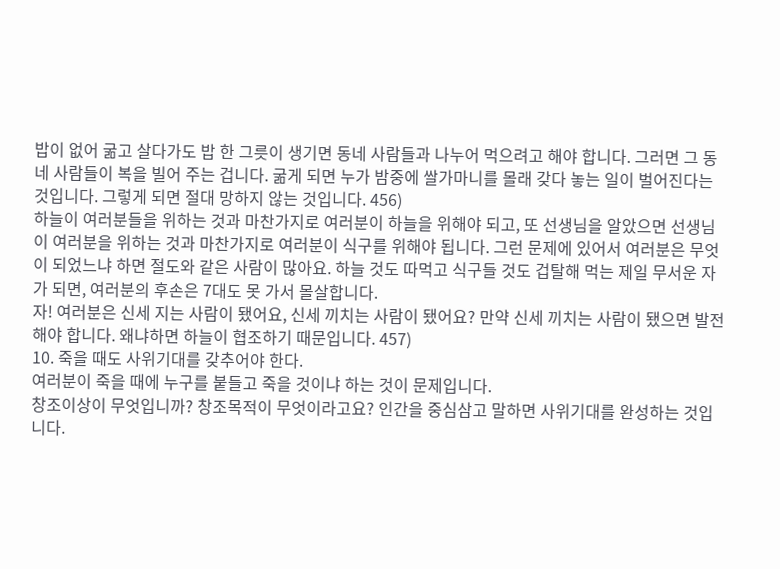밥이 없어 굶고 살다가도 밥 한 그릇이 생기면 동네 사람들과 나누어 먹으려고 해야 합니다. 그러면 그 동네 사람들이 복을 빌어 주는 겁니다. 굶게 되면 누가 밤중에 쌀가마니를 몰래 갖다 놓는 일이 벌어진다는 것입니다. 그렇게 되면 절대 망하지 않는 것입니다. 456)
하늘이 여러분들을 위하는 것과 마찬가지로 여러분이 하늘을 위해야 되고, 또 선생님을 알았으면 선생님이 여러분을 위하는 것과 마찬가지로 여러분이 식구를 위해야 됩니다. 그런 문제에 있어서 여러분은 무엇이 되었느냐 하면 절도와 같은 사람이 많아요. 하늘 것도 따먹고 식구들 것도 겁탈해 먹는 제일 무서운 자가 되면, 여러분의 후손은 7대도 못 가서 몰살합니다.
자! 여러분은 신세 지는 사람이 됐어요, 신세 끼치는 사람이 됐어요? 만약 신세 끼치는 사람이 됐으면 발전해야 합니다. 왜냐하면 하늘이 협조하기 때문입니다. 457)
10. 죽을 때도 사위기대를 갖추어야 한다.
여러분이 죽을 때에 누구를 붙들고 죽을 것이냐 하는 것이 문제입니다.
창조이상이 무엇입니까? 창조목적이 무엇이라고요? 인간을 중심삼고 말하면 사위기대를 완성하는 것입니다.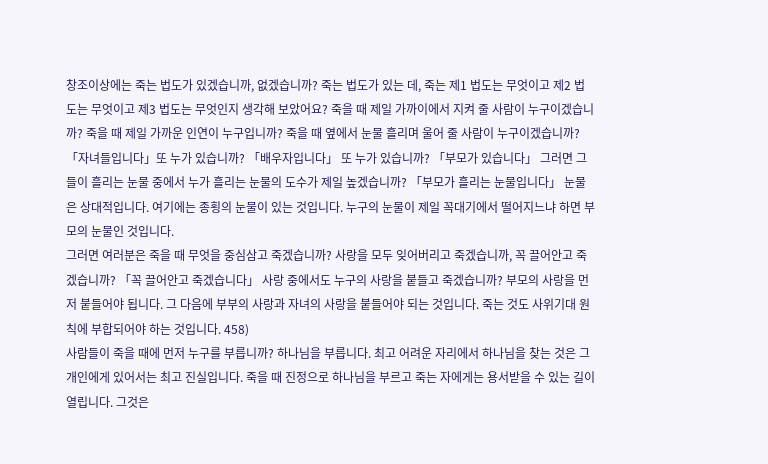창조이상에는 죽는 법도가 있겠습니까, 없겠습니까? 죽는 법도가 있는 데, 죽는 제1 법도는 무엇이고 제2 법도는 무엇이고 제3 법도는 무엇인지 생각해 보았어요? 죽을 때 제일 가까이에서 지켜 줄 사람이 누구이겠습니까? 죽을 때 제일 가까운 인연이 누구입니까? 죽을 때 옆에서 눈물 흘리며 울어 줄 사람이 누구이겠습니까? 「자녀들입니다」또 누가 있습니까? 「배우자입니다」 또 누가 있습니까? 「부모가 있습니다」 그러면 그들이 흘리는 눈물 중에서 누가 흘리는 눈물의 도수가 제일 높겠습니까? 「부모가 흘리는 눈물입니다」 눈물은 상대적입니다. 여기에는 종횡의 눈물이 있는 것입니다. 누구의 눈물이 제일 꼭대기에서 떨어지느냐 하면 부모의 눈물인 것입니다.
그러면 여러분은 죽을 때 무엇을 중심삼고 죽겠습니까? 사랑을 모두 잊어버리고 죽겠습니까, 꼭 끌어안고 죽겠습니까? 「꼭 끌어안고 죽겠습니다」 사랑 중에서도 누구의 사랑을 붙들고 죽겠습니까? 부모의 사랑을 먼저 붙들어야 됩니다. 그 다음에 부부의 사랑과 자녀의 사랑을 붙들어야 되는 것입니다. 죽는 것도 사위기대 원칙에 부합되어야 하는 것입니다. 458)
사람들이 죽을 때에 먼저 누구를 부릅니까? 하나님을 부릅니다. 최고 어려운 자리에서 하나님을 찾는 것은 그 개인에게 있어서는 최고 진실입니다. 죽을 때 진정으로 하나님을 부르고 죽는 자에게는 용서받을 수 있는 길이 열립니다. 그것은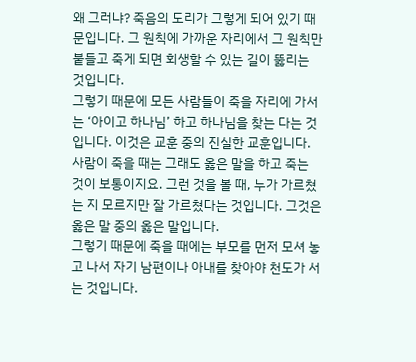왜 그러냐? 죽음의 도리가 그렇게 되어 있기 때문입니다. 그 원칙에 가까운 자리에서 그 원칙만 붙들고 죽게 되면 회생할 수 있는 길이 뚫리는 것입니다.
그렇기 때문에 모든 사람들이 죽을 자리에 가서는 ‘아이고 하나님’ 하고 하나님을 찾는 다는 것입니다. 이것은 교훈 중의 진실한 교훈입니다. 사람이 죽을 때는 그래도 옳은 말을 하고 죽는 것이 보통이지요. 그런 것을 볼 때, 누가 가르쳤는 지 모르지만 잘 가르쳤다는 것입니다. 그것은 옳은 말 중의 옳은 말입니다.
그렇기 때문에 죽을 때에는 부모를 먼저 모셔 놓고 나서 자기 남편이나 아내를 찾아야 천도가 서는 것입니다.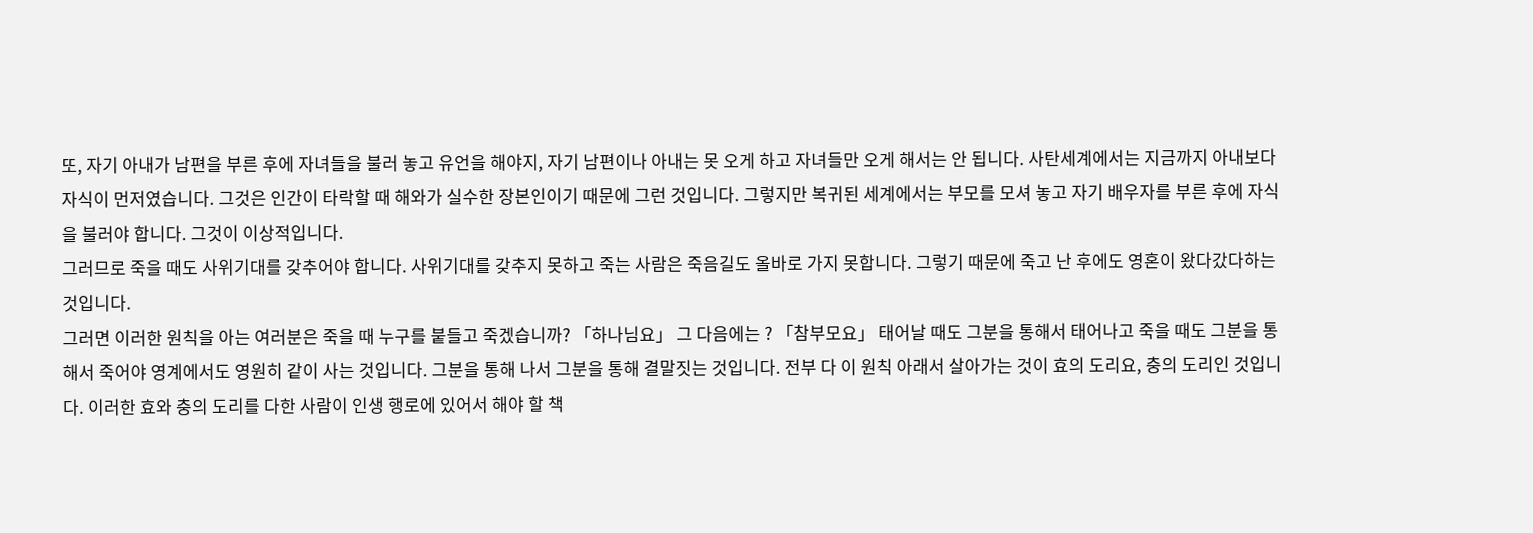또, 자기 아내가 남편을 부른 후에 자녀들을 불러 놓고 유언을 해야지, 자기 남편이나 아내는 못 오게 하고 자녀들만 오게 해서는 안 됩니다. 사탄세계에서는 지금까지 아내보다 자식이 먼저였습니다. 그것은 인간이 타락할 때 해와가 실수한 장본인이기 때문에 그런 것입니다. 그렇지만 복귀된 세계에서는 부모를 모셔 놓고 자기 배우자를 부른 후에 자식을 불러야 합니다. 그것이 이상적입니다.
그러므로 죽을 때도 사위기대를 갖추어야 합니다. 사위기대를 갖추지 못하고 죽는 사람은 죽음길도 올바로 가지 못합니다. 그렇기 때문에 죽고 난 후에도 영혼이 왔다갔다하는 것입니다.
그러면 이러한 원칙을 아는 여러분은 죽을 때 누구를 붙들고 죽겠습니까? 「하나님요」 그 다음에는 ? 「참부모요」 태어날 때도 그분을 통해서 태어나고 죽을 때도 그분을 통해서 죽어야 영계에서도 영원히 같이 사는 것입니다. 그분을 통해 나서 그분을 통해 결말짓는 것입니다. 전부 다 이 원칙 아래서 살아가는 것이 효의 도리요, 충의 도리인 것입니다. 이러한 효와 충의 도리를 다한 사람이 인생 행로에 있어서 해야 할 책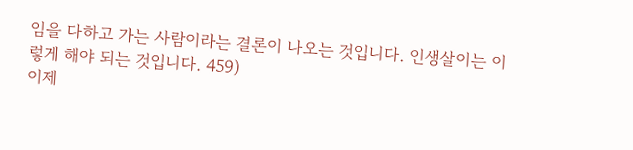임을 다하고 가는 사람이라는 결론이 나오는 것입니다. 인생살이는 이렇게 해야 되는 것입니다. 459)
이제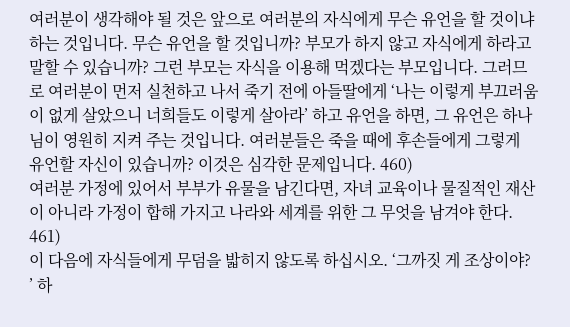여러분이 생각해야 될 것은 앞으로 여러분의 자식에게 무슨 유언을 할 것이냐 하는 것입니다. 무슨 유언을 할 것입니까? 부모가 하지 않고 자식에게 하라고 말할 수 있습니까? 그런 부모는 자식을 이용해 먹겠다는 부모입니다. 그러므로 여러분이 먼저 실천하고 나서 죽기 전에 아들딸에게 ‘나는 이렇게 부끄러움이 없게 살았으니 너희들도 이렇게 살아라’ 하고 유언을 하면, 그 유언은 하나님이 영원히 지켜 주는 것입니다. 여러분들은 죽을 때에 후손들에게 그렇게 유언할 자신이 있습니까? 이것은 심각한 문제입니다. 460)
여러분 가정에 있어서 부부가 유물을 남긴다면, 자녀 교육이나 물질적인 재산이 아니라 가정이 합해 가지고 나라와 세계를 위한 그 무엇을 남겨야 한다. 461)
이 다음에 자식들에게 무덤을 밟히지 않도록 하십시오. ‘그까짓 게 조상이야? ’ 하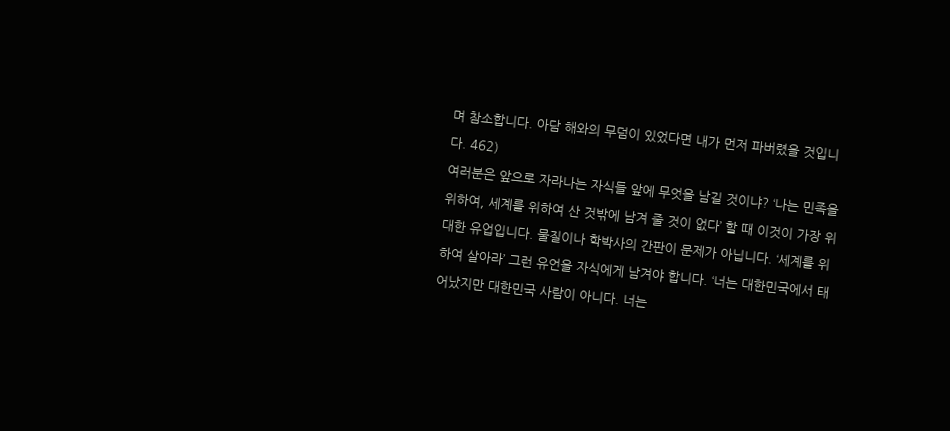며 참소합니다. 아담 해와의 무덤이 있었다면 내가 먼저 파버렸을 것입니다. 462)
여러분은 앞으로 자라나는 자식들 앞에 무엇을 남길 것이냐? ‘나는 민족을 위하여, 세계를 위하여 산 것밖에 남겨 줄 것이 없다’ 할 때 이것이 가장 위대한 유업입니다. 물질이나 학박사의 간판이 문제가 아닙니다. ‘세계를 위하여 살아라’ 그런 유언을 자식에게 남겨야 합니다. ‘너는 대한민국에서 태어났지만 대한민국 사람이 아니다. 너는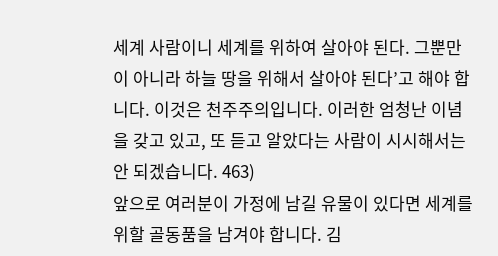세계 사람이니 세계를 위하여 살아야 된다. 그뿐만이 아니라 하늘 땅을 위해서 살아야 된다’고 해야 합니다. 이것은 천주주의입니다. 이러한 엄청난 이념을 갖고 있고, 또 듣고 알았다는 사람이 시시해서는 안 되겠습니다. 463)
앞으로 여러분이 가정에 남길 유물이 있다면 세계를 위할 골동품을 남겨야 합니다. 김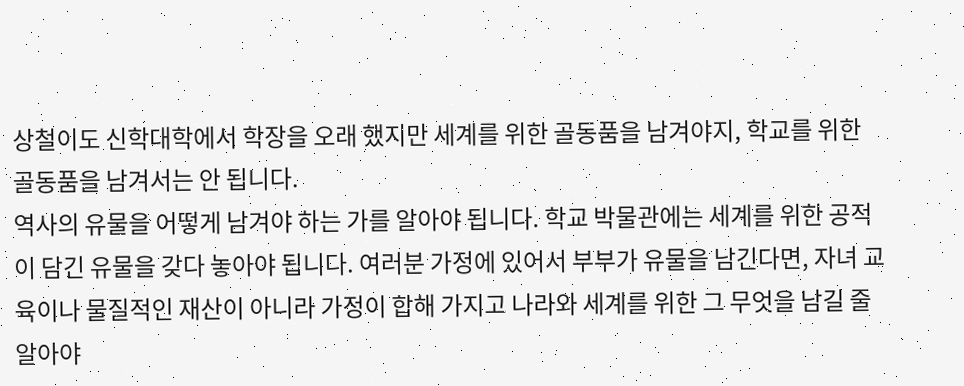상철이도 신학대학에서 학장을 오래 했지만 세계를 위한 골동품을 남겨야지, 학교를 위한 골동품을 남겨서는 안 됩니다.
역사의 유물을 어떻게 남겨야 하는 가를 알아야 됩니다. 학교 박물관에는 세계를 위한 공적이 담긴 유물을 갖다 놓아야 됩니다. 여러분 가정에 있어서 부부가 유물을 남긴다면, 자녀 교육이나 물질적인 재산이 아니라 가정이 합해 가지고 나라와 세계를 위한 그 무엇을 남길 줄 알아야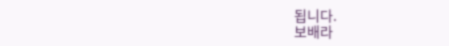됩니다.
보배라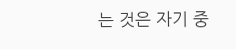는 것은 자기 중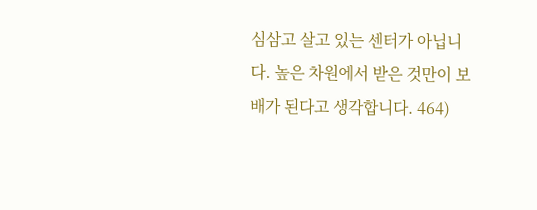심삼고 살고 있는 센터가 아닙니다. 높은 차원에서 받은 것만이 보배가 된다고 생각합니다. 464)